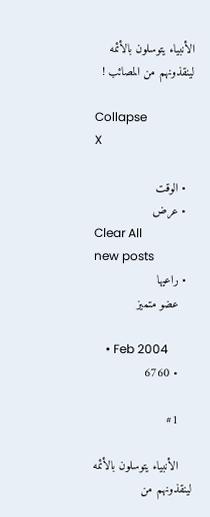الأنبياء يتوسلون بالأئمه لينقذونهم من المصائب !

Collapse
X

  • الوقت
  • عرض
Clear All
new posts
  • راعيها
    عضو متميز

    • Feb 2004
    • 6760

    #1

    الأنبياء يتوسلون بالأئمه لينقذونهم من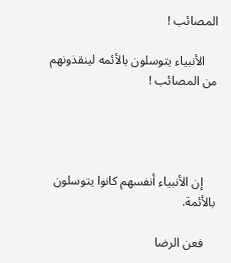المصائب !

    الأنبياء يتوسلون بالأئمه لينقذونهم من المصائب !




    إن الأنبياء أنفسهم كانوا يتوسلون بالأئمة.

    فعن الرضا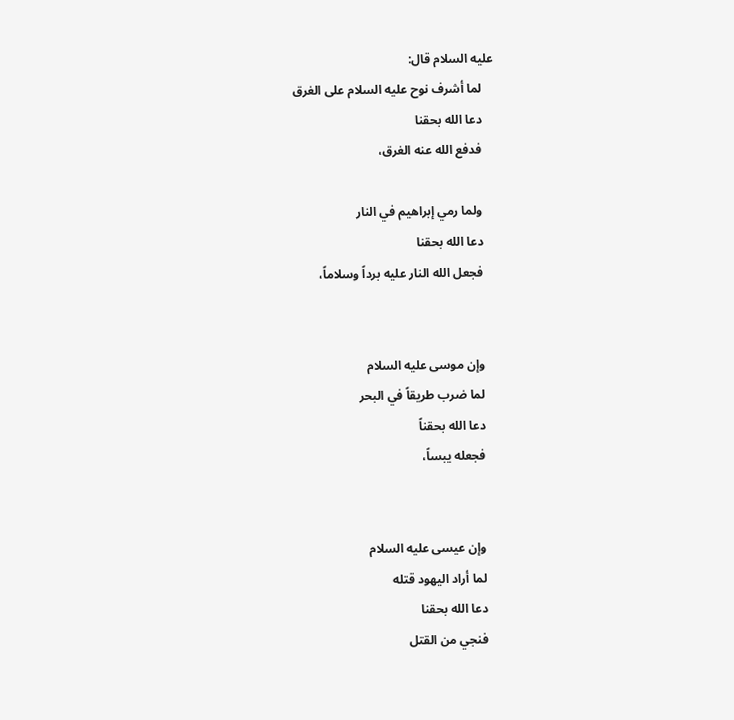عليه السلام قال:
    لما أشرف نوح عليه السلام على الغرق
    دعا الله بحقنا
    فدفع الله عنه الغرق،

    ولما رمي إبراهيم في النار
    دعا الله بحقنا
    فجعل الله النار عليه برداً وسلاماً،


    وإن موسى عليه السلام
    لما ضرب طريقاً في البحر
    دعا الله بحقناً
    فجعله يبساً،


    وإن عيسى عليه السلام
    لما أراد اليهود قتله
    دعا الله بحقنا
    فنجي من القتل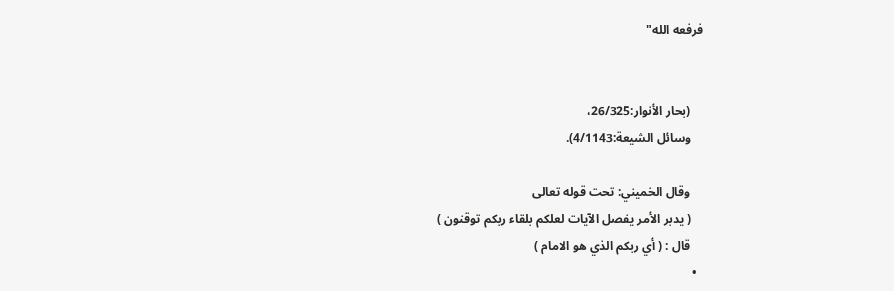فرفعه الله"


    (بحار الأنوار:26/325،
    وسائل الشيعة:4/1143).

    وقال الخميني: تحت قوله تعالى
    ( يدبر الأمر يفصل الآيات لعلكم بلقاء ربكم توقنون )
    قال : ( أي ربكم الذي هو الامام )
  •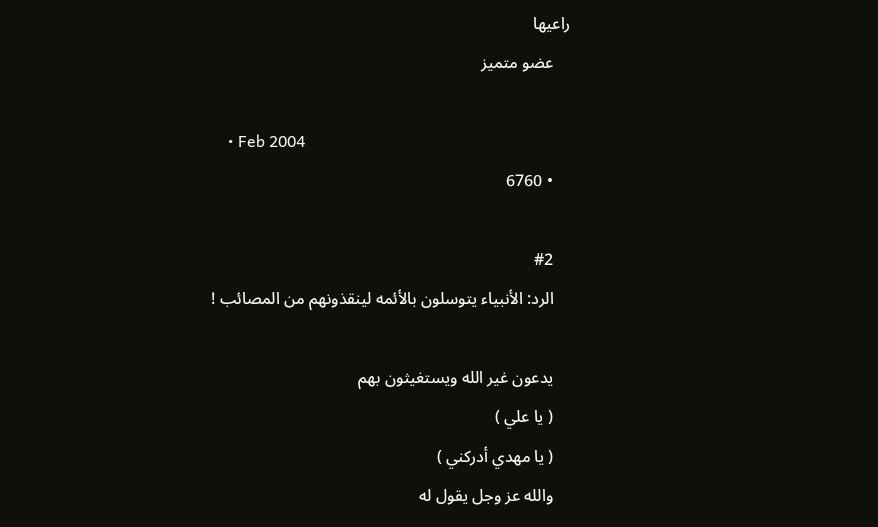راعيها
    عضو متميز

    • Feb 2004
    • 6760

    #2
    الرد: الأنبياء يتوسلون بالأئمه لينقذونهم من المصائب !

    يدعون غير الله ويستغيثون بهم
    ( يا علي )
    ( يا مهدي أدركني )
    والله عز وجل يقول له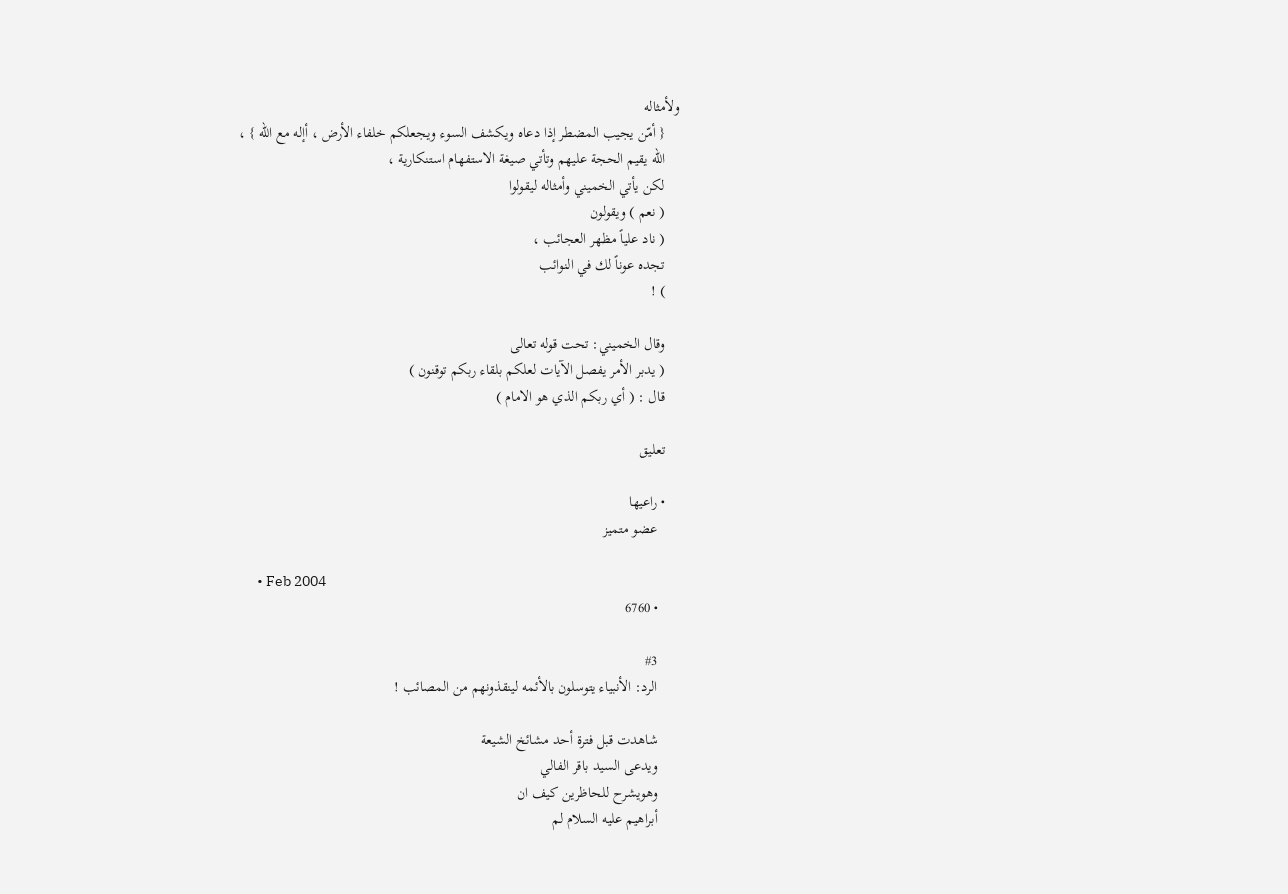ولأمثاله
    { أمّن يجيب المضطر إذا دعاه ويكشف السوء ويجعلكم خلفاء الأرض ، أإله مع الله } ،
    الله يقيم الحجة عليهم وتأتي صيغة الاستفهام استنكارية ،
    لكن يأتي الخميني وأمثاله ليقولوا
    ( نعم ) ويقولون
    ( ناد علياً مظهر العجائب ،
    تجده عوناً لك في النوائب
    ) !

    وقال الخميني: تحت قوله تعالى
    ( يدبر الأمر يفصل الآيات لعلكم بلقاء ربكم توقنون )
    قال : ( أي ربكم الذي هو الامام )

    تعليق

    • راعيها
      عضو متميز

      • Feb 2004
      • 6760

      #3
      الرد: الأنبياء يتوسلون بالأئمه لينقذونهم من المصائب !

      شاهدت قبل فترة أحد مشائخ الشيعة
      ويدعى السيد باقر الفالي
      وهويشرح للحاظرين كيف ان
      أبراهيم عليه السلام لم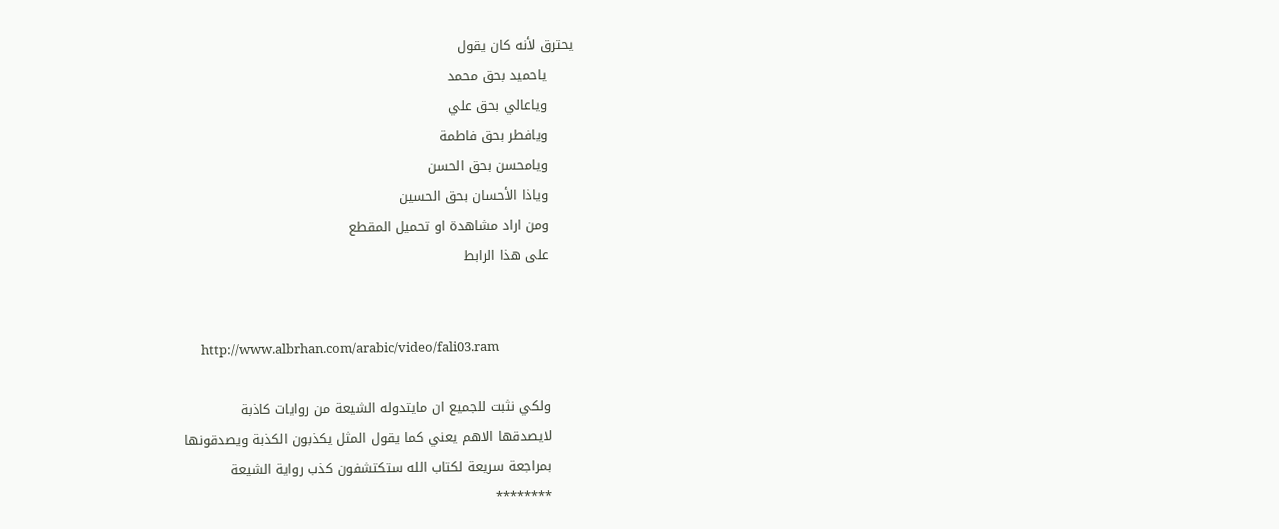يحترق لأنه كان يقول
      ياحميد بحق محمد
      وياعالي بحق علي
      ويافطر بحق فاطمة
      ويامحسن بحق الحسن
      وياذا الأحسان بحق الحسين
      ومن اراد مشاهدة او تحميل المقطع
      على هذا الرابط


      http://www.albrhan.com/arabic/video/fali03.ram

      ولكي نثبت للجميع ان مايتدوله الشيعة من روايات كاذبة
      لايصدقها الاهم يعني كما يقول المثل يكذبون الكذبة ويصدقونها
      بمراجعة سريعة لكتاب الله ستكتشفون كذب رواية الشيعة
      ********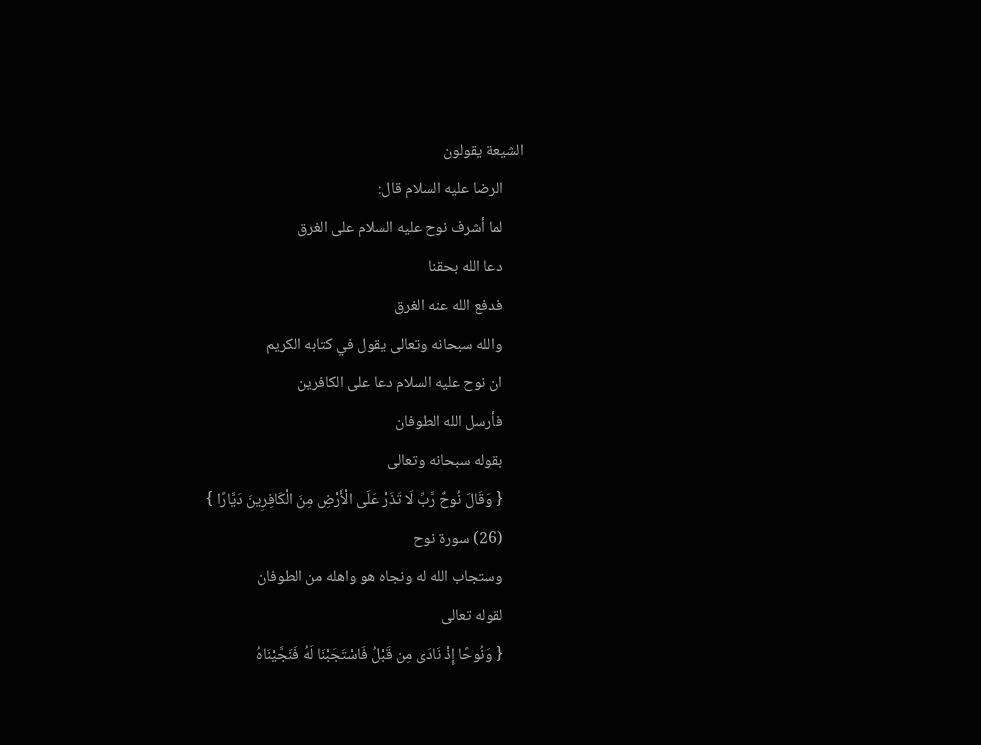الشيعة يقولون
      الرضا عليه السلام قال:
      لما أشرف نوح عليه السلام على الغرق
      دعا الله بحقنا
      فدفع الله عنه الغرق
      والله سبحانه وتعالى يقول في كتابه الكريم
      ان نوح عليه السلام دعا على الكافرين
      فأرسل الله الطوفان
      بقوله سبحانه وتعالى
      { وَقَالَ نُوحٌ رَّبِّ لَا تَذَرْ عَلَى الْأَرْضِ مِنَ الْكَافِرِينَ دَيَّارًا }
      (26) سورة نوح
      وستجاب الله له ونجاه هو واهله من الطوفان
      لقوله تعالى
      { وَنُوحًا إِذْ نَادَى مِن قَبْلُ فَاسْتَجَبْنَا لَهُ فَنَجَّيْنَاهُ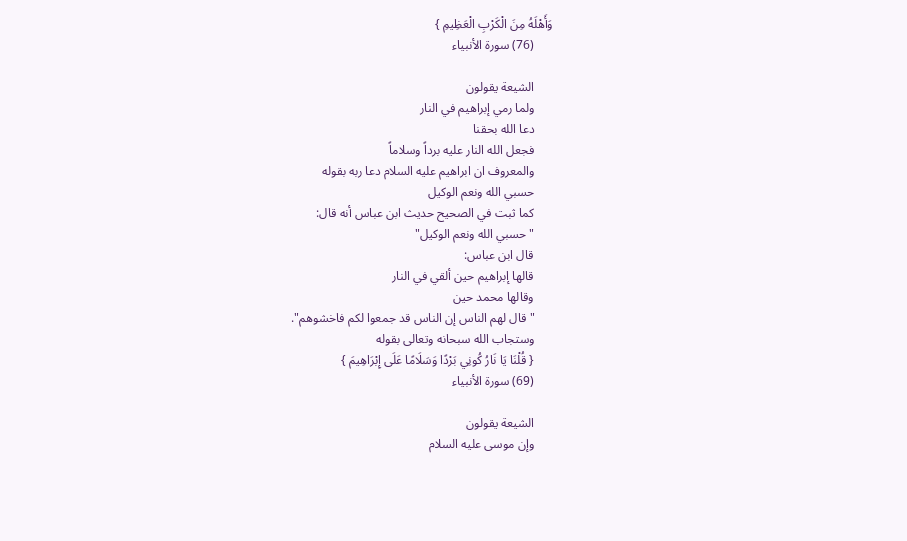وَأَهْلَهُ مِنَ الْكَرْبِ الْعَظِيمِ }
      (76) سورة الأنبياء

      الشيعة يقولون
      ولما رمي إبراهيم في النار
      دعا الله بحقنا
      فجعل الله النار عليه برداً وسلاماً
      والمعروف ان ابراهيم عليه السلام دعا ربه بقوله
      حسبي الله ونعم الوكيل
      كما ثبت في الصحيح حديث ابن عباس أنه قال:
      "حسبي الله ونعم الوكيل"
      قال ابن عباس:
      قالها إبراهيم حين ألقي في النار
      وقالها محمد حين
      "قال لهم الناس إن الناس قد جمعوا لكم فاخشوهم".
      وستجاب الله سبحانه وتعالى بقوله
      { قُلْنَا يَا نَارُ كُونِي بَرْدًا وَسَلَامًا عَلَى إِبْرَاهِيمَ }
      (69) سورة الأنبياء

      الشيعة يقولون
      وإن موسى عليه السلام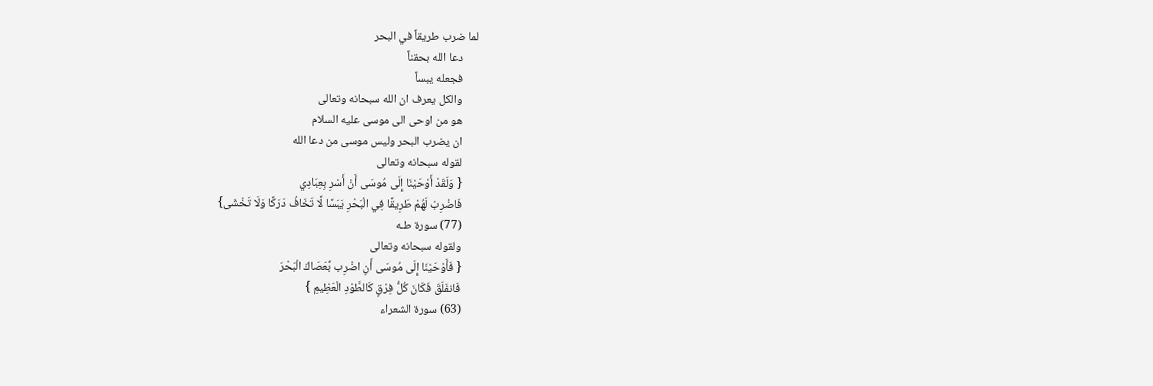لما ضرب طريقاً في البحر
      دعا الله بحقناً
      فجعله يبساً
      والكل يعرف ان الله سبحانه وتعالى
      هو من اوحى الى موسى عليه السلام
      ان يضرب البحر وليس موسى من دعا الله
      لقوله سبحانه وتعالى
      { وَلَقَدْ أَوْحَيْنَا إِلَى مُوسَى أَنْ أَسْرِ بِعِبَادِي
      فَاضْرِبْ لَهُمْ طَرِيقًا فِي الْبَحْرِ يَبَسًا لَّا تَخَافُ دَرَكًا وَلَا تَخْشَى}
      (77) سورة طـه
      ولقوله سبحانه وتعالى
      { فَأَوْحَيْنَا إِلَى مُوسَى أَنِ اضْرِب بِّعَصَاكَ الْبَحْرَ
      فَانفَلَقَ فَكَانَ كُلُّ فِرْقٍ كَالطَّوْدِ الْعَظِيمِ }
      (63) سورة الشعراء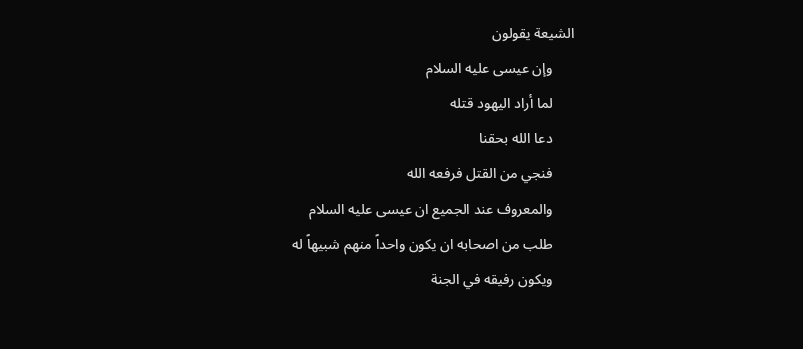الشيعة يقولون
      وإن عيسى عليه السلام
      لما أراد اليهود قتله
      دعا الله بحقنا
      فنجي من القتل فرفعه الله
      والمعروف عند الجميع ان عيسى عليه السلام
      طلب من اصحابه ان يكون واحداً منهم شبيهاً له
      ويكون رفيقه في الجنة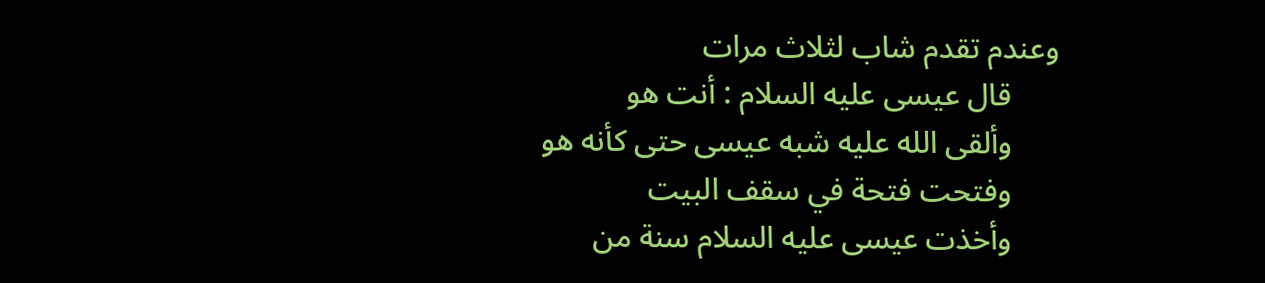وعندم تقدم شاب لثلاث مرات
      قال عيسى عليه السلام : أنت هو
      وألقى الله عليه شبه عيسى حتى كأنه هو
      وفتحت فتحة في سقف البيت
      وأخذت عيسى عليه السلام سنة من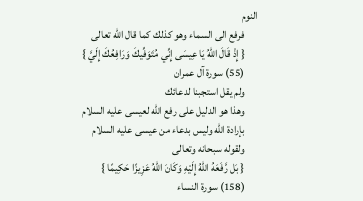النوم
      فرفع الى السماء وهو كذلك كما قال الله تعالى
      { إِذْ قَالَ اللّهُ يَا عِيسَى إِنِّي مُتَوَفِّيكَ وَرَافِعُكَ إِلَيَّ }
      (55) سورة آل عمران
      ولم يقل استجبنا لدعائك
      وهذا هو الدليل على رفع الله لعيسى عليه السلام
      بإرادة الله وليس بدعاء من عيسى عليه السلام
      ولقوله سبحانه وتعالى
      { بَل رَّفَعَهُ اللّهُ إِلَيْهِ وَكَانَ اللّهُ عَزِيزًا حَكِيمًا }
      (158) سورة النساء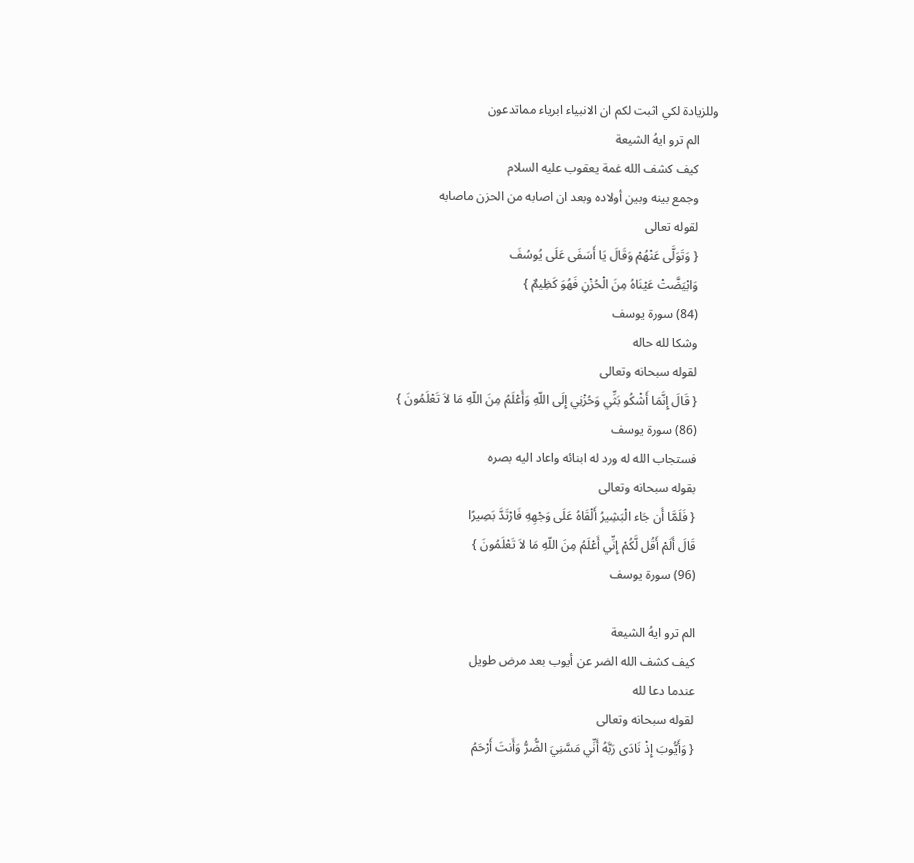وللزيادة لكي اثبت لكم ان الانبياء ابرياء مماتدعون
      الم ترو ايهُ الشيعة
      كيف كشف الله غمة يعقوب عليه السلام
      وجمع بينه وبين أولاده وبعد ان اصابه من الحزن ماصابه
      لقوله تعالى
      { وَتَوَلَّى عَنْهُمْ وَقَالَ يَا أَسَفَى عَلَى يُوسُفَ
      وَابْيَضَّتْ عَيْنَاهُ مِنَ الْحُزْنِ فَهُوَ كَظِيمٌ }
      (84) سورة يوسف
      وشكا لله حاله
      لقوله سبحانه وتعالى
      { قَالَ إِنَّمَا أَشْكُو بَثِّي وَحُزْنِي إِلَى اللّهِ وَأَعْلَمُ مِنَ اللّهِ مَا لاَ تَعْلَمُونَ }
      (86) سورة يوسف
      فستجاب الله له ورد له ابنائه واعاد اليه بصره
      بقوله سبحانه وتعالى
      { فَلَمَّا أَن جَاء الْبَشِيرُ أَلْقَاهُ عَلَى وَجْهِهِ فَارْتَدَّ بَصِيرًا
      قَالَ أَلَمْ أَقُل لَّكُمْ إِنِّي أَعْلَمُ مِنَ اللّهِ مَا لاَ تَعْلَمُونَ }
      (96) سورة يوسف

      الم ترو ايهُ الشيعة
      كيف كشف الله الضر عن أيوب بعد مرض طويل
      عندما دعا لله
      لقوله سبحانه وتعالى
      { وَأَيُّوبَ إِذْ نَادَى رَبَّهُ أَنِّي مَسَّنِيَ الضُّرُّ وَأَنتَ أَرْحَمُ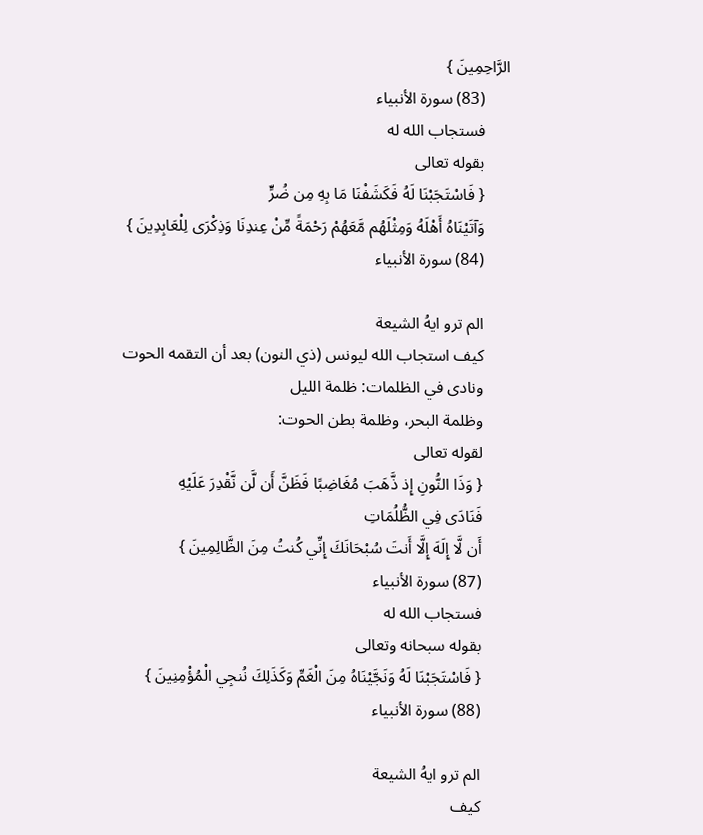الرَّاحِمِينَ }
      (83) سورة الأنبياء
      فستجاب الله له
      بقوله تعالى
      { فَاسْتَجَبْنَا لَهُ فَكَشَفْنَا مَا بِهِ مِن ضُرٍّ
      وَآتَيْنَاهُ أَهْلَهُ وَمِثْلَهُم مَّعَهُمْ رَحْمَةً مِّنْ عِندِنَا وَذِكْرَى لِلْعَابِدِينَ }
      (84) سورة الأنبياء

      الم ترو ايهُ الشيعة
      كيف استجاب الله ليونس (ذي النون) بعد أن التقمه الحوت
      ونادى في الظلمات: ظلمة الليل
      وظلمة البحر، وظلمة بطن الحوت:
      لقوله تعالى
      { وَذَا النُّونِ إِذ ذَّهَبَ مُغَاضِبًا فَظَنَّ أَن لَّن نَّقْدِرَ عَلَيْهِ
      فَنَادَى فِي الظُّلُمَاتِ
      أَن لَّا إِلَهَ إِلَّا أَنتَ سُبْحَانَكَ إِنِّي كُنتُ مِنَ الظَّالِمِينَ }
      (87) سورة الأنبياء
      فستجاب الله له
      بقوله سبحانه وتعالى
      { فَاسْتَجَبْنَا لَهُ وَنَجَّيْنَاهُ مِنَ الْغَمِّ وَكَذَلِكَ نُنجِي الْمُؤْمِنِينَ }
      (88) سورة الأنبياء

      الم ترو ايهُ الشيعة
      كيف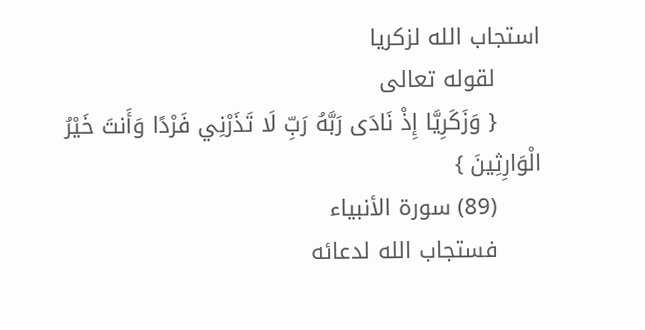استجاب الله لزكريا
      لقوله تعالى
      { وَزَكَرِيَّا إِذْ نَادَى رَبَّهُ رَبِّ لَا تَذَرْنِي فَرْدًا وَأَنتَ خَيْرُ الْوَارِثِينَ }
      (89) سورة الأنبياء
      فستجاب الله لدعائه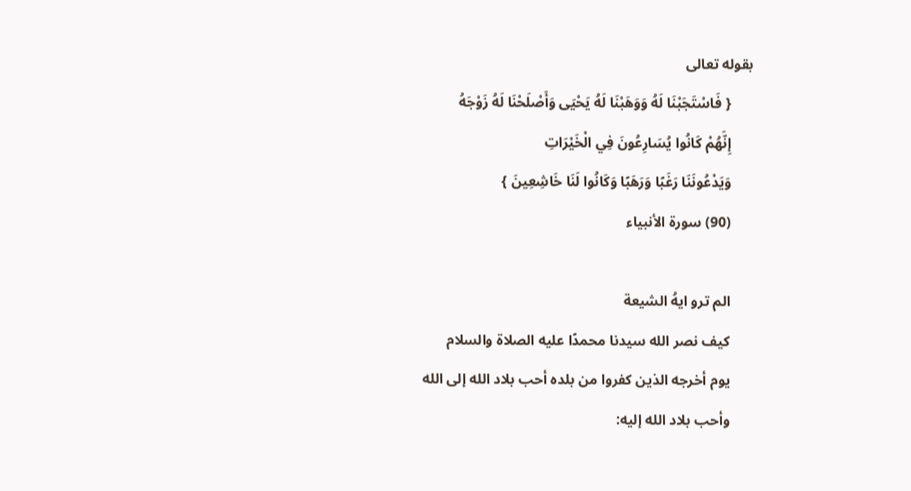بقوله تعالى
      { فَاسْتَجَبْنَا لَهُ وَوَهَبْنَا لَهُ يَحْيَى وَأَصْلَحْنَا لَهُ زَوْجَهُ
      إِنَّهُمْ كَانُوا يُسَارِعُونَ فِي الْخَيْرَاتِ
      وَيَدْعُونَنَا رَغَبًا وَرَهَبًا وَكَانُوا لَنَا خَاشِعِينَ }
      (90) سورة الأنبياء

      الم ترو ايهُ الشيعة
      كيف نصر الله سيدنا محمدًا عليه الصلاة والسلام
      يوم أخرجه الذين كفروا من بلده أحب بلاد الله إلى الله
      وأحب بلاد الله إليه: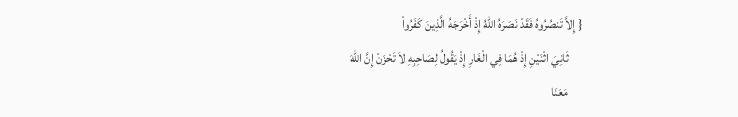{ إِلاَّ تَنصُرُوهُ فَقَدْ نَصَرَهُ اللّهُ إِذْ أَخْرَجَهُ الَّذِينَ كَفَرُواْ
      ثَانِيَ اثْنَيْنِ إِذْ هُمَا فِي الْغَارِ إِذْ يَقُولُ لِصَاحِبِهِ لاَ تَحْزَنْ إِنَّ اللّهَ
      مَعَنَا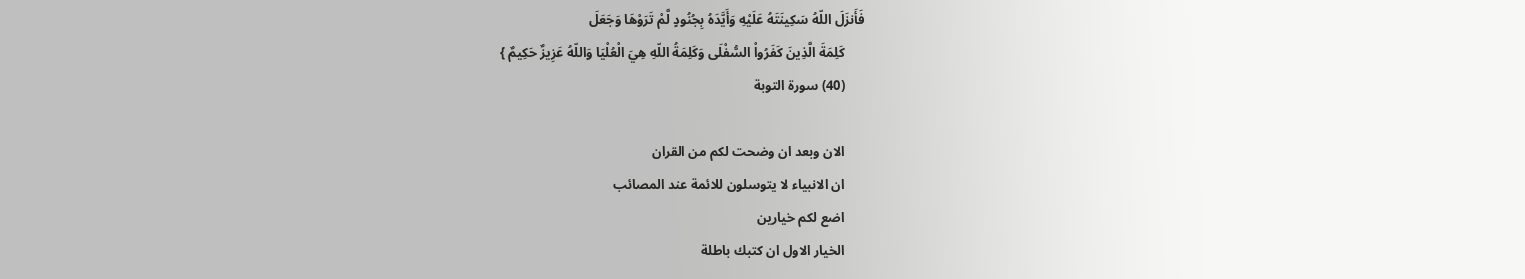فَأَنزَلَ اللّهُ سَكِينَتَهُ عَلَيْهِ وَأَيَّدَهُ بِجُنُودٍ لَّمْ تَرَوْهَا وَجَعَلَ
      كَلِمَةَ الَّذِينَ كَفَرُواْ السُّفْلَى وَكَلِمَةُ اللّهِ هِيَ الْعُلْيَا وَاللّهُ عَزِيزٌ حَكِيمٌ }
      (40) سورة التوبة

      الان وبعد ان وضحت لكم من القران
      ان الانبياء لا يتوسلون للائمة عند المصائب
      اضع لكم خيارين
      الخيار الاول ان كتبك باطلة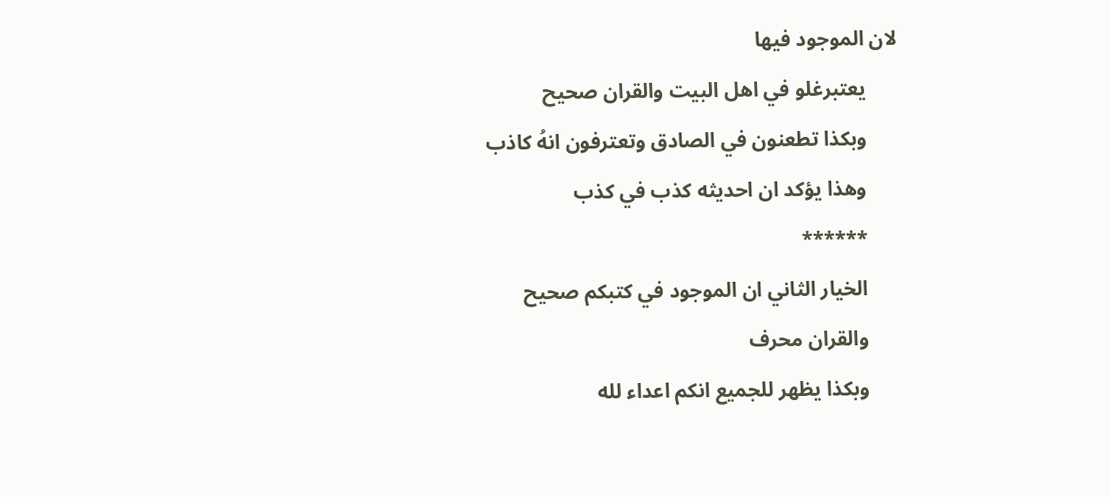لان الموجود فيها
      يعتبرغلو في اهل البيت والقران صحيح
      وبكذا تطعنون في الصادق وتعترفون انهُ كاذب
      وهذا يؤكد ان احديثه كذب في كذب
      ******
      الخيار الثاني ان الموجود في كتبكم صحيح
      والقران محرف
      وبكذا يظهر للجميع انكم اعداء لله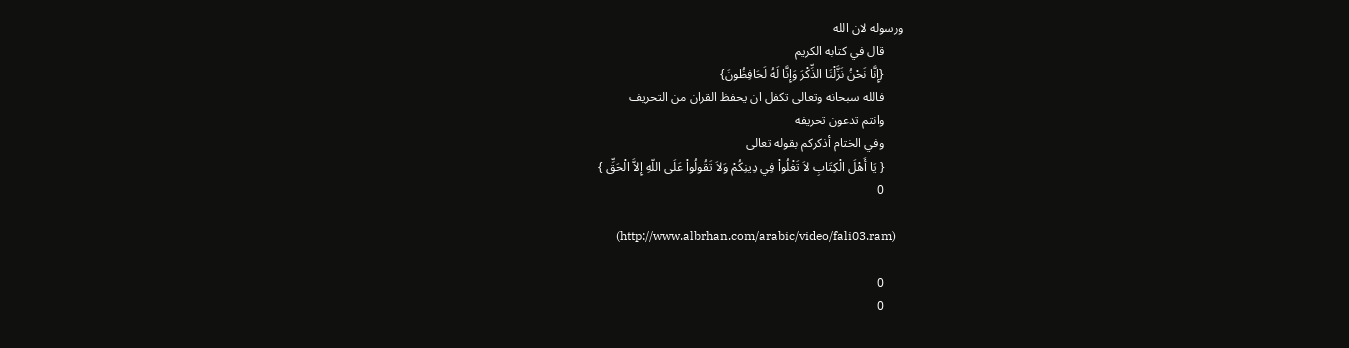ورسوله لان الله
      قال في كتابه الكريم
      {إِنَّا نَحْنُ نَزَّلْنَا الذِّكْرَ وَإِنَّا لَهُ لَحَافِظُونَ}
      فالله سبحانه وتعالى تكفل ان يحفظ القران من التحريف
      وانتم تدعون تحريفه
      وفي الختام أذكركم بقوله تعالى
      { يَا أَهْلَ الْكِتَابِ لاَ تَغْلُواْ فِي دِينِكُمْ وَلاَ تَقُولُواْ عَلَى اللّهِ إِلاَّ الْحَقِّ }
      0

      (http://www.albrhan.com/arabic/video/fali03.ram)

      0
      0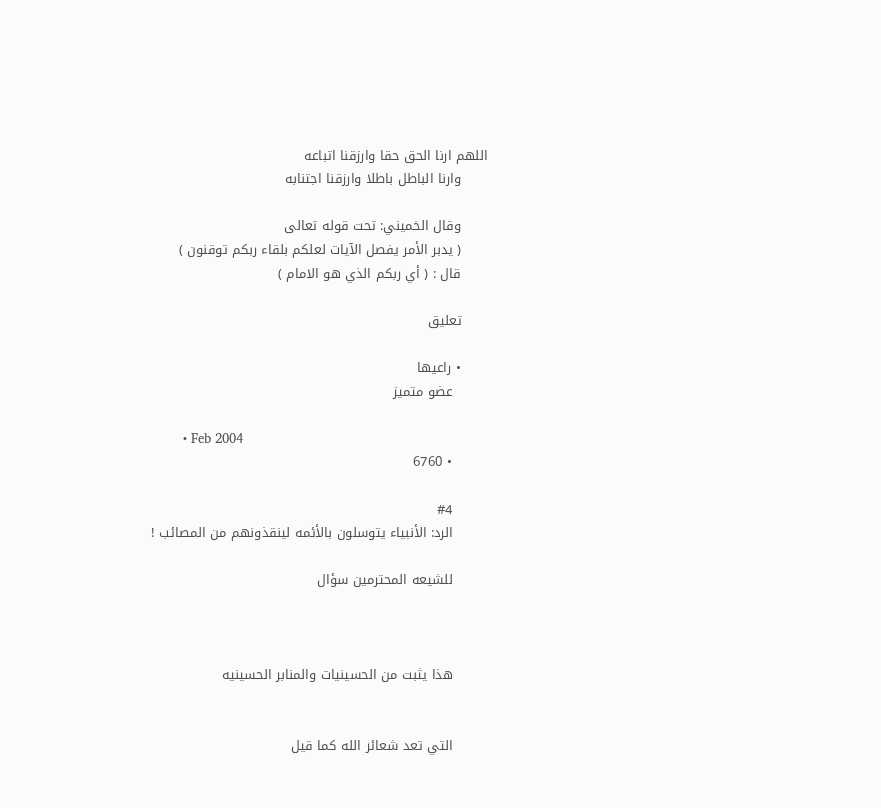اللهم ارنا الحق حقا وارزقنا اتباعه
      وارنا الباطل باطلا وارزقنا اجتنابه

      وقال الخميني: تحت قوله تعالى
      ( يدبر الأمر يفصل الآيات لعلكم بلقاء ربكم توقنون )
      قال : ( أي ربكم الذي هو الامام )

      تعليق

      • راعيها
        عضو متميز

        • Feb 2004
        • 6760

        #4
        الرد: الأنبياء يتوسلون بالأئمه لينقذونهم من المصائب !

        للشيعه المحترمين سؤال



        هذا يثبت من الحسينيات والمنابر الحسينيه


        التي تعد شعائر الله كما قيل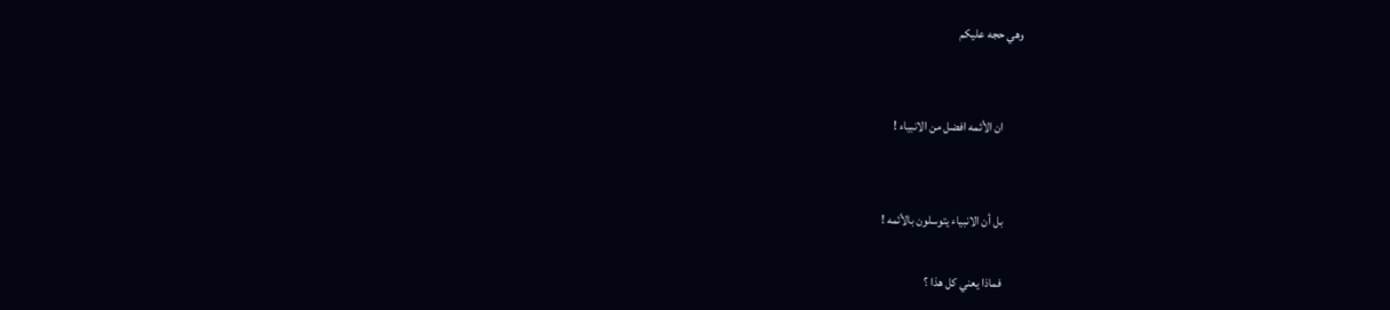وهي حجه عليكم


        ان الأئمه افضل من الانبياء !


        بل أن الانبياء يتوسلون بالأئمه !

        فماذا يعني كل هذا ؟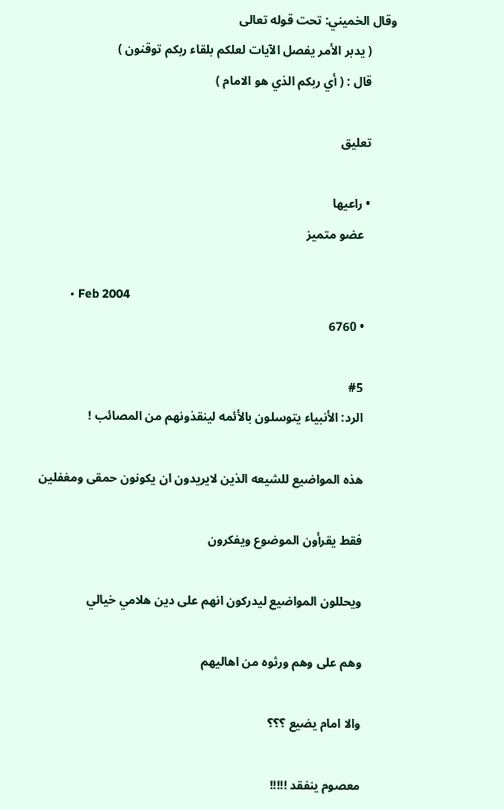وقال الخميني: تحت قوله تعالى
        ( يدبر الأمر يفصل الآيات لعلكم بلقاء ربكم توقنون )
        قال : ( أي ربكم الذي هو الامام )

        تعليق

        • راعيها
          عضو متميز

          • Feb 2004
          • 6760

          #5
          الرد: الأنبياء يتوسلون بالأئمه لينقذونهم من المصائب !

          هذه المواضيع للشيعه الذين لايريدون ان يكونون حمقى ومغفلين

          فقط يقرأون الموضوع ويفكرون

          ويحللون المواضيع ليدركون انهم على دين هلامي خيالي

          وهم على وهم ورثوه من اهاليهم

          والا امام يضيع ؟؟؟

          معصوم ينفقد !!!!!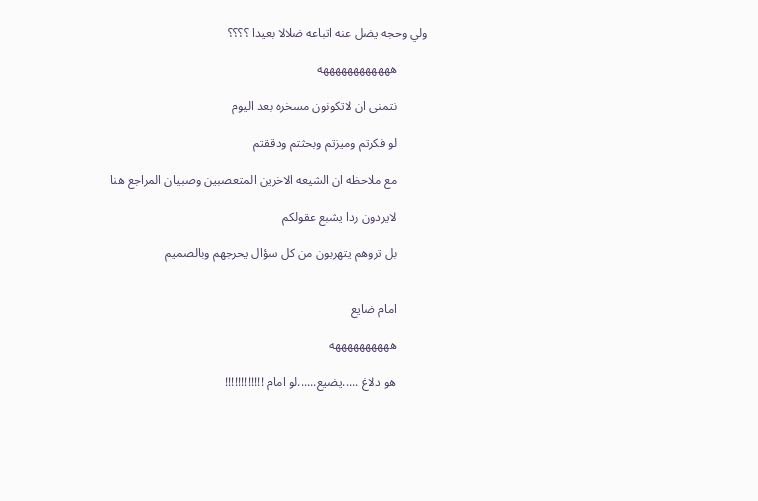ولي وحجه يضل عنه اتباعه ضلالا بعيدا ؟؟؟؟

          ههههههههههههه

          نتمنى ان لاتكونون مسخره بعد اليوم

          لو فكرتم وميزتم وبحثتم ودققتم

          مع ملاحظه ان الشيعه الاخرين المتعصبين وصبيان المراجع هنا

          لايردون ردا يشبع عقولكم

          بل تروهم يتهربون من كل سؤال يحرجهم وبالصميم


          امام ضايع

          ههههههههههه

          هو دلاغ .....يضيع......لو امام !!!!!!!!!!!!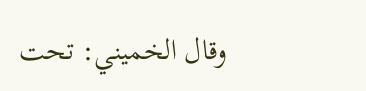وقال الخميني: تحت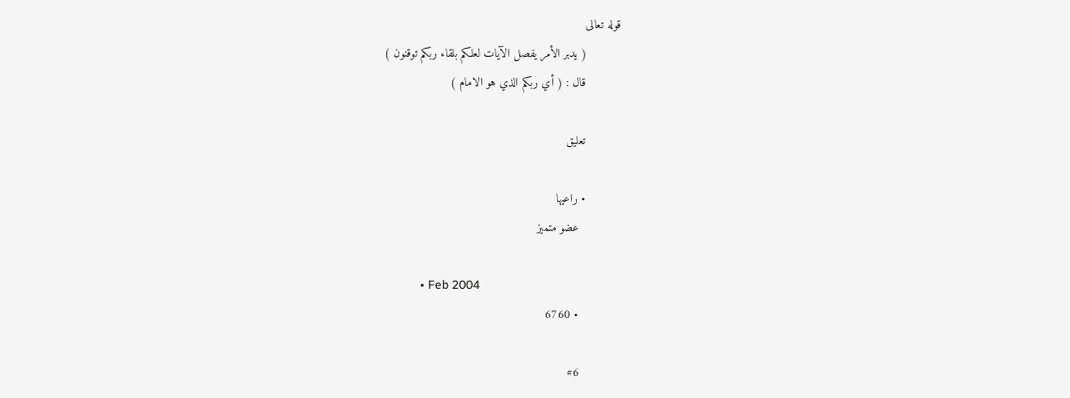قوله تعالى
          ( يدبر الأمر يفصل الآيات لعلكم بلقاء ربكم توقنون )
          قال : ( أي ربكم الذي هو الامام )

          تعليق

          • راعيها
            عضو متميز

            • Feb 2004
            • 6760

            #6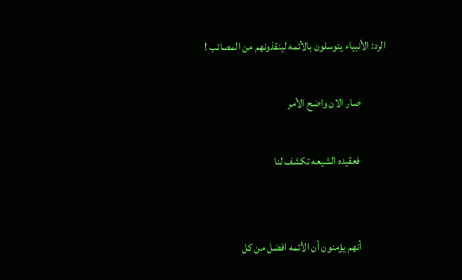الرد: الأنبياء يتوسلون بالأئمه لينقذونهم من المصائب !

            صار الان واضح الأمر

            فعقيده الشيعه تكشف لنا


            أنهم يؤمنون أن الأئمه افضل من كل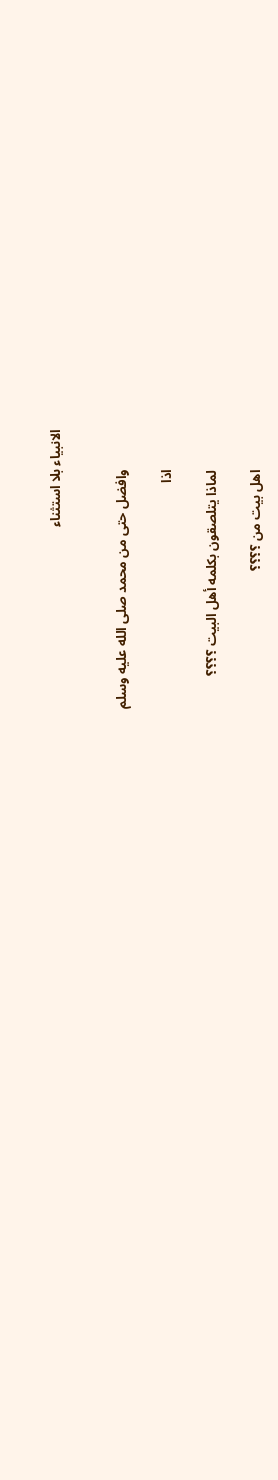الانبياء بلا استثناء


            وافضل حتى من محمد صلى الله عليه وسلم

            اذا

            لماذا يتلصقون بكلمه أهل البيت ؟؟؟؟

            اهل بيت من ؟؟؟؟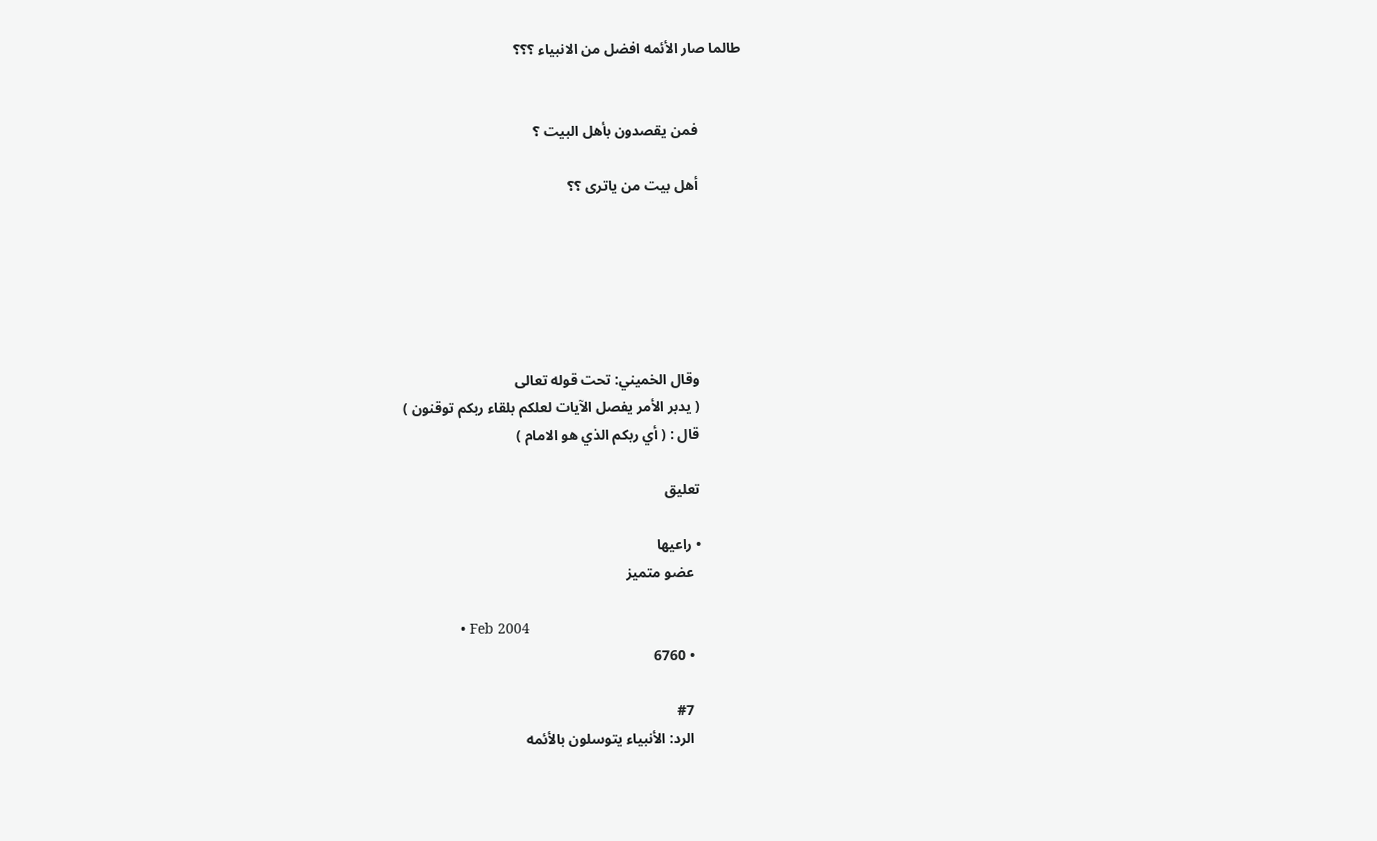طالما صار الأئمه افضل من الانبياء ؟؟؟


            فمن يقصدون بأهل البيت ؟

            أهل بيت من ياترى ؟؟






            وقال الخميني: تحت قوله تعالى
            ( يدبر الأمر يفصل الآيات لعلكم بلقاء ربكم توقنون )
            قال : ( أي ربكم الذي هو الامام )

            تعليق

            • راعيها
              عضو متميز

              • Feb 2004
              • 6760

              #7
              الرد: الأنبياء يتوسلون بالأئمه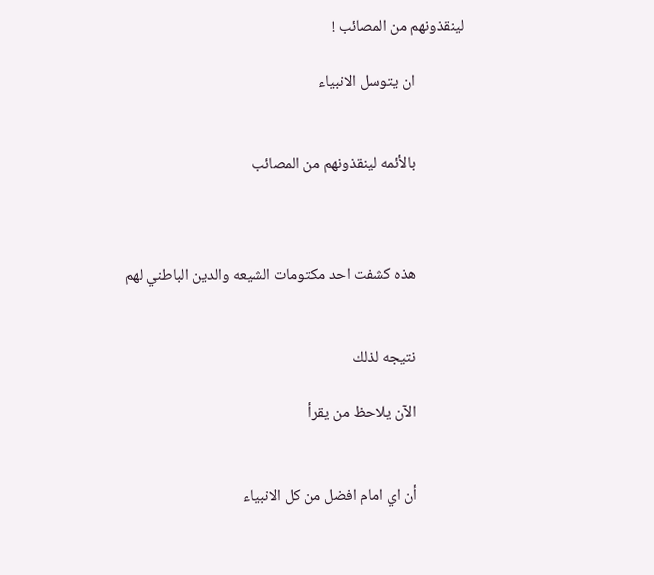لينقذونهم من المصائب !

              ان يتوسل الانبياء


              بالأئمه لينقذونهم من المصائب



              هذه كشفت احد مكتومات الشيعه والدين الباطني لهم


              نتيجه لذلك

              الآن يلاحظ من يقرأ


              أن اي امام افضل من كل الانبياء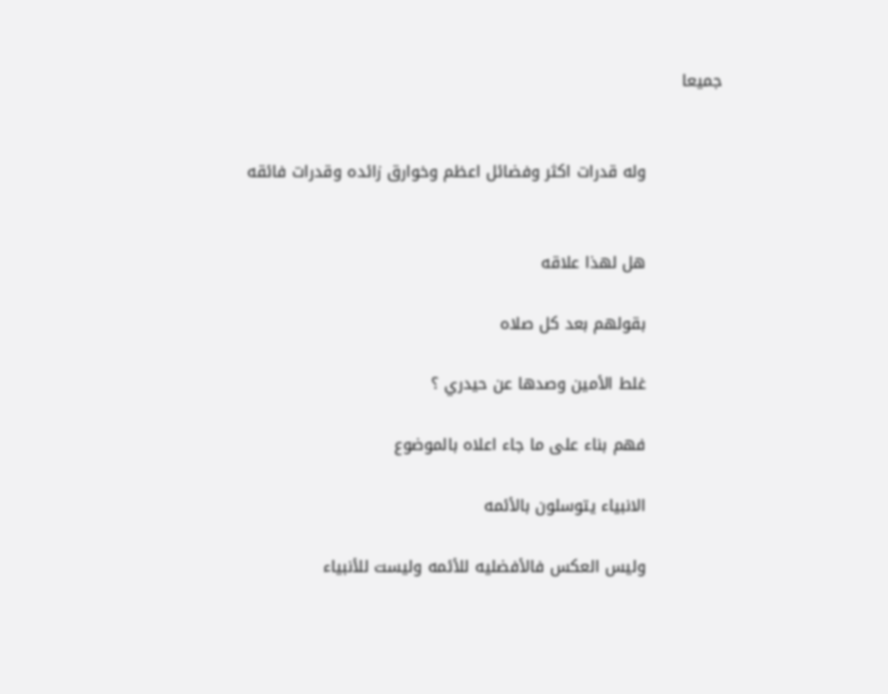جميعا


              وله قدرات اكثر وفضائل اعظم وخوارق زائده وقدرات فائقه


              هل لهذا علاقه

              بقولهم بعد كل صلاه

              غلط الأمين وصدها عن حيدري ؟

              فهم بناء على ما جاء اعلاه بالموضوع

              الانبياء يتوسلون بالأئمه

              وليس العكس فالأفضليه للأئمه وليست للأنبياء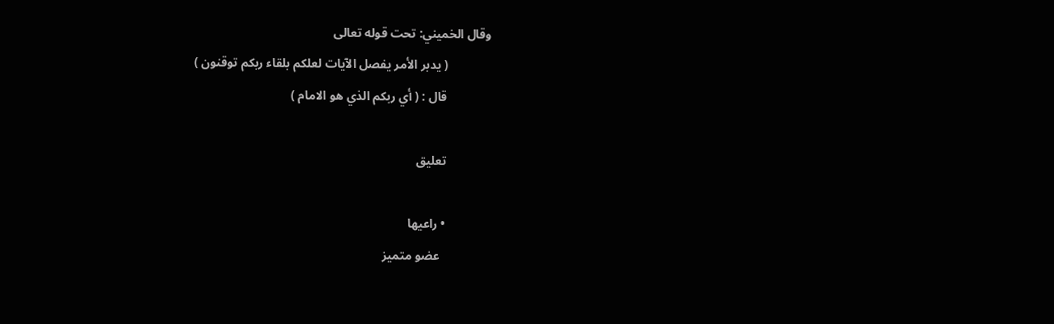وقال الخميني: تحت قوله تعالى
              ( يدبر الأمر يفصل الآيات لعلكم بلقاء ربكم توقنون )
              قال : ( أي ربكم الذي هو الامام )

              تعليق

              • راعيها
                عضو متميز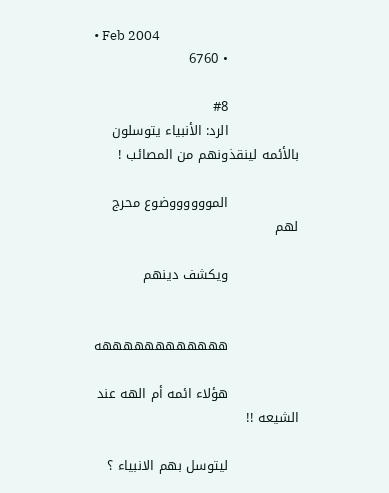• Feb 2004
                • 6760

                #8
                الرد: الأنبياء يتوسلون بالأئمه لينقذونهم من المصائب !

                المووووووضوع محرج لهم

                ويكشف دينهم


                ههههههههههههه

                هؤلاء ائمه أم الهه عند الشيعه !!

                ليتوسل بهم الانبياء ؟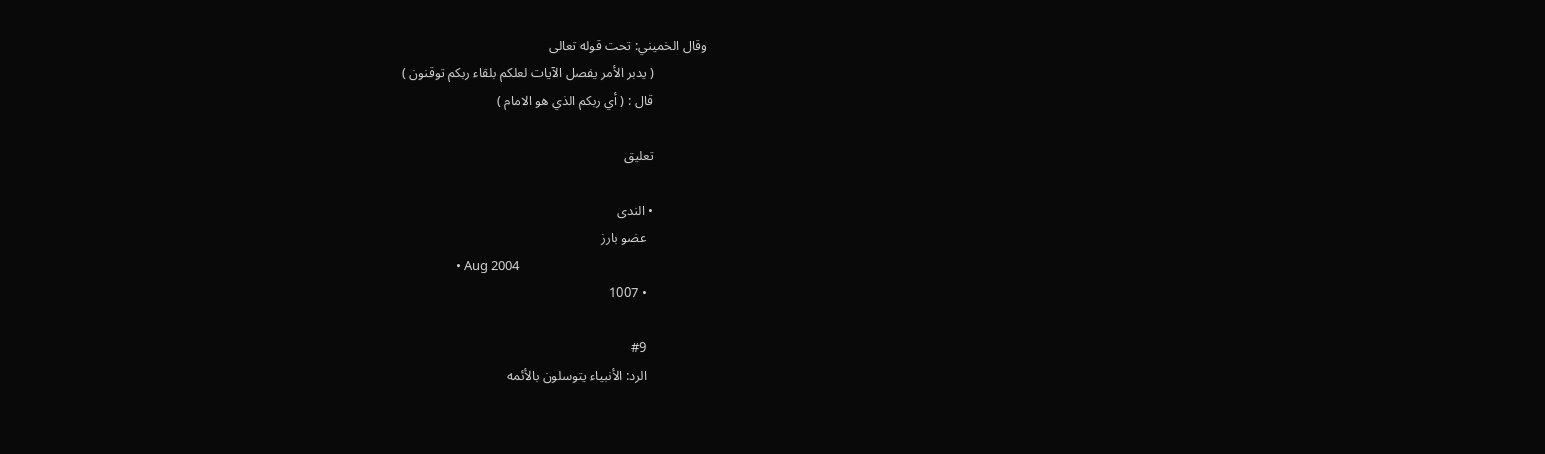وقال الخميني: تحت قوله تعالى
                ( يدبر الأمر يفصل الآيات لعلكم بلقاء ربكم توقنون )
                قال : ( أي ربكم الذي هو الامام )

                تعليق

                • الندى
                  عضو بارز
                  • Aug 2004
                  • 1007

                  #9
                  الرد: الأنبياء يتوسلون بالأئمه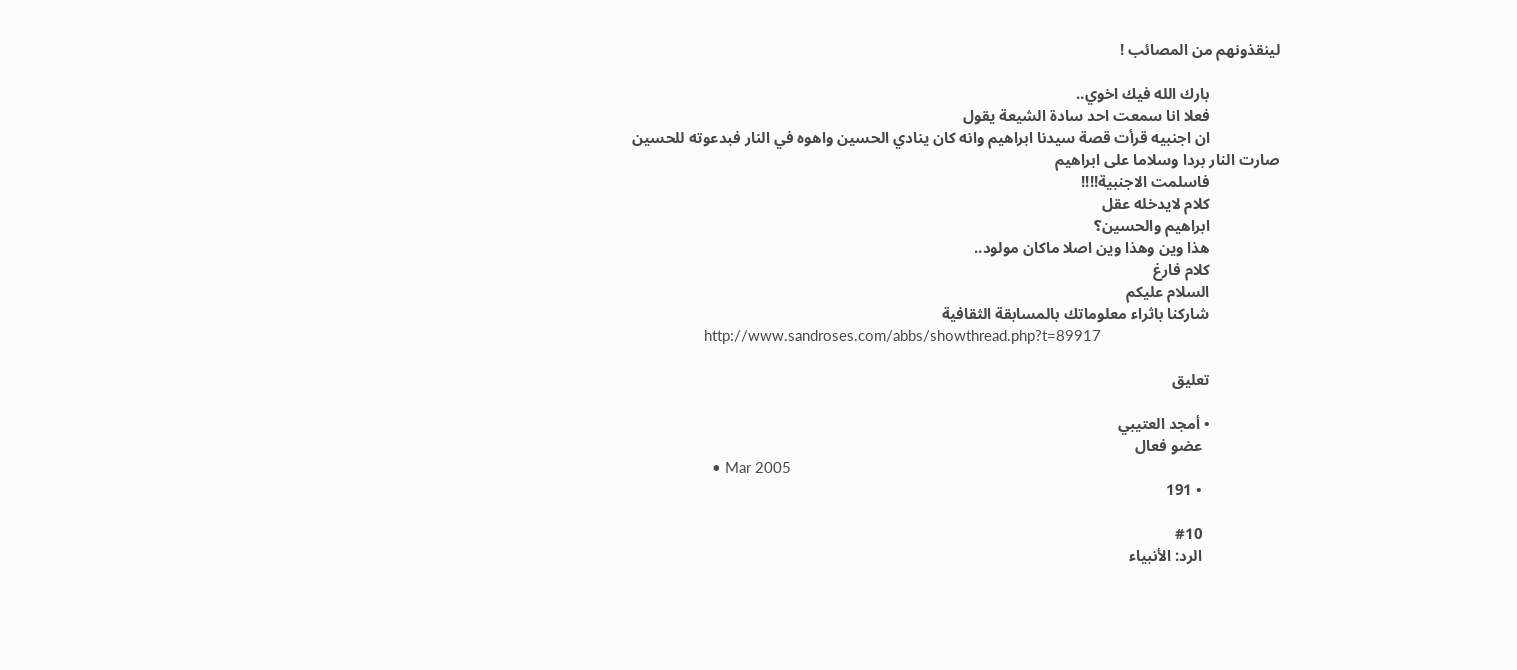لينقذونهم من المصائب !

                  بارك الله فيك اخوي..
                  فعلا انا سمعت احد سادة الشيعة يقول
                  ان اجنبيه قرأت قصة سيدنا ابراهيم وانه كان ينادي الحسين واهوه في النار فبدعوته للحسين صارت النار بردا وسلاما على ابراهيم
                  فاسلمت الاجنبية!!!!
                  كلام لايدخله عقل
                  ابراهيم والحسين؟
                  هذا وين وهذا وين اصلا ماكان مولود..
                  كلام فارغ
                  السلام عليكم
                  شاركنا باثراء معلوماتك بالمسابقة الثقافية
                  http://www.sandroses.com/abbs/showthread.php?t=89917

                  تعليق

                  • أمجد العتيبي
                    عضو فعال
                    • Mar 2005
                    • 191

                    #10
                    الرد: الأنبياء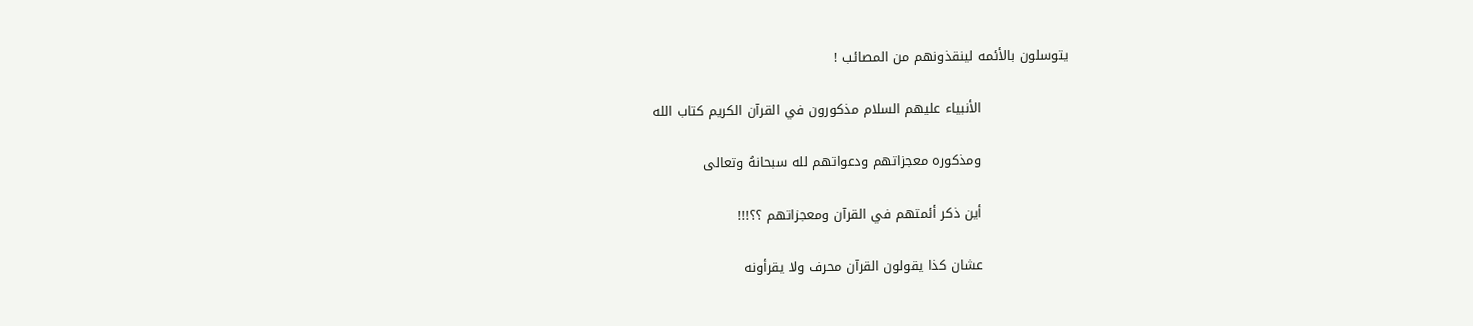يتوسلون بالأئمه لينقذونهم من المصائب !

                    الأنبياء عليهم السلام مذكورون في القرآن الكريم كتاب الله

                    ومذكوره معجزاتهم ودعواتهم لله سبحانهُ وتعالى

                    أين ذكر أئمتهم في القرآن ومعجزاتهم ؟؟!!!

                    عشان كذا يقولون القرآن محرف ولا يقرأونه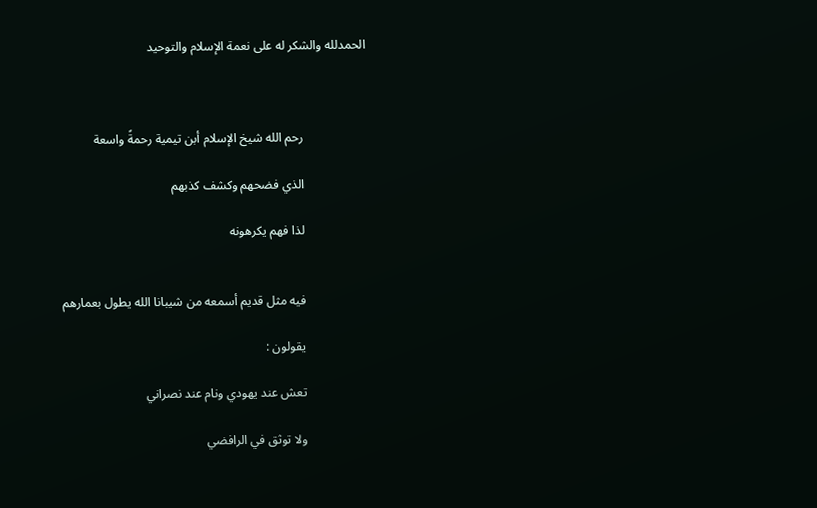الحمدلله والشكر له على نعمة الإسلام والتوحيد



                    رحم الله شيخ الإسلام أبن تيمية رحمةً واسعة

                    الذي فضحهم وكشف كذبهم

                    لذا فهم يكرهونه


                    فيه مثل قديم أسمعه من شيبانا الله يطول بعمارهم

                    يقولون :

                    تعش عند يهودي ونام عند نصراني

                    ولا توثق في الرافضي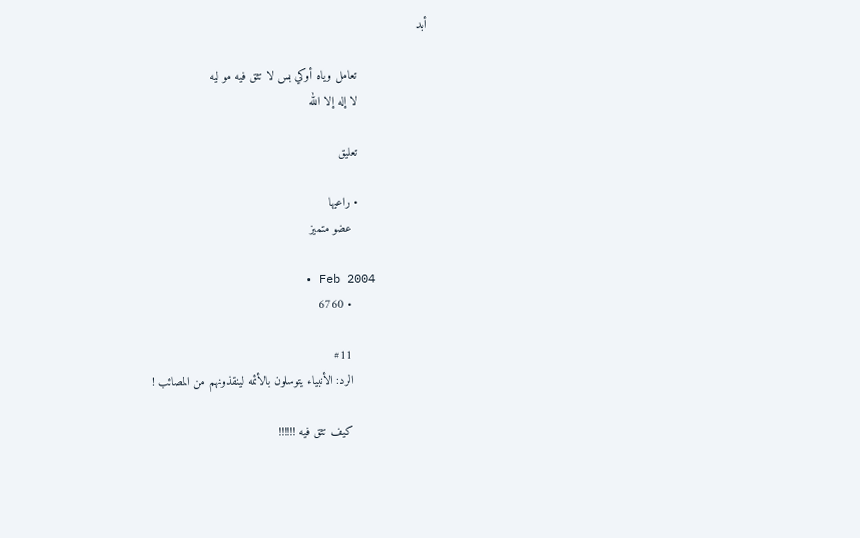أبد

                    تعامل وياه أوكي بس لا تثق فيه مو ليه
                    لا إله إلا الله

                    تعليق

                    • راعيها
                      عضو متميز

                      • Feb 2004
                      • 6760

                      #11
                      الرد: الأنبياء يتوسلون بالأئمه لينقذونهم من المصائب !

                      كيف تثق فيه !!!!!!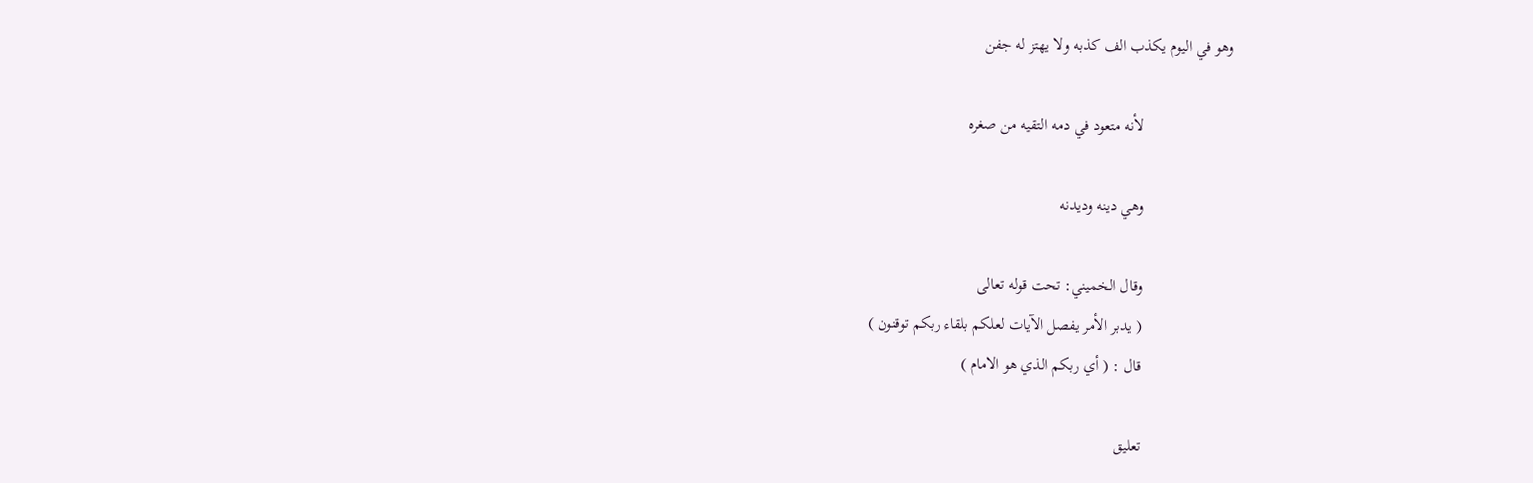وهو في اليوم يكذب الف كذبه ولا يهتز له جفن

                      لأنه متعود في دمه التقيه من صغره

                      وهي دينه وديدنه

                      وقال الخميني: تحت قوله تعالى
                      ( يدبر الأمر يفصل الآيات لعلكم بلقاء ربكم توقنون )
                      قال : ( أي ربكم الذي هو الامام )

                      تعليق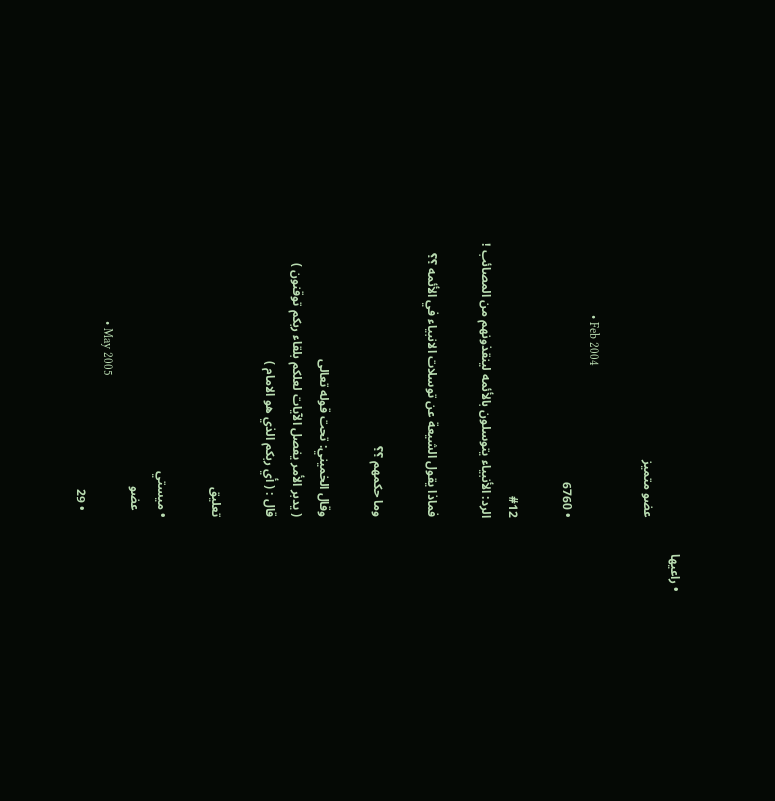• راعيها
                        عضو متميز

                        • Feb 2004
                        • 6760

                        #12
                        الرد: الأنبياء يتوسلون بالأئمه لينقذونهم من المصائب !

                        فماذا يقول الشيعة عن توسلات الانبياء في الأئمه ؟؟

                        وما حكمهم ؟؟

                        وقال الخميني: تحت قوله تعالى
                        ( يدبر الأمر يفصل الآيات لعلكم بلقاء ربكم توقنون )
                        قال : ( أي ربكم الذي هو الامام )

                        تعليق

                        • ميستي
                          عضو
                          • May 2005
                          • 29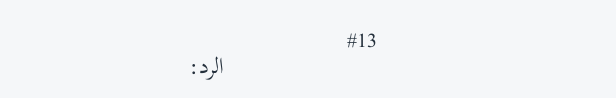#13
                          الرد: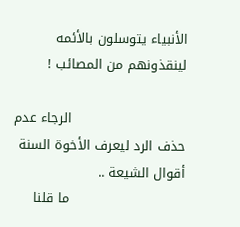الأنبياء يتوسلون بالأئمه لينقذونهم من المصائب !

                          الرجاء عدم حذف الرد ليعرف الأخوة السنة أقوال الشيعة ..
                          ما قلنا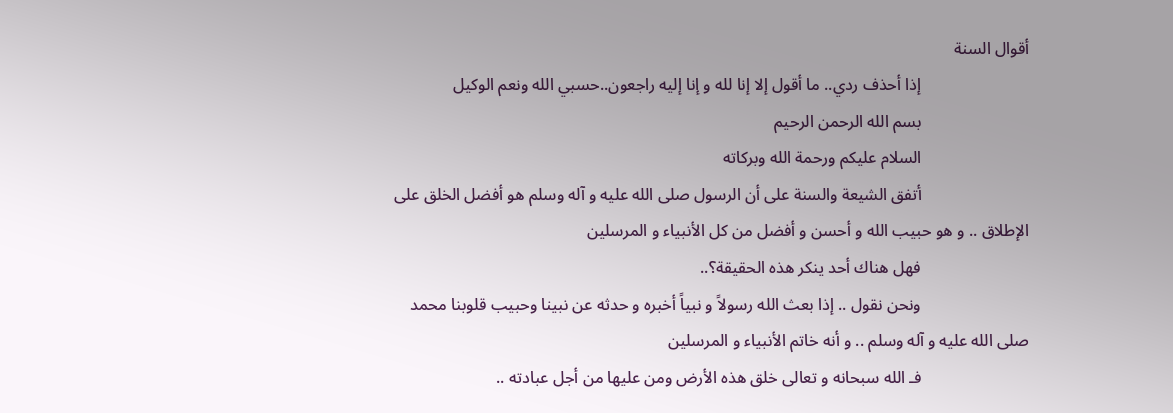أقوال السنة
                          إذا أحذف ردي.. ما أقول إلا إنا لله و إنا إليه راجعون..حسبي الله ونعم الوكيل
                          بسم الله الرحمن الرحيم
                          السلام عليكم ورحمة الله وبركاته
                          أتفق الشيعة والسنة على أن الرسول صلى الله عليه و آله وسلم هو أفضل الخلق على الإطلاق .. و هو حبيب الله و أحسن و أفضل من كل الأنبياء و المرسلين
                          فهل هناك أحد ينكر هذه الحقيقة؟..
                          ونحن نقول .. إذا بعث الله رسولاً و نبياً أخبره و حدثه عن نبينا وحبيب قلوبنا محمد صلى الله عليه و آله وسلم .. و أنه خاتم الأنبياء و المرسلين
                          فـ الله سبحانه و تعالى خلق هذه الأرض ومن عليها من أجل عبادته ..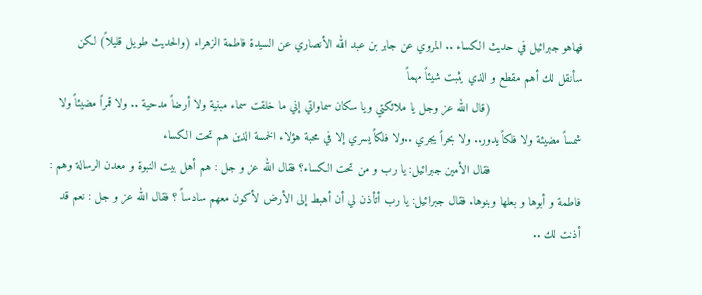فهاهو جبرائيل في حديث الكساء .. المروي عن جابر بن عبد الله الأنصاري عن السيدة فاطمة الزهراء (والحديث طويل قليلاً) لكن سأنقل لك أهم مقطع و الذي يثبت شيئاً مهماً
                          (قال الله عز وجل يا ملائكتي ويا سكان سماواتي إني ما خلقت سماء مبنية ولا أرضاً مدحية .. ولا قمراً مضيئاً ولا شمساً مضيئة ولا فلكاً يدور.. ولا بحراً يجري ..ولا فلكاً يسري إلا في محبة هؤلاء الخمسة الذين هم تحت الكساء
                          فقال الأمين جبرائيل: يا رب و من تحت الكساء؟ فقال الله عز و جل : هم أهل بيت النبوة و معدن الرسالة وهم : فاطمة و أبوها و بعلها وبنوها. فقال جبرائيل: يا رب أتأذن لي أن أهبط إلى الأرض لأكون معهم سادساً ؟ فقال الله عز و جل : نعم قد أذنت لك ..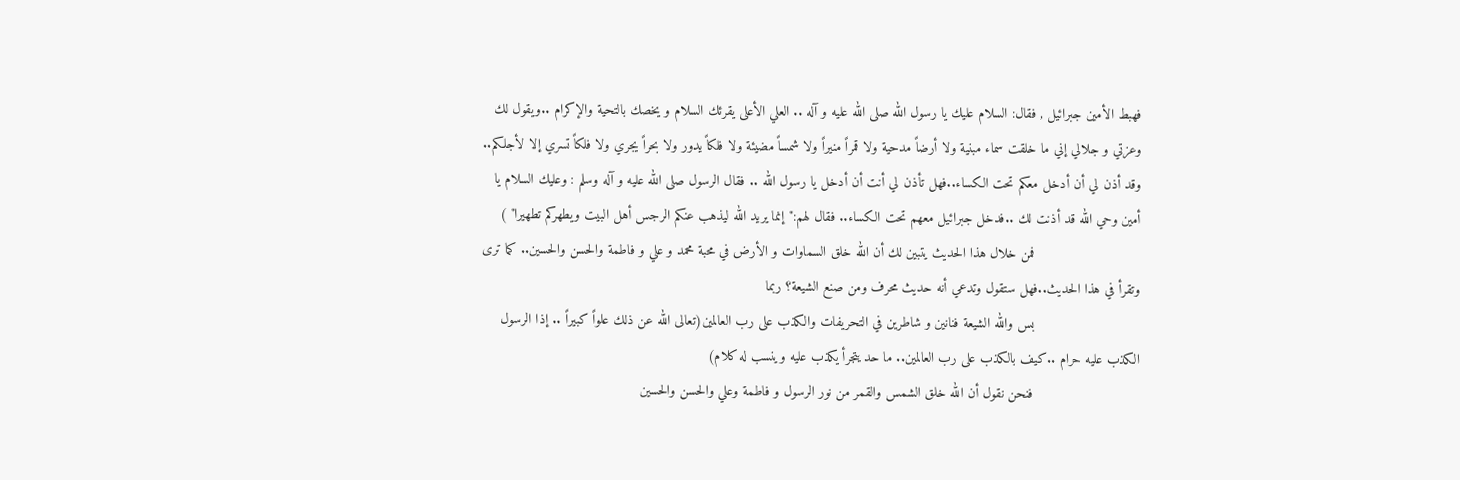فهبط الأمين جبرائيل , فقال: السلام عليك يا رسول الله صلى الله عليه و آله .. العلي الأعلى يقرئك السلام و يخصك بالتحية والإكرام ..ويقول لك وعزتي و جلالي إني ما خلقت سماء مبنية ولا أرضاً مدحية ولا قمراً منيراً ولا شمساً مضيئة ولا فلكاً يدور ولا بحراً يجري ولا فلكاً تسري إلا لأجلكم.. وقد أذن لي أن أدخل معكم تحت الكساء..فهل تأذن لي أنت أن أدخل يا رسول الله .. فقال الرسول صلى الله عليه و آله وسلم : وعليك السلام يا أمين وحي الله قد أذنت لك ..فدخل جبرائيل معهم تحت الكساء.. فقال لهم:"إنما يريد الله ليذهب عنكم الرجس أهل البيت ويطهركم تطهيرا" )
                          فمن خلال هذا الحديث يتبين لك أن الله خلق السماوات و الأرض في محبة محمد و علي و فاطمة والحسن والحسين.. كما ترى وتقرأ في هذا الحديث..فهل ستقول وتدعي أنه حديث محرف ومن صنع الشيعة؟ ربما
                          بس والله الشيعة فنانين و شاطرين في التحريفات والكذب على رب العالمين(تعالى الله عن ذلك علواً كبيراً .. إذا الرسول الكذب عليه حرام ..كيف بالكذب على رب العالمين.. ما حد يتجرأ يكذب عليه وينسب له كلام)
                          فنحن نقول أن الله خلق الشمس والقمر من نور الرسول و فاطمة وعلي والحسن والحسين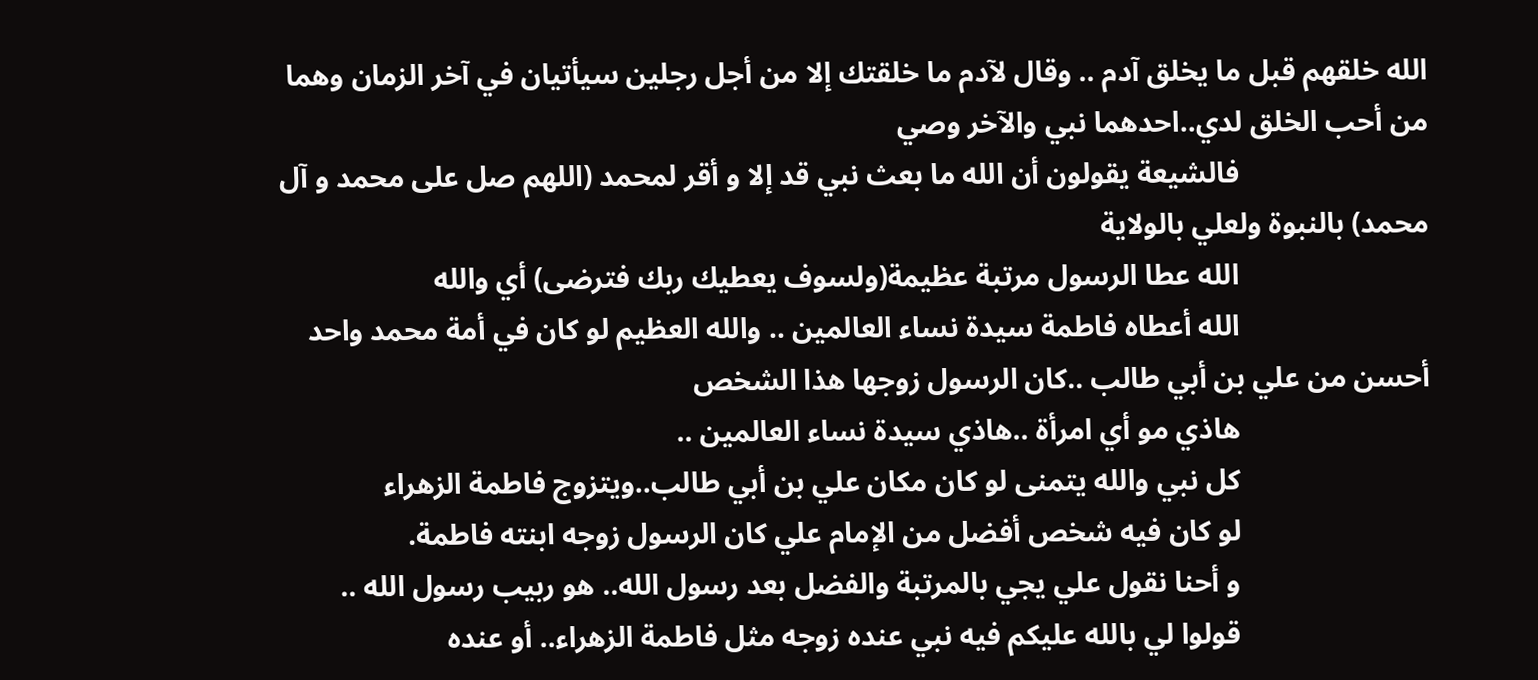الله خلقهم قبل ما يخلق آدم .. وقال لآدم ما خلقتك إلا من أجل رجلين سيأتيان في آخر الزمان وهما من أحب الخلق لدي..احدهما نبي والآخر وصي
                          فالشيعة يقولون أن الله ما بعث نبي قد إلا و أقر لمحمد (اللهم صل على محمد و آل محمد) بالنبوة ولعلي بالولاية
                          الله عطا الرسول مرتبة عظيمة(ولسوف يعطيك ربك فترضى) أي والله
                          الله أعطاه فاطمة سيدة نساء العالمين .. والله العظيم لو كان في أمة محمد واحد أحسن من علي بن أبي طالب ..كان الرسول زوجها هذا الشخص
                          هاذي مو أي امرأة ..هاذي سيدة نساء العالمين ..
                          كل نبي والله يتمنى لو كان مكان علي بن أبي طالب..ويتزوج فاطمة الزهراء
                          لو كان فيه شخص أفضل من الإمام علي كان الرسول زوجه ابنته فاطمة.
                          و أحنا نقول علي يجي بالمرتبة والفضل بعد رسول الله.. هو ربيب رسول الله ..
                          قولوا لي بالله عليكم فيه نبي عنده زوجه مثل فاطمة الزهراء.. أو عنده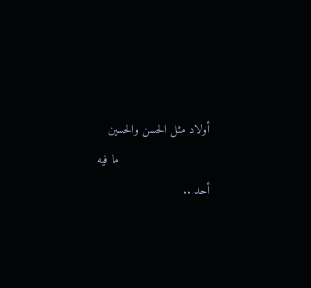أولاد مثل الحسن والحسين
                          ما فيه أحد ..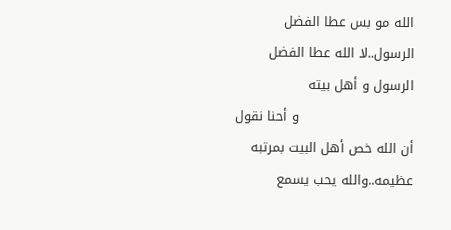الله مو بس عطا الفضل الرسول..لا الله عطا الفضل الرسول و أهل بيته
                          و أحنا نقول أن الله خص أهل البيت بمرتبه عظيمه..والله يحب يسمع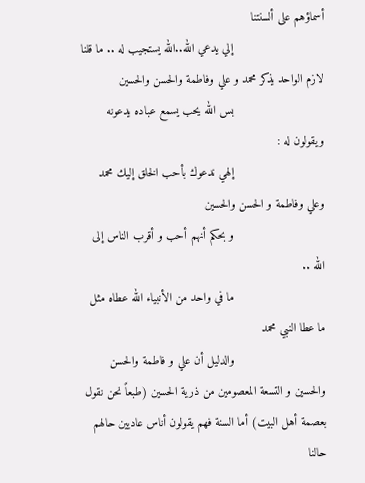أسماؤهم على ألسنتنا
                          إلي يدعي الله..الله يستجيب له .. ما قلنا لازم الواحد يذكر محمد و علي وفاطمة والحسن والحسين
                          بس الله يحب يسمع عباده يدعونه ويقولون له :
                          إلهي ندعوك بأحب الخلق إليك محمد وعلي وفاطمة و الحسن والحسين
                          و بحكم أنهم أحب و أقرب الناس إلى الله ..
                          ما في واحد من الأنبياء الله عطاه مثل ما عطا النبي محمد
                          والدليل أن علي و فاطمة والحسن والحسين و التسعة المعصومين من ذرية الحسين (طبعاً نحن نقول بعصمة أهل البيت) أما السنة فهم يقولون أناس عاديين حالهم حالنا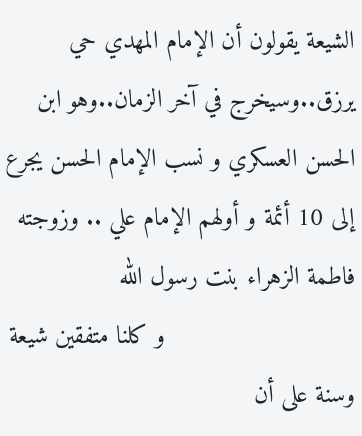الشيعة يقولون أن الإمام المهدي حي يرزق..وسيخرج في آخر الزمان..وهو ابن الحسن العسكري و نسب الإمام الحسن يجرع إلى 10 أئمة و أولهم الإمام علي .. وزوجته فاطمة الزهراء بنت رسول الله
                          و كلنا متفقين شيعة وسنة على أن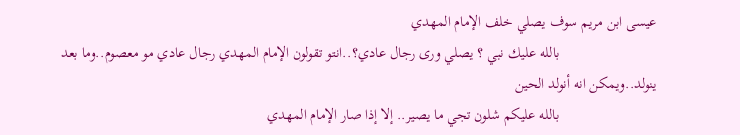عيسى ابن مريم سوف يصلي خلف الإمام المهدي
                          بالله عليك نبي ؟ يصلي ورى رجال عادي؟..انتو تقولون الإمام المهدي رجال عادي مو معصوم..وما بعد ينولد..ويمكن انه أنولد الحين
                          بالله عليكم شلون تجي ما يصير.. إلا إذا صار الإمام المهدي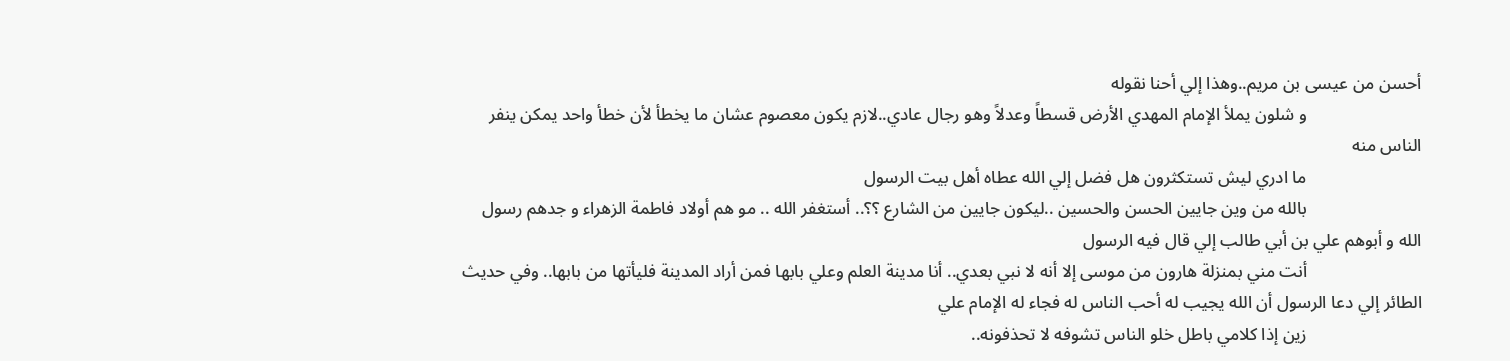أحسن من عيسى بن مريم..وهذا إلي أحنا نقوله
                          و شلون يملأ الإمام المهدي الأرض قسطاً وعدلاً وهو رجال عادي..لازم يكون معصوم عشان ما يخطأ لأن خطأ واحد يمكن ينفر الناس منه
                          ما ادري ليش تستكثرون هل فضل إلي الله عطاه أهل بيت الرسول
                          بالله من وين جايين الحسن والحسين ..ليكون جايين من الشارع ؟؟.. أستغفر الله .. مو هم أولاد فاطمة الزهراء و جدهم رسول الله و أبوهم علي بن أبي طالب إلي قال فيه الرسول
                          أنت مني بمنزلة هارون من موسى إلا أنه لا نبي بعدي.. أنا مدينة العلم وعلي بابها فمن أراد المدينة فليأتها من بابها.. وفي حديث الطائر إلي دعا الرسول أن الله يجيب له أحب الناس له فجاء له الإمام علي
                          زين إذا كلامي باطل خلو الناس تشوفه لا تحذفونه..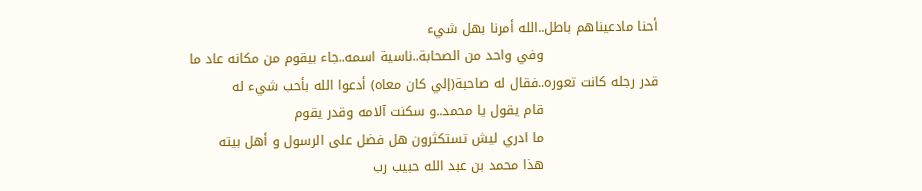أحنا مادعيناهم باطل..الله أمرنا بهل شيء
                          وفي واحد من الصحابة..ناسية اسمه..جاء بيقوم من مكانه عاد ما قدر رجله كانت تعوره..فقال له صاحبة(إلي كان معاه) أدعوا الله بأحب شيء له
                          قام يقول يا محمد..و سكنت آلامه وقدر يقوم
                          ما ادري ليش تستكثرون هل فضل على الرسول و أهل بيته
                          هذا محمد بن عبد الله حبيب رب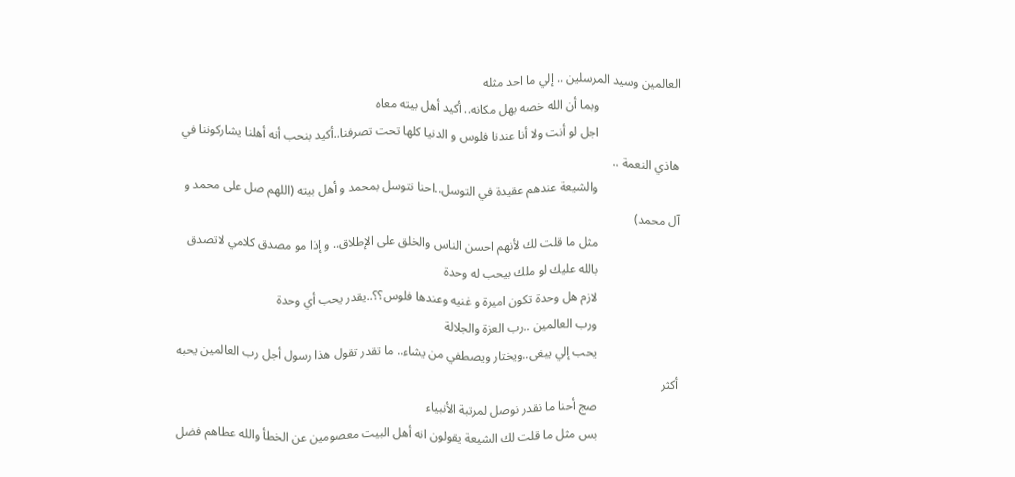العالمين وسيد المرسلين .. إلي ما احد مثله
                          وبما أن الله خصه بهل مكانه.. أكيد أهل بيته معاه
                          اجل لو أنت ولا أنا عندنا فلوس و الدنيا كلها تحت تصرفنا..أكيد بنحب أنه أهلنا يشاركوننا في هاذي النعمة ..
                          والشيعة عندهم عقيدة في التوسل..احنا نتوسل بمحمد و أهل بيته (اللهم صل على محمد و آل محمد)
                          مثل ما قلت لك لأنهم احسن الناس والخلق على الإطلاق.. و إذا مو مصدق كلامي لاتصدق
                          بالله عليك لو ملك بيحب له وحدة
                          لازم هل وحدة تكون اميرة و غنيه وعندها فلوس؟؟..يقدر يحب أي وحدة
                          ورب العالمين ..رب العزة والجلالة
                          يحب إلي يبغى..ويختار ويصطفي من يشاء.. ما تقدر تقول هذا رسول أجل رب العالمين يحبه أكثر
                          صج أحنا ما نقدر نوصل لمرتبة الأنبياء
                          بس مثل ما قلت لك الشيعة يقولون انه أهل البيت معصومين عن الخطأ والله عطاهم فضل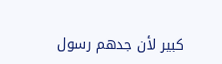كبير لأن جدهم رسول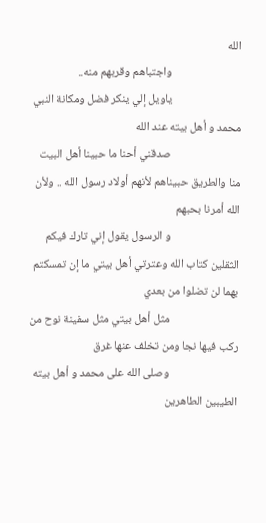الله
                          واجتباهم وقربهم منه..
                          ياويل إلي ينكر فضل ومكانة النبي محمد و أهل بيته عند الله
                          صدقني أحنا ما حبينا أهل البيت منا والطريق حبيناهم لأنهم أولاد رسول الله .. ولأن الله أمرنا بحبهم
                          و الرسول يقول إني تارك فيكم الثقلين كتاب الله وعترتي أهل بيتي ما إن تمسكتم بهما لن تضلوا من بعدي
                          مثل أهل بيتي مثل سفينة نوح من ركب فيها نجا ومن تخلف عنها غرق
                          وصلى الله على محمد و أهل بيته الطيبين الطاهرين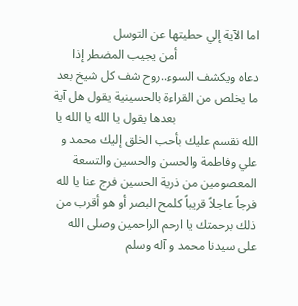اما الآية إلي حطيتها عن التوسل
                          أمن يجيب المضطر إذا دعاه ويكشف السوء..روح شف كل شيخ بعد ما يخلص من القراءة بالحسينية يقول هل آية
                          بعدها يقول يا الله يا الله يا الله نقسم عليك بأحب الخلق إليك محمد و علي وفاطمة والحسن والحسين والتسعة المعصومين من ذرية الحسين فرج عنا يا لله فرجاً عاجلاً قريباً كلمح البصر أو هو أقرب من ذلك برحمتك يا ارحم الراحمين وصلى الله على سيدنا محمد و آله وسلم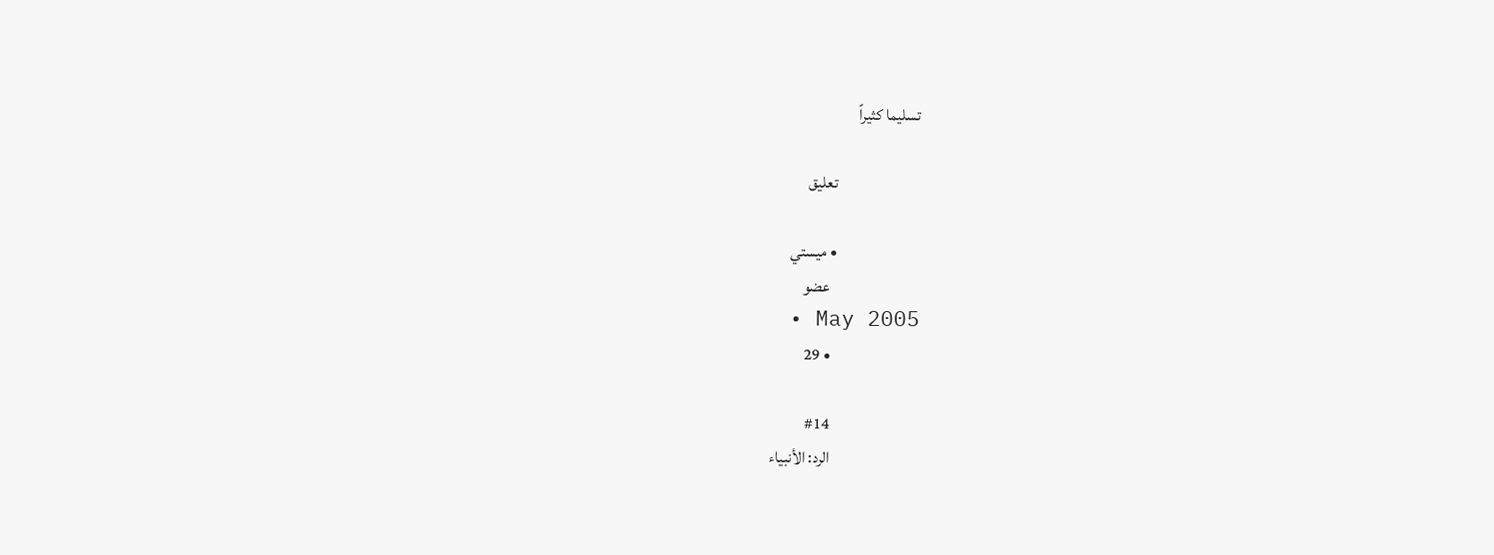تسليما كثيراً

                          تعليق

                          • ميستي
                            عضو
                            • May 2005
                            • 29

                            #14
                            الرد: الأنبياء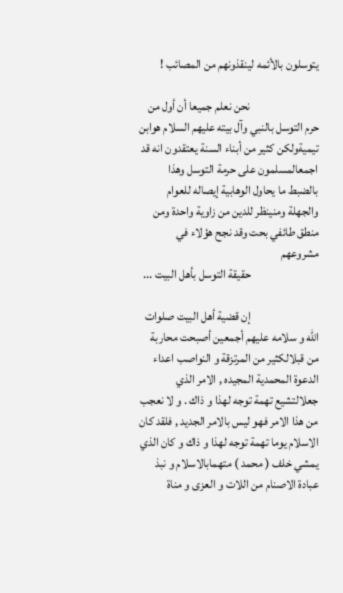يتوسلون بالأئمه لينقذونهم من المصائب !

                            نحن نعلم جميعا أن أول من حرم التوسل بالنبي وآل بيته عليهم السلام هوابن تيميةولكن كثير من أبناء السنة يعتقدون انه قد اجمعالمسلمون على حرمة التوسل وهذا بالضبط ما يحاول الوهابية إيصاله للعوام والجهلة ومنينظر للدين من زاوية واحدة ومن منطق طائفي بحت وقد نجح هؤلاء في مشروعهم
                            حقيقة التوسل بأهل البيت ...

                            إن قضية أهل البيت صلوات الله و سلامه عليهم أجمعين أصبحت محاربة من قبلالكثير من المرتزقة و النواصب اعداء الدعوة المحمدية المجيده , الامر الذي جعلالتشيع تهمة توجه لهذا و ذاك . و لا نعجب من هذا الامر فهو ليس بالامر الجديد , فلقد كان الاسلام يوما تهمة توجه لهذا و ذاك و كان الذي يمشي خلف ( محمد ) متهمابالاسلام و نبذ عبادة الاصنام من اللات و العزى و مناة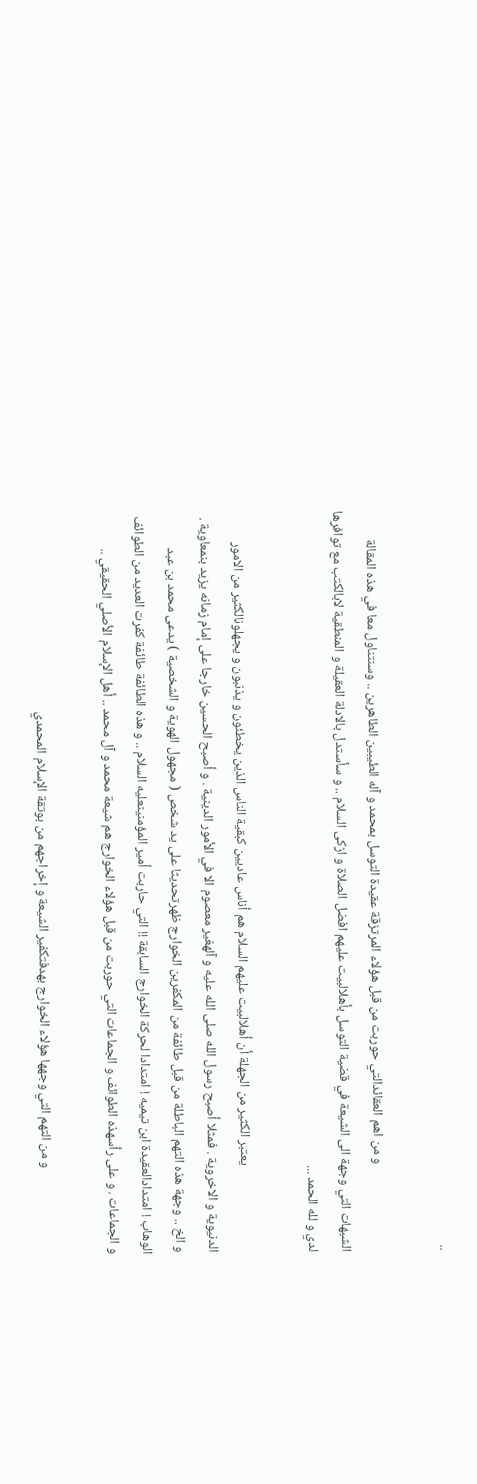..

                            و من اهم العقائدالتي حوربت من قبل هؤلاء المرتزقة عقيدة التوسل بمحمد و آله الطيبين الطاهرين .. وسنتناول معا في هذه المقالة الشبهات التي وجهة الى الشيعة في قضية التوسل بأهلالبيت عليهم افضل الصلاة و ازكى السلام .. و سأستدل بالادلة العقيلة و المنطقية لابالكتب مع توافرها لدي و لله الحمد ...

                            يعتبر الكثير من الجهلة أن أهلالبيت عليهم السلام هم أناس عاديين كبقية الناس الذين يخطئون و يذنبون و يجهلونالكثير من الامور الدنيوية و الاخروية . فمثلا أصبح رسول الله صلى الله عليه و آلهغير معصوم الا في الأمور الدينية . و أصبح الحسين خارجا على إمام زمانه يزيد بنمعاوية . و الخ .. وجهة هذه التهم الباطلة من قبل طائفة من المكفرين الخوارج ظهرتحديثا على يد شخص ( مجهول الهوية و الشخصية ) يدعى محمد بن عبد الوهاب ! امتدادالعقيدة ابن تيميه ! امتدادا لحركة الخوارج السابقة !! التي حاربت أمير المؤمنينعليه السلام .. و هذه الطائفة طائفة كفرت العديد من الطوائف و الجماعات . و على رأسهذه الطوائف و الجماعات التي حوربت من قبل هؤلاء الخوارج هم شيعة محمد و آل محمد .. أهل الإسلام الأصلي الحقيقي ..

                            و من التهم التي وجهها هؤلاء الخوارج بهدفتكفير الشيعة و إخراجهم من بوتقة الإسلام المحمدي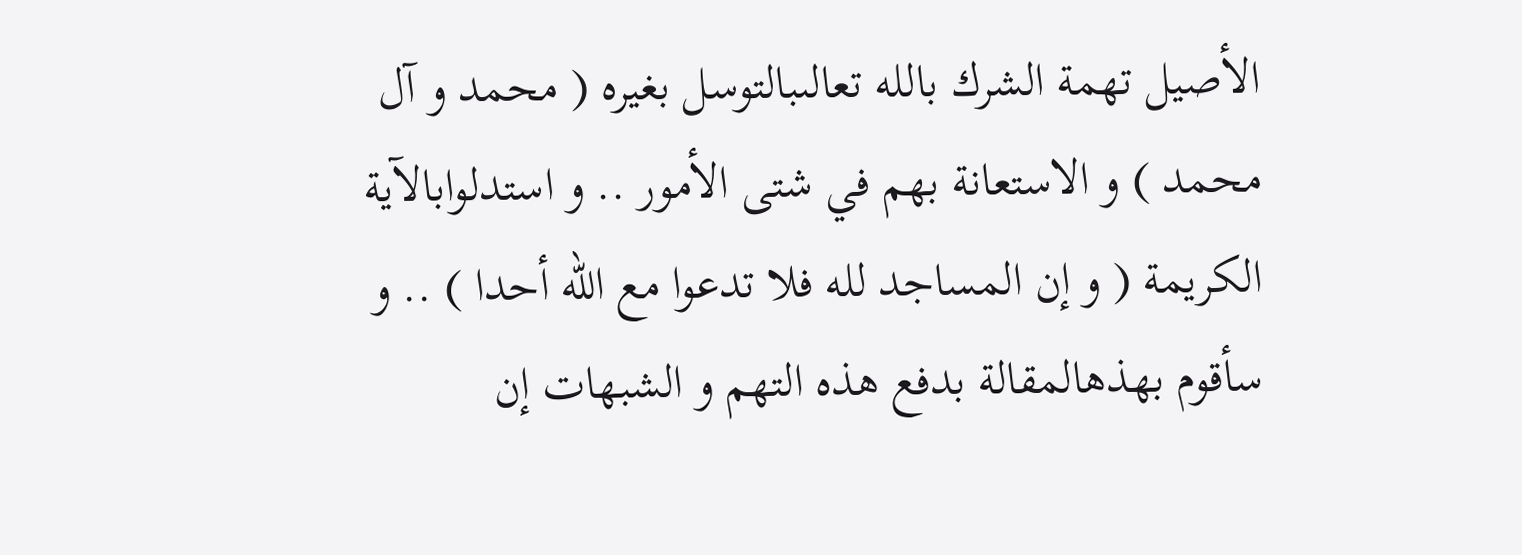الأصيل تهمة الشرك بالله تعالىبالتوسل بغيره ( محمد و آل محمد ) و الاستعانة بهم في شتى الأمور .. و استدلوابالآية الكريمة ( و إن المساجد لله فلا تدعوا مع الله أحدا ) .. و سأقوم بهذهالمقالة بدفع هذه التهم و الشبهات إن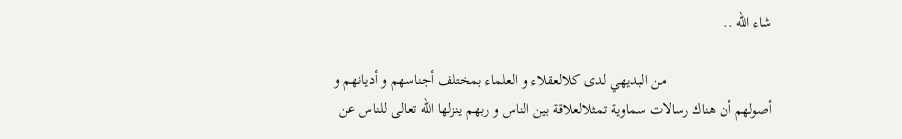شاء الله ..

                            من البديهي لدى كلالعقلاء و العلماء بمختلف أجناسهم و أديانهم و أصولهم أن هناك رسالات سماوية تمثلالعلاقة بين الناس و ربهم ينزلها الله تعالى للناس عن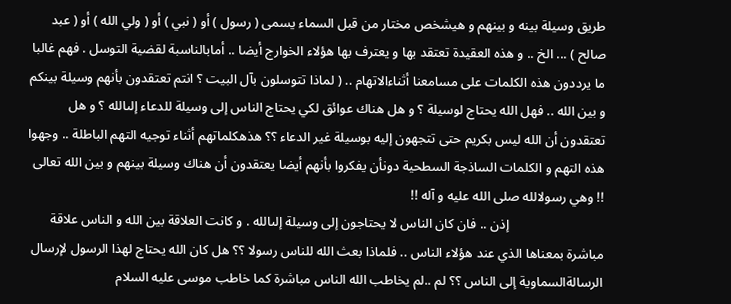طريق وسيلة بينه و بينهم و هيشخص مختار من قبل السماء يسمى ( رسول ) أو ( نبي ) أو ( ولي الله ) أو ( عبد صالح ) ... الخ .. و هذه العقيدة تعتقد بها و يعترف بها هؤلاء الخوارج أيضا .. أمابالناسبة لقضية التوسل . فهم غالبا ما يرددون هذه الكلمات على مسامعنا أثناءالاتهام .. ( لماذا تتوسلون بآل البيت ؟ انتم تعتقدون بأنهم وسيلة بينكم و بين الله .. فهل الله يحتاج لوسيلة ؟ و هل هناك عوائق لكي يحتاج الناس إلى وسيلة للدعاء إلىالله ؟ و هل تعتقدون أن الله ليس بكريم حتى تتجهون إليه بوسيلة غير الدعاء ؟؟ هذهكلماتهم أثناء توجيه التهم الباطلة .. وجهوا هذه التهم و الكلمات الساذجة السطحية دونأن يفكروا بأنهم أيضا يعتقدون أن هناك وسيلة بينهم و بين الله تعالى !! وهي رسولالله صلى الله عليه و آله !!
                            إذن .. فان كان الناس لا يحتاجون إلى وسيلة إلىالله . و كانت العلاقة بين الله و الناس علاقة مباشرة بمعناها الذي عند هؤلاء الناس .. فلماذا بعث الله للناس رسولا ؟؟ هل كان الله يحتاج لهذا الرسول لإرسال الرسالةالسماوية إلى الناس ؟؟ لم ..لم يخاطب الله الناس مباشرة كما خاطب موسى عليه السلام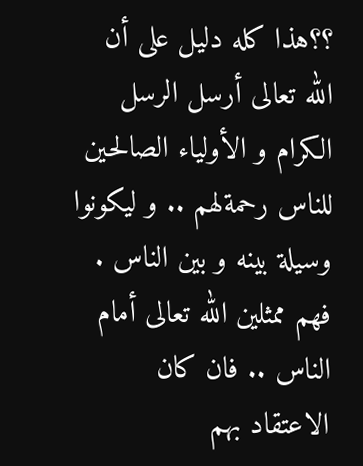؟؟هذا كله دليل على أن الله تعالى أرسل الرسل الكرام و الأولياء الصالحين للناس رحمةلهم .. و ليكونوا وسيلة بينه و بين الناس . فهم ممثلين الله تعالى أمام الناس .. فان كان الاعتقاد بهم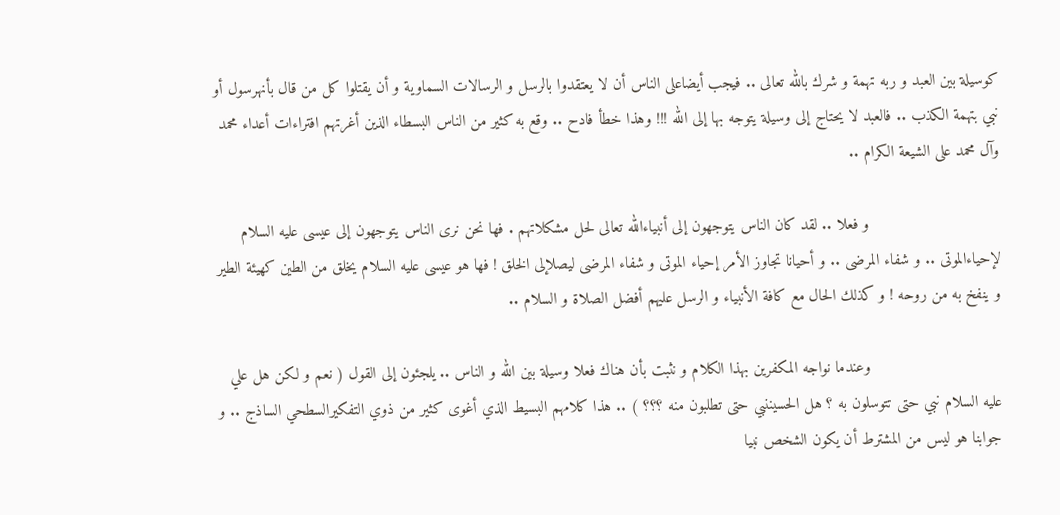كوسيلة بين العبد و ربه تهمة و شرك بالله تعالى .. فيجب أيضاعلى الناس أن لا يعتقدوا بالرسل و الرسالات السماوية و أن يقتلوا كل من قال بأنهرسول أو نبي بتهمة الكذب .. فالعبد لا يحتاج إلى وسيلة يتوجه بها إلى الله !!! وهذا خطأ فادح .. وقع به كثير من الناس البسطاء الذين أغرتهم افتراءات أعداء محمد وآل محمد على الشيعة الكرام ..

                            و فعلا .. لقد كان الناس يتوجهون إلى أنبياءالله تعالى لحل مشكلاتهم . فها نحن نرى الناس يتوجهون إلى عيسى عليه السلام لإحياءالموتى .. و شفاء المرضى .. و أحيانا تجاوز الأمر إحياء الموتى و شفاء المرضى ليصلإلى الخلق ! فها هو عيسى عليه السلام يخلق من الطين كهيئة الطير و ينفخ به من روحه ! و كذلك الحال مع كافة الأنبياء و الرسل عليهم أفضل الصلاة و السلام ..

                            وعندما نواجه المكفرين بهذا الكلام و نثبت بأن هناك فعلا وسيلة بين الله و الناس .. يلجئون إلى القول ( نعم و لكن هل علي عليه السلام نبي حتى تتوسلون به ؟ هل الحسيننبي حتى تطلبون منه ؟؟؟ ) .. هذا كلامهم البسيط الذي أغوى كثير من ذوي التفكيرالسطحي الساذج .. و جوابنا هو ليس من المشترط أن يكون الشخص نبيا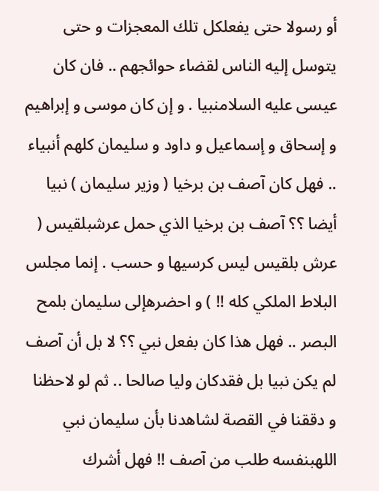أو رسولا حتى يفعلكل تلك المعجزات و حتى يتوسل إليه الناس لقضاء حوائجهم .. فان كان عيسى عليه السلامنبيا . و إن كان موسى و إبراهيم و إسحاق و إسماعيل و داود و سليمان كلهم أنبياء .. فهل كان آصف بن برخيا ( وزير سليمان ) نبيا أيضا ؟؟ آصف بن برخيا الذي حمل عرشبلقيس ( عرش بلقيس ليس كرسيها و حسب . إنما مجلس البلاط الملكي كله !! ) و احضرهإلى سليمان بلمح البصر .. فهل هذا كان بفعل نبي ؟؟ لا بل أن آصف لم يكن نبيا بل فقدكان وليا صالحا .. ثم لو لاحظنا و دققنا في القصة لشاهدنا بأن سليمان نبي اللهبنفسه طلب من آصف !! فهل أشرك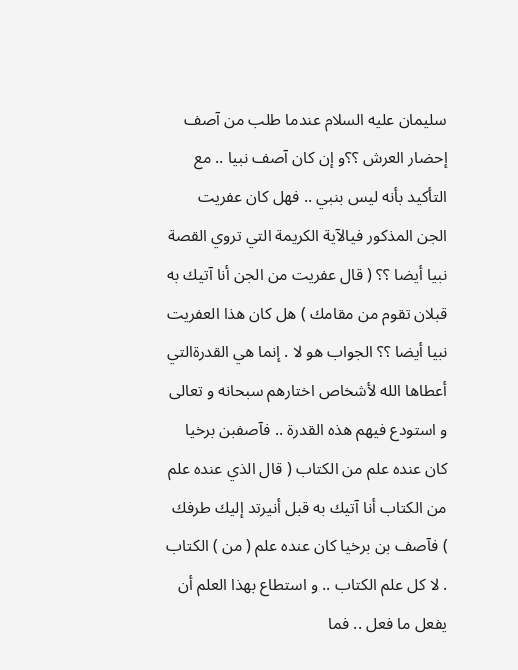سليمان عليه السلام عندما طلب من آصف إحضار العرش ؟؟و إن كان آصف نبيا .. مع التأكيد بأنه ليس بنبي .. فهل كان عفريت الجن المذكور فيالآية الكريمة التي تروي القصة نبيا أيضا ؟؟ ( قال عفريت من الجن أنا آتيك به قبلان تقوم من مقامك ) هل كان هذا العفريت نبيا أيضا ؟؟ الجواب هو لا . إنما هي القدرةالتي أعطاها الله لأشخاص اختارهم سبحانه و تعالى و استودع فيهم هذه القدرة .. فآصفبن برخيا كان عنده علم من الكتاب ( قال الذي عنده علم من الكتاب أنا آتيك به قبل أنيرتد إليك طرفك ) فآصف بن برخيا كان عنده علم ( من ) الكتاب . لا كل علم الكتاب .. و استطاع بهذا العلم أن يفعل ما فعل .. فما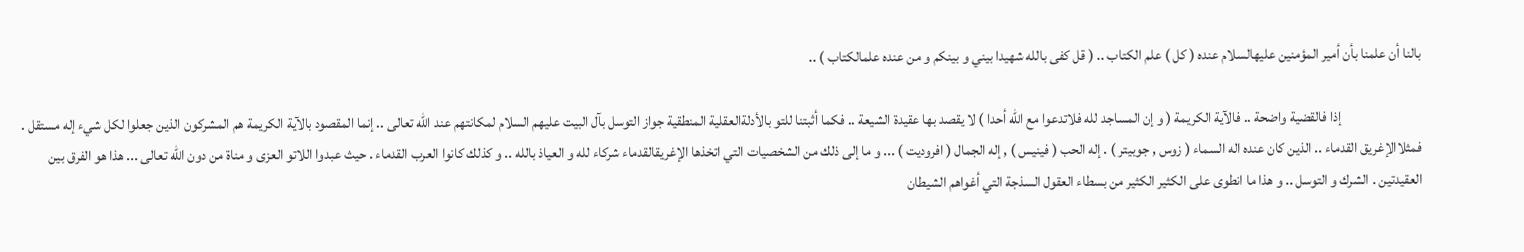بالنا أن علمنا بأن أمير المؤمنين عليهالسلام عنده ( كل ) علم الكتاب .. ( قل كفى بالله شهيدا بيني و بينكم و من عنده علمالكتاب ) ..

                            إذا فالقضية واضحة .. فالآية الكريمة ( و إن المساجد لله فلاتدعوا مع الله أحدا ) لا يقصد بها عقيدة الشيعة .. فكما أثبتنا للتو بالأدلةالعقلية المنطقية جواز التوسل بآل البيت عليهم السلام لمكانتهم عند الله تعالى .. إنما المقصود بالآية الكريمة هم المشركون الذين جعلوا لكل شيء إله مستقل . فمثلاالإغريق القدماء .. الذين كان عنده اله السماء ( زوس , جوبيتر ) . إله الحب ( فينيس ) , إله الجمال ( افروديت ) ... و ما إلى ذلك من الشخصيات التي اتخذها الإغريقالقدماء شركاء لله و العياذ بالله .. و كذلك كانوا العرب القدماء . حيث عبدوا اللاتو العزى و مناة من دون الله تعالى ... هذا هو الفرق بين العقيدتين . الشرك و التوسل .. و هذا ما انطوى على الكثير الكثير من بسطاء العقول السذجة التي أغواهم الشيطان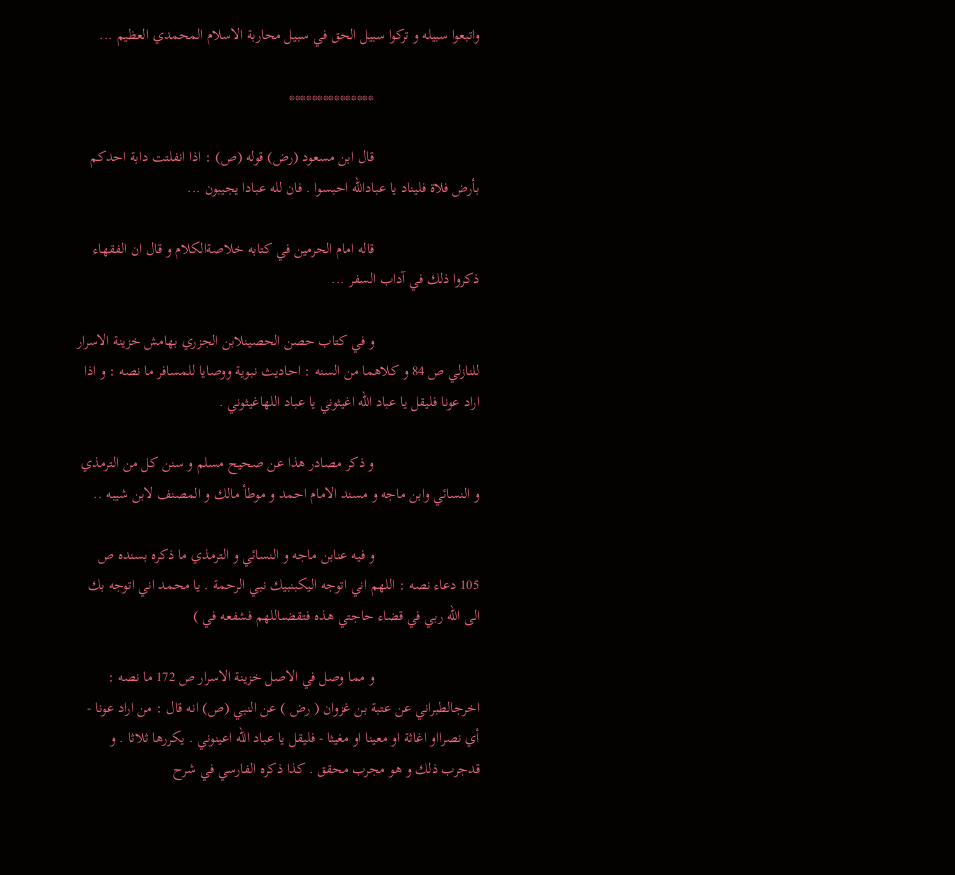واتبعوا سبيله و تركوا سبيل الحق في سبيل محاربة الاسلام المحمدي العظيم ...

                            ***************

                            قال ابن مسعود (رض) قوله (ص) : اذا انفلتت دابة احدكم بأرض فلاة فليناد يا عبادالله احبسوا . فان لله عبادا يجيبون ...

                            قاله امام الحرمين في كتابه خلاصةالكلام و قال ان الفقهاء ذكروا ذلك في آداب السفر ...

                            و في كتاب حصن الحصينلابن الجزري بهامش خزينة الاسرار للنازلي ص 84 و كلاهما من السنه : احاديث نبوية ووصايا للمسافر ما نصه : و اذا اراد عونا فليقل يا عباد الله اغيثوني يا عباد اللهاغيثوني .

                            و ذكر مصادر هذا عن صحيح مسلم و سنن كل من الترمذي و النسائي وابن ماجه و مسند الامام احمد و موطأ مالك و المصنف لابن شيبه ..

                            و فيه عنابن ماجه و النسائي و الترمذي ما ذكره بسنده ص 105 دعاء نصه : اللهم اني اتوجه اليكبنبيك نبي الرحمة . يا محمد اني اتوجه بك الى الله ربي في قضاء حاجتي هذه فتقضىاللهم فشفعه في )

                            و مما وصل في الاصل خزينة الاسرار ص 172 ما نصه : اخرجالطبراني عن عتبة بن غزوان ( رض ) عن النبي (ص) انه قال : من اراد عونا - أي نصرااو اغاثة او معينا او مغيثا - فليقل يا عباد الله اعينوني . يكررها ثلاثا . و قدجرب ذلك و هو مجرب محقق . كذا ذكره الفارسي في شرح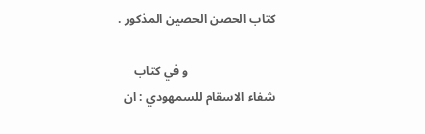كتاب الحصن الحصين المذكور .

                            و في كتاب شفاء الاسقام للسمهودي : ان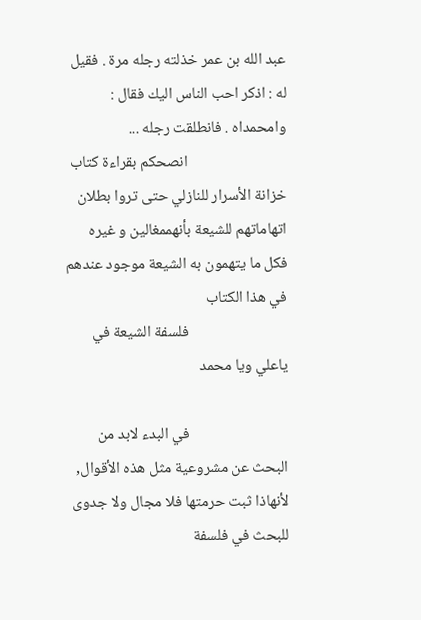عبد الله بن عمر خذلته رجله مرة . فقيل له : اذكر احب الناس اليك فقال : وامحمداه . فانطلقت رجله ...
                            انصحكم بقراءة كتاب خزانة الأسرار للنازلي حتى تروا بطلان اتهاماتهم للشيعة بأنهممغالين و غيره فكل ما يتهمون به الشيعة موجود عندهم في هذا الكتاب
                            فلسفة الشيعة في ياعلي ويا محمد

                            في البدء لابد من البحث عن مشروعية مثل هذه الأقوال, لأنهاذا ثبت حرمتها فلا مجال ولا جدوى للبحث في فلسفة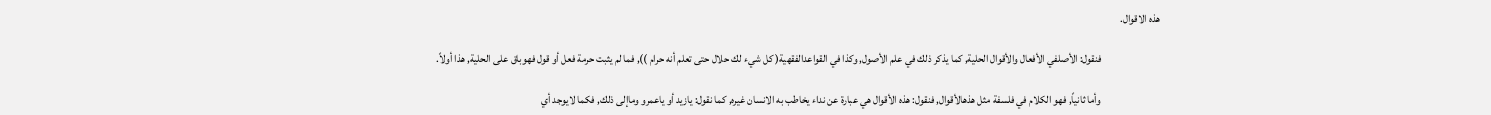هذه الاقوال.

                            فنقول: الأصلفي الأفعال والأقوال الحلية, كما يذكر ذلك في علم الأصول, وكذا في القواعدالفقهية( كل شيء لك حلال حتى تعلم أنه حرام )), فما لم يثبت حرمة فعل أو قول فهوباق على الحلية, هذا أولاً.

                            وأما ثانياً, فهو الكلام في فلسفة مثل هذهالأقوال, فنقول: هذه الأقوال هي عبارة عن نداء يخاطب به الانسان غيره, كما نقول: يازيد أو ياعمرو وماإلى ذلك, فكما لايوجد أي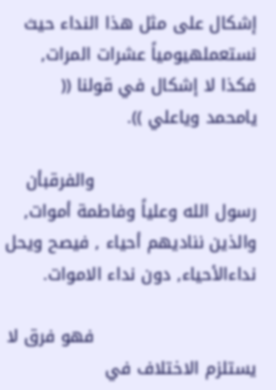إشكال على مثل هذا النداء حيث نستعملهيومياً عشرات المرات, فكذا لا إشكال في قولنا (( يامحمد وياعلي )).

                            والفرقبأن رسول الله وعلياً وفاطمة أموات, والذين نناديهم أحياء , فيصح ويحل نداءالأحياء, دون نداء الاموات.

                            فهو فرق لا يستلزم الاختلاف في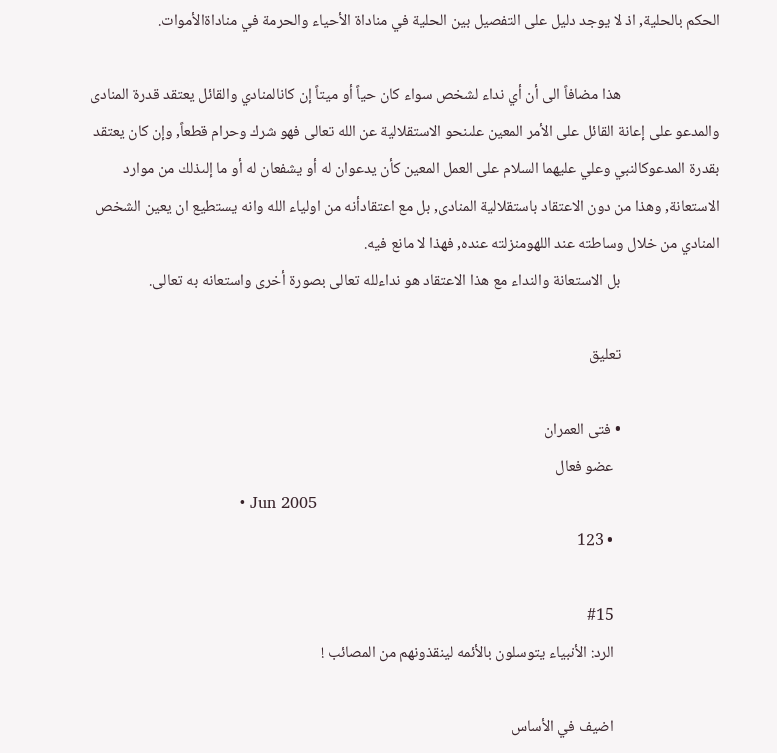الحكم بالحلية, اذ لا يوجد دليل على التفصيل بين الحلية في مناداة الأحياء والحرمة في مناداةالأموات.

                            هذا مضافاً الى أن أي نداء لشخص سواء كان حياً أو ميتاً إن كانالمنادي والقائل يعتقد قدرة المنادى والمدعو على إعانة القائل على الأمر المعين علىنحو الاستقلالية عن الله تعالى فهو شرك وحرام قطعاً, وإن كان يعتقد بقدرة المدعوكالنبي وعلي عليهما السلام على العمل المعين كأن يدعوان له أو يشفعان له أو ما إلىذلك من موارد الاستعانة, وهذا من دون الاعتقاد باستقلالية المنادى, بل مع اعتقادأنه من اولياء الله وانه يستطيع ان يعين الشخص المنادي من خلال وساطته عند اللهومنزلته عنده, فهذا لا مانع فيه.
                            بل الاستعانة والنداء مع هذا الاعتقاد هو نداءلله تعالى بصورة أخرى واستعانه به تعالى.

                            تعليق

                            • فتى العمران
                              عضو فعال
                              • Jun 2005
                              • 123

                              #15
                              الرد: الأنبياء يتوسلون بالأئمه لينقذونهم من المصائب !

                              اضيف في الأساس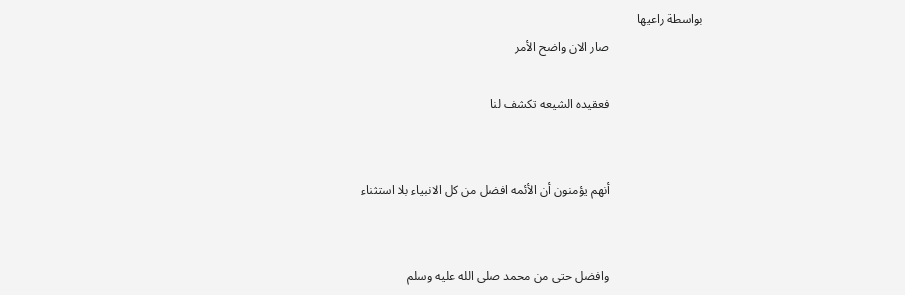بواسطة راعيها
                              صار الان واضح الأمر

                              فعقيده الشيعه تكشف لنا


                              أنهم يؤمنون أن الأئمه افضل من كل الانبياء بلا استثناء


                              وافضل حتى من محمد صلى الله عليه وسلم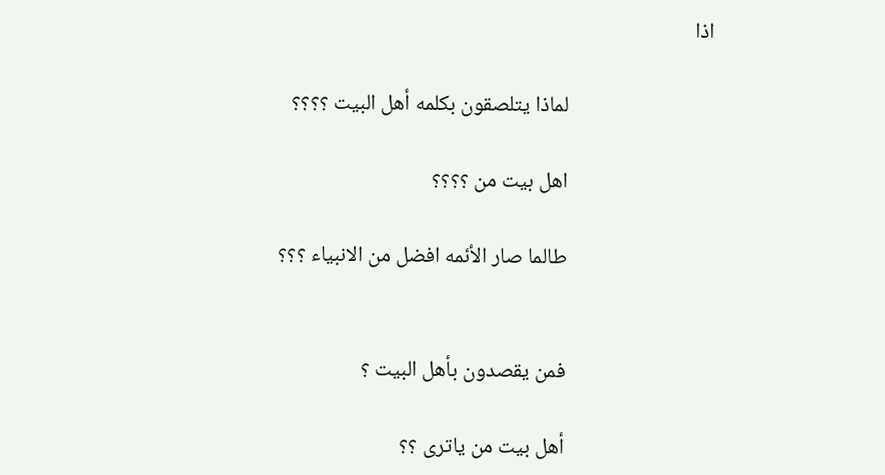اذا

                              لماذا يتلصقون بكلمه أهل البيت ؟؟؟؟

                              اهل بيت من ؟؟؟؟

                              طالما صار الأئمه افضل من الانبياء ؟؟؟


                              فمن يقصدون بأهل البيت ؟

                              أهل بيت من ياترى ؟؟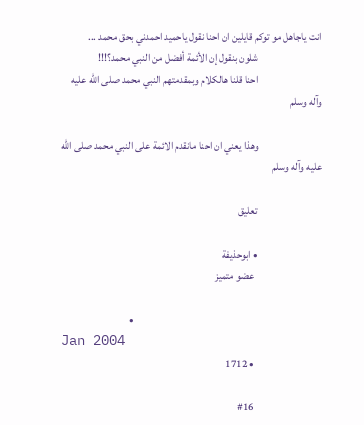انت ياجاهل مو توكم قايلين ان احنا نقول ياحميد احمدني بحق محمد ...
                              شلون بنقول إن الأئمة أفضل من النبي محمد؟!!!
                              احنا قلنا هالكلام وبمقدمتهم النبي محمد صلى الله عليه وآله وسلم

                              وهذا يعني ان احنا مانقدم الائمة على النبي محمد صلى الله عليه وآله وسلم

                              تعليق

                              • ابوحذيفة
                                عضو متميز

                                • Jan 2004
                                • 1712

                                #16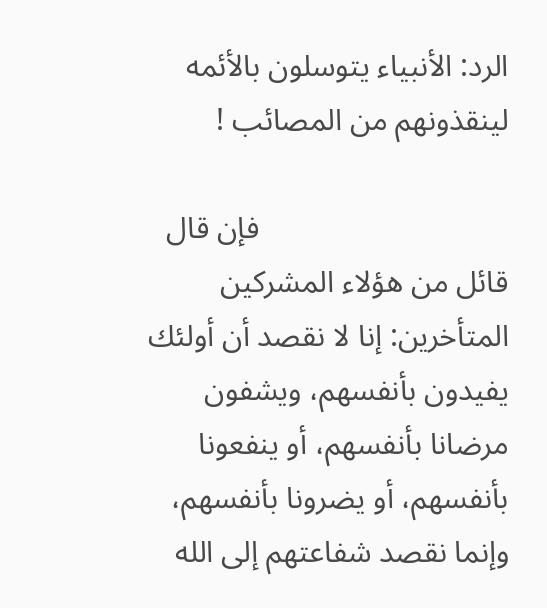الرد: الأنبياء يتوسلون بالأئمه لينقذونهم من المصائب !

                                فإن قال قائل من هؤلاء المشركين المتأخرين: إنا لا نقصد أن أولئك يفيدون بأنفسهم، ويشفون مرضانا بأنفسهم، أو ينفعونا بأنفسهم، أو يضرونا بأنفسهم، وإنما نقصد شفاعتهم إلى الله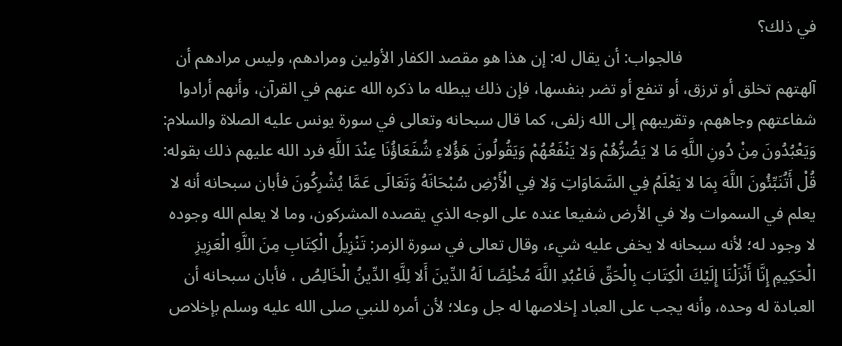في ذلك؟
                                فالجواب: أن يقال له: إن هذا هو مقصد الكفار الأولين ومرادهم، وليس مرادهم أن آلهتهم تخلق أو ترزق، أو تنفع أو تضر بنفسها، فإن ذلك يبطله ما ذكره الله عنهم في القرآن، وأنهم أرادوا شفاعتهم وجاههم، وتقريبهم إلى الله زلفى، كما قال سبحانه وتعالى في سورة يونس عليه الصلاة والسلام: وَيَعْبُدُونَ مِنْ دُونِ اللَّهِ مَا لا يَضُرُّهُمْ وَلا يَنْفَعُهُمْ وَيَقُولُونَ هَؤُلاءِ شُفَعَاؤُنَا عِنْدَ اللَّهِ فرد الله عليهم ذلك بقوله: قُلْ أَتُنَبِّئُونَ اللَّهَ بِمَا لا يَعْلَمُ فِي السَّمَاوَاتِ وَلا فِي الْأَرْضِ سُبْحَانَهُ وَتَعَالَى عَمَّا يُشْرِكُونَ فأبان سبحانه أنه لا يعلم في السموات ولا في الأرض شفيعا عنده على الوجه الذي يقصده المشركون، وما لا يعلم الله وجوده لا وجود له؛ لأنه سبحانه لا يخفى عليه شيء، وقال تعالى في سورة الزمر: تَنْزِيلُ الْكِتَابِ مِنَ اللَّهِ الْعَزِيزِ الْحَكِيمِ إِنَّا أَنْزَلْنَا إِلَيْكَ الْكِتَابَ بِالْحَقِّ فَاعْبُدِ اللَّهَ مُخْلِصًا لَهُ الدِّينَ أَلا لِلَّهِ الدِّينُ الْخَالِصُ ، فأبان سبحانه أن العبادة له وحده، وأنه يجب على العباد إخلاصها له جل وعلا؛ لأن أمره للنبي صلى الله عليه وسلم بإخلاص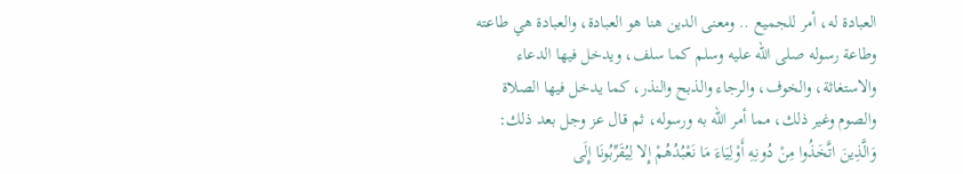العبادة له، أمر للجميع .. ومعنى الدين هنا هو العبادة، والعبادة هي طاعته وطاعة رسوله صلى الله عليه وسلم كما سلف، ويدخل فيها الدعاء والاستغاثة، والخوف، والرجاء والذبح والنذر، كما يدخل فيها الصلاة والصوم وغير ذلك، مما أمر الله به ورسوله، ثم قال عز وجل بعد ذلك: وَالَّذِينَ اتَّخَذُوا مِنْ دُونِهِ أَوْلِيَاءَ مَا نَعْبُدُهُمْ إِلا لِيُقَرِّبُونَا إِلَى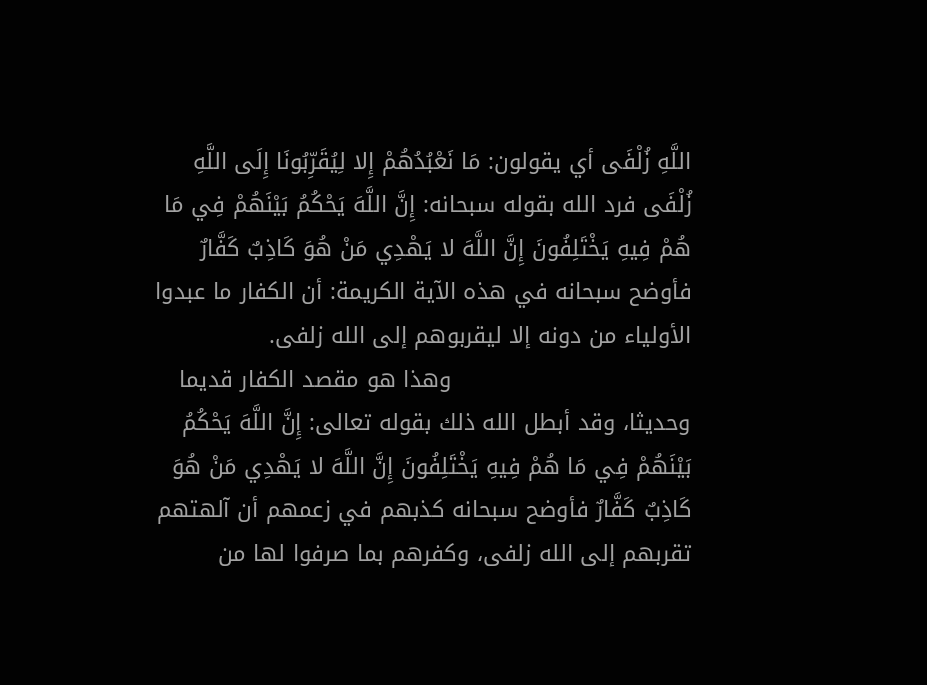اللَّهِ زُلْفَى أي يقولون: مَا نَعْبُدُهُمْ إِلا لِيُقَرِّبُونَا إِلَى اللَّهِ زُلْفَى فرد الله بقوله سبحانه: إِنَّ اللَّهَ يَحْكُمُ بَيْنَهُمْ فِي مَا هُمْ فِيهِ يَخْتَلِفُونَ إِنَّ اللَّهَ لا يَهْدِي مَنْ هُوَ كَاذِبٌ كَفَّارٌ فأوضح سبحانه في هذه الآية الكريمة: أن الكفار ما عبدوا الأولياء من دونه إلا ليقربوهم إلى الله زلفى.
                                وهذا هو مقصد الكفار قديما وحديثا، وقد أبطل الله ذلك بقوله تعالى: إِنَّ اللَّهَ يَحْكُمُ بَيْنَهُمْ فِي مَا هُمْ فِيهِ يَخْتَلِفُونَ إِنَّ اللَّهَ لا يَهْدِي مَنْ هُوَ كَاذِبٌ كَفَّارٌ فأوضح سبحانه كذبهم في زعمهم أن آلهتهم تقربهم إلى الله زلفى، وكفرهم بما صرفوا لها من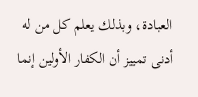العبادة، وبذلك يعلم كل من له أدنى تمييز أن الكفار الأولين إنما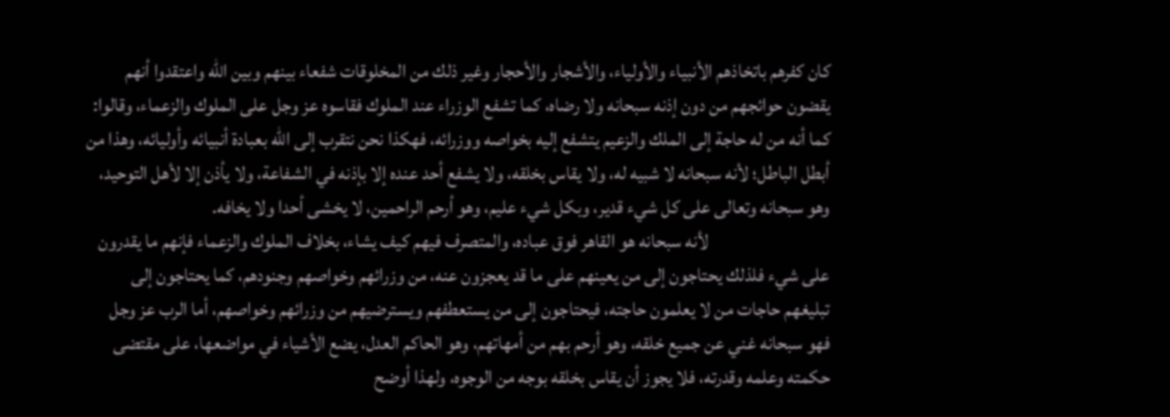كان كفرهم باتخاذهم الأنبياء والأولياء، والأشجار والأحجار وغير ذلك من المخلوقات شفعاء بينهم وبين الله واعتقدوا أنهم يقضون حوائجهم من دون إذنه سبحانه ولا رضاه، كما تشفع الوزراء عند الملوك فقاسوه عز وجل على الملوك والزعماء، وقالوا: كما أنه من له حاجة إلى الملك والزعيم يتشفع إليه بخواصه ووزرائه، فهكذا نحن نتقرب إلى الله بعبادة أنبيائه وأوليائه، وهذا من أبطل الباطل؛ لأنه سبحانه لا شبيه له، ولا يقاس بخلقه، ولا يشفع أحد عنده إلا بإذنه في الشفاعة، ولا يأذن إلا لأهل التوحيد، وهو سبحانه وتعالى على كل شيء قدير، وبكل شيء عليم، وهو أرحم الراحمين، لا يخشى أحدا ولا يخافه.
                                لأنه سبحانه هو القاهر فوق عباده، والمتصرف فيهم كيف يشاء، بخلاف الملوك والزعماء فإنهم ما يقدرون على شيء فلذلك يحتاجون إلى من يعينهم على ما قد يعجزون عنه، من وزرائهم وخواصهم وجنودهم، كما يحتاجون إلى تبليغهم حاجات من لا يعلمون حاجته، فيحتاجون إلى من يستعطفهم ويسترضيهم من وزرائهم وخواصهم، أما الرب عز وجل فهو سبحانه غني عن جميع خلقه، وهو أرحم بهم من أمهاتهم، وهو الحاكم العدل، يضع الأشياء في مواضعها، على مقتضى حكمته وعلمه وقدرته، فلا يجوز أن يقاس بخلقه بوجه من الوجوه، ولهذا أوضح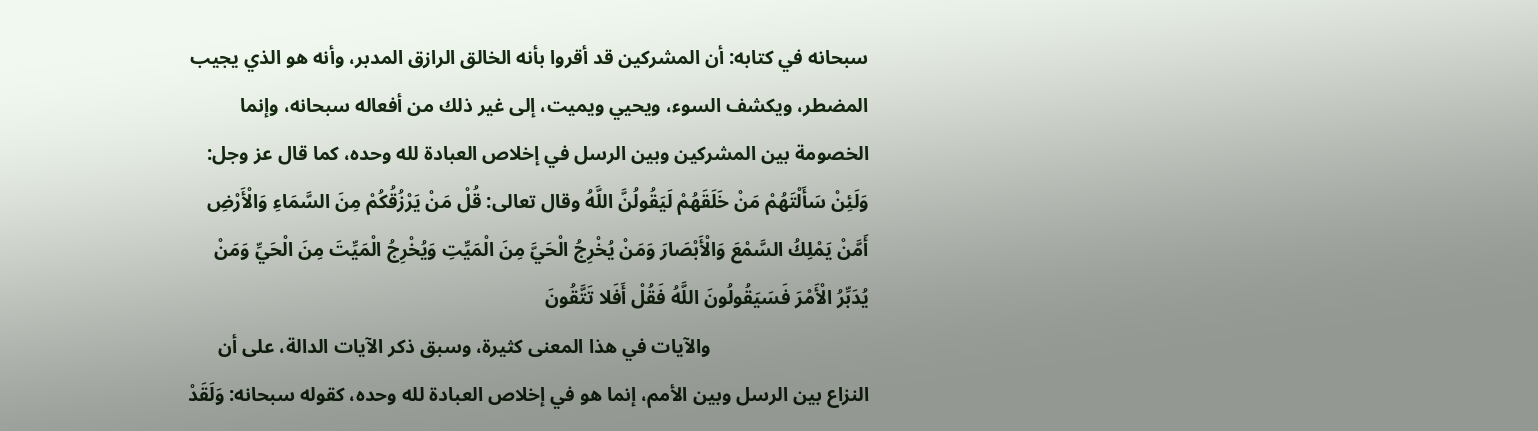سبحانه في كتابه: أن المشركين قد أقروا بأنه الخالق الرازق المدبر، وأنه هو الذي يجيب المضطر، ويكشف السوء، ويحيي ويميت، إلى غير ذلك من أفعاله سبحانه، وإنما الخصومة بين المشركين وبين الرسل في إخلاص العبادة لله وحده، كما قال عز وجل: وَلَئِنْ سَأَلْتَهُمْ مَنْ خَلَقَهُمْ لَيَقُولُنَّ اللَّهُ وقال تعالى: قُلْ مَنْ يَرْزُقُكُمْ مِنَ السَّمَاءِ وَالْأَرْضِ أَمَّنْ يَمْلِكُ السَّمْعَ وَالْأَبْصَارَ وَمَنْ يُخْرِجُ الْحَيَّ مِنَ الْمَيِّتِ وَيُخْرِجُ الْمَيِّتَ مِنَ الْحَيِّ وَمَنْ يُدَبِّرُ الْأَمْرَ فَسَيَقُولُونَ اللَّهُ فَقُلْ أَفَلا تَتَّقُونَ
                                والآيات في هذا المعنى كثيرة، وسبق ذكر الآيات الدالة، على أن النزاع بين الرسل وبين الأمم، إنما هو في إخلاص العبادة لله وحده، كقوله سبحانه: وَلَقَدْ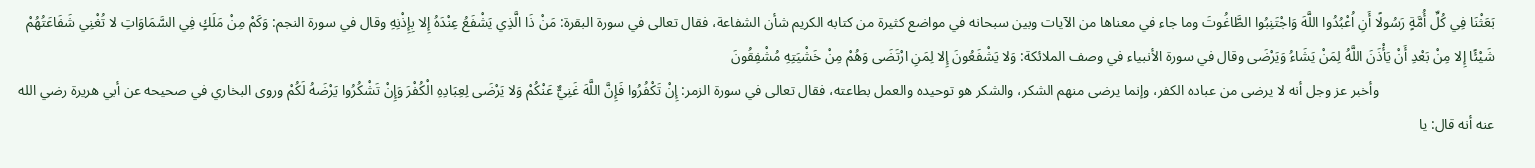بَعَثْنَا فِي كُلِّ أُمَّةٍ رَسُولًا أَنِ اُعْبُدُوا اللَّهَ وَاجْتَنِبُوا الطَّاغُوتَ وما جاء في معناها من الآيات وبين سبحانه في مواضع كثيرة من كتابه الكريم شأن الشفاعة، فقال تعالى في سورة البقرة: مَنْ ذَا الَّذِي يَشْفَعُ عِنْدَهُ إِلا بِإِذْنِهِ وقال في سورة النجم: وَكَمْ مِنْ مَلَكٍ فِي السَّمَاوَاتِ لا تُغْنِي شَفَاعَتُهُمْ شَيْئًا إِلا مِنْ بَعْدِ أَنْ يَأْذَنَ اللَّهُ لِمَنْ يَشَاءُ وَيَرْضَى وقال في سورة الأنبياء في وصف الملائكة: وَلا يَشْفَعُونَ إِلا لِمَنِ ارْتَضَى وَهُمْ مِنْ خَشْيَتِهِ مُشْفِقُونَ
                                وأخبر عز وجل أنه لا يرضى من عباده الكفر، وإنما يرضى منهم الشكر، والشكر هو توحيده والعمل بطاعته، فقال تعالى في سورة الزمر: إِنْ تَكْفُرُوا فَإِنَّ اللَّهَ غَنِيٌّ عَنْكُمْ وَلا يَرْضَى لِعِبَادِهِ الْكُفْرَ وَإِنْ تَشْكُرُوا يَرْضَهُ لَكُمْ وروى البخاري في صحيحه عن أبي هريرة رضي الله عنه أنه قال: يا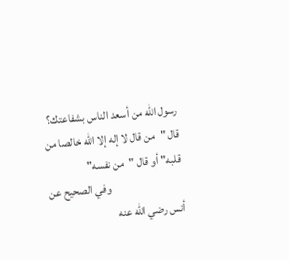رسول الله من أسعد الناس بشفاعتك؟ قال "من قال لا إله إلا الله خالصا من قلبه" أو قال "من نفسه"
                                وفي الصحيح عن أنس رضي الله عنه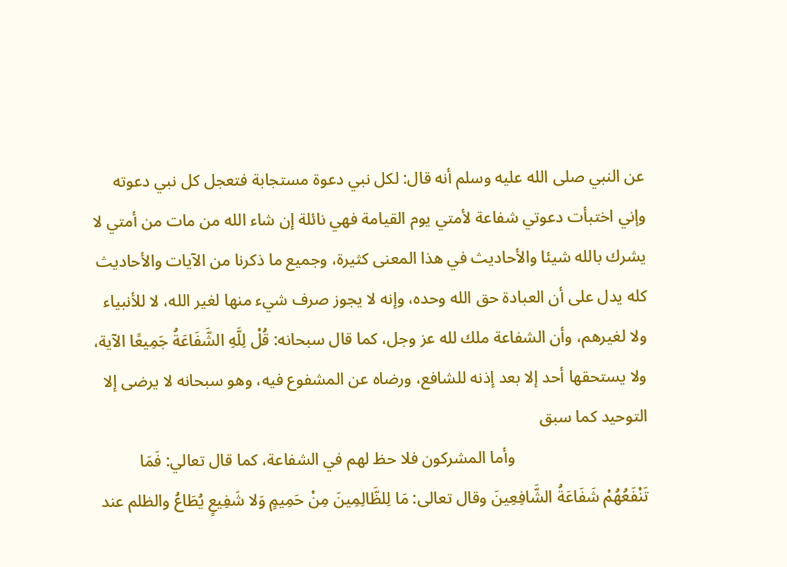عن النبي صلى الله عليه وسلم أنه قال: لكل نبي دعوة مستجابة فتعجل كل نبي دعوته وإني اختبأت دعوتي شفاعة لأمتي يوم القيامة فهي نائلة إن شاء الله من مات من أمتي لا يشرك بالله شيئا والأحاديث في هذا المعنى كثيرة، وجميع ما ذكرنا من الآيات والأحاديث كله يدل على أن العبادة حق الله وحده، وإنه لا يجوز صرف شيء منها لغير الله، لا للأنبياء ولا لغيرهم، وأن الشفاعة ملك لله عز وجل، كما قال سبحانه: قُلْ لِلَّهِ الشَّفَاعَةُ جَمِيعًا الآية، ولا يستحقها أحد إلا بعد إذنه للشافع، ورضاه عن المشفوع فيه، وهو سبحانه لا يرضى إلا التوحيد كما سبق
                                وأما المشركون فلا حظ لهم في الشفاعة، كما قال تعالي: فَمَا تَنْفَعُهُمْ شَفَاعَةُ الشَّافِعِينَ وقال تعالى: مَا لِلظَّالِمِينَ مِنْ حَمِيمٍ وَلا شَفِيعٍ يُطَاعُ والظلم عند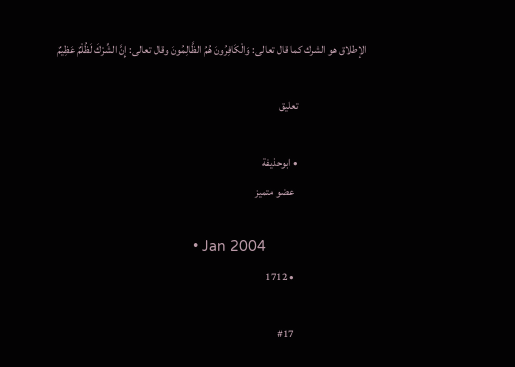الإطلاق هو الشرك كما قال تعالى: وَالْكَافِرُونَ هُمُ الظَّالِمُونَ وقال تعالى: إِنَّ الشِّرْكَ لَظُلْمٌ عَظِيمٌ

                                تعليق

                                • ابوحذيفة
                                  عضو متميز

                                  • Jan 2004
                                  • 1712

                                  #17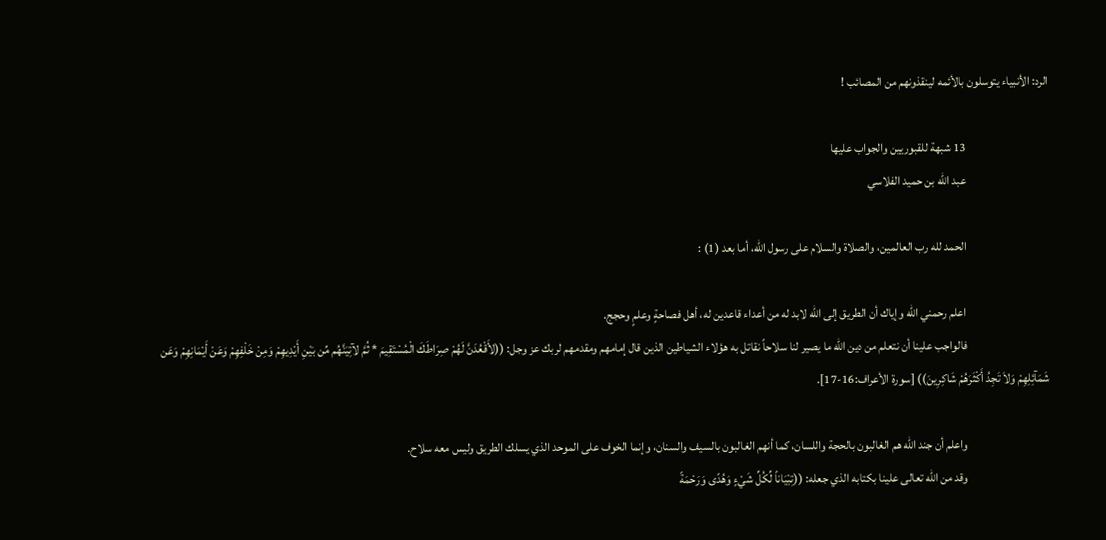الرد: الأنبياء يتوسلون بالأئمه لينقذونهم من المصائب !

                                  13 شبهة للقبوريين والجواب عليها
                                  عبد الله بن حميد الفلاسي

                                  الحمد لله رب العالمين، والصلاة والسلام على رسول الله، أما بعد (1) :

                                  اعلم رحمني الله وإياك أن الطريق إلى الله لابد له من أعداء قاعدين له، أهل فصاحةٍ وعلمٍ وحجج.
                                  فالواجب علينا أن نتعلم من دين الله ما يصير لنا سلاحاً نقاتل به هؤلاء الشياطين الذين قال إمامهم ومقدمهم لربك عز وجل: ((لأَقْعُدَنَّ لَهُمْ صِرَاطَكَ الْمُسْتَقِيمَ * ثُمَّ لآتِيَنَّهُم مِّن بَيْنِ أَيْدِيهِمْ وَمِنْ خَلْفِهِمْ وَعَنْ أَيْمَانِهِمْ وَعَن شَمَآئِلِهِمْ وَلاَ تَجِدُ أَكْثَرَهُمْ شَاكِرِينَ)) [سورة الأعراف:16-17].

                                  واعلم أن جند الله هم الغالبون بالحجة واللسان، كما أنهم الغالبون بالسيف والسنان، وإنما الخوف على الموحد الذي يسلك الطريق وليس معه سلاح.
                                  وقد من الله تعالى علينا بكتابه الذي جعله: ((تِبْيَاناً لِّكُلِّ شَيْءٍ وَهُدًى وَرَحْمَةً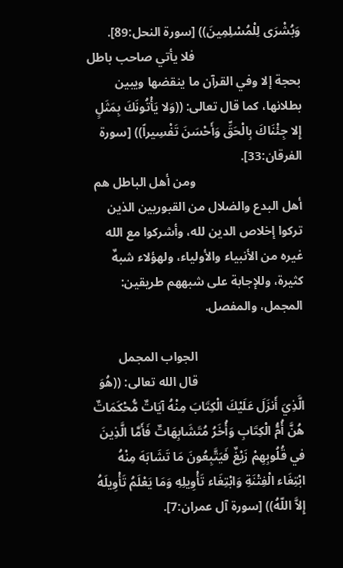وَبُشْرَى لِلْمُسْلِمِينَ)) [سورة النحل:89].
                                  فلا يأتي صاحب باطل بحجة إلا وفي القرآن ما ينقضها ويبين بطلانها، كما قال تعالى: ((وَلا يَأْتُونَكَ بِمَثَلٍ إِلا جِئْنَاكَ بِالْحَقِّ وَأَحْسَنَ تَفْسِيراً)) [سورة الفرقان:33].
                                  ومن أهل الباطل هم أهل البدع والضلال من القبوريين الذين تركوا إخلاص الدين لله، وأشركوا مع الله غيره من الأنبياء والأولياء، ولهؤلاء شبهٌ كثيرة، وللإجابة على شبههم طريقين: المجمل، والمفصل.

                                  الجواب المجمل
                                  قال الله تعالى: ((هُوَ الَّذِيَ أَنزَلَ عَلَيْكَ الْكِتَابَ مِنْهُ آيَاتٌ مُّحْكَمَاتٌ هُنَّ أُمُّ الْكِتَابِ وَأُخَرُ مُتَشَابِهَاتٌ فَأَمَّا الَّذِينَ في قُلُوبِهِمْ زَيْغٌ فَيَتَّبِعُونَ مَا تَشَابَهَ مِنْهُ ابْتِغَاء الْفِتْنَةِ وَابْتِغَاء تَأْوِيلِهِ وَمَا يَعْلَمُ تَأْوِيلَهُ إِلاَّ اللّهُ)) [سورة آل عمران:7].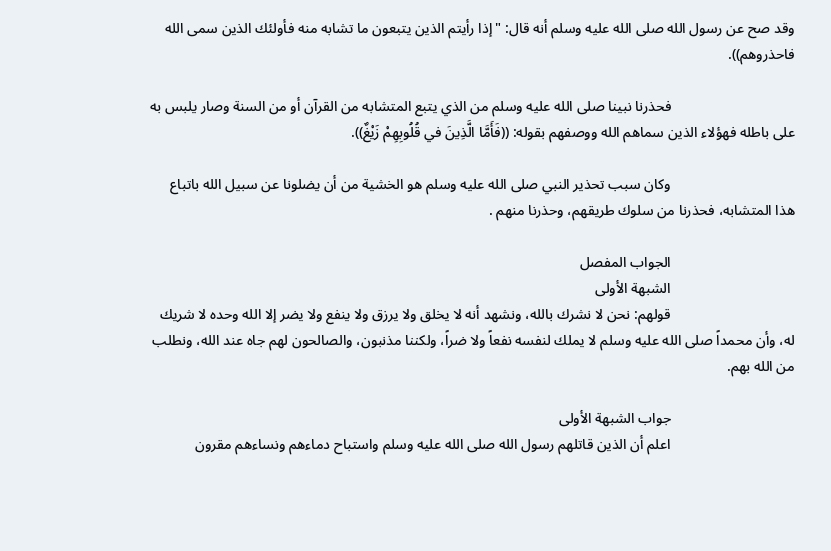وقد صح عن رسول الله صلى الله عليه وسلم أنه قال: "إذا رأيتم الذين يتبعون ما تشابه منه فأولئك الذين سمى الله فاحذروهم)).

                                  فحذرنا نبينا صلى الله عليه وسلم من الذي يتبع المتشابه من القرآن أو من السنة وصار يلبس به على باطله فهؤلاء الذين سماهم الله ووصفهم بقوله: ((فَأَمَّا الَّذِينَ في قُلُوبِهِمْ زَيْغٌ)).

                                  وكان سبب تحذير النبي صلى الله عليه وسلم هو الخشية من أن يضلونا عن سبيل الله باتباع هذا المتشابه، فحذرنا من سلوك طريقهم، وحذرنا منهم .

                                  الجواب المفصل
                                  الشبهة الأولى
                                  قولهم: نحن لا نشرك بالله، ونشهد أنه لا يخلق ولا يرزق ولا ينفع ولا يضر إلا الله وحده لا شريك له، وأن محمداً صلى الله عليه وسلم لا يملك لنفسه نفعاً ولا ضراً، ولكننا مذنبون، والصالحون لهم جاه عند الله، ونطلب من الله بهم.

                                  جواب الشبهة الأولى
                                  اعلم أن الذين قاتلهم رسول الله صلى الله عليه وسلم واستباح دماءهم ونساءهم مقرون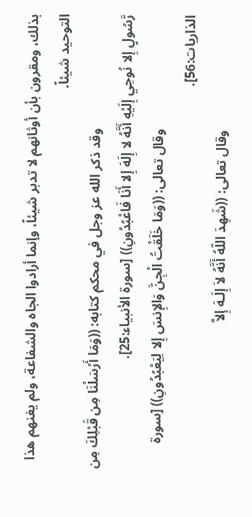بذلك، ومقرون بأن أوثانهم لا تدبر شيئاً، وإنما أرادوا الجاه والشفاعة، ولم يغنهم هذا التوحيد شيئاً.
                                  وقد ذكر الله عز وجل في محكم كتابه: ((وَمَا أَرْسَلْنَا مِن قَبْلِكَ مِن رَّسُولٍ إِلا نُوحِي إِلَيْهِ أَنَّهُ لا إِلَهَ إِلا أَنَا فَاعْبُدُونِ)) [سورة الأنبياء:25].
                                  وقال تعالى: ((وَمَا خَلَقْتُ الْجِنَّ وَالإِنسَ إِلا لِيَعْبُدُونِ)) [سورة الذاريات:56].
                                  وقال تعالى: ((شَهِدَ اللّهُ أَنَّهُ لاَ إِلَـهَ إِلاَّ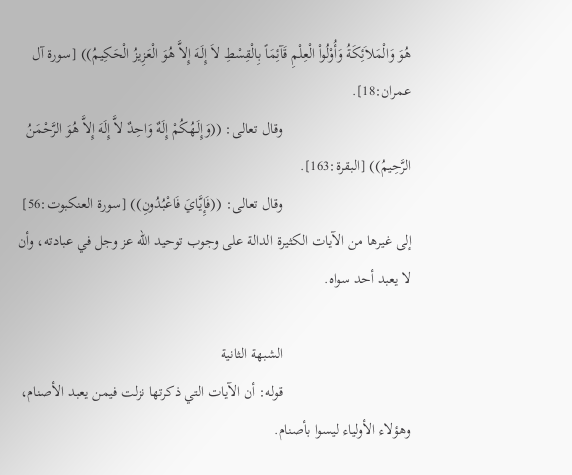هُوَ وَالْمَلاَئِكَةُ وَأُوْلُواْ الْعِلْمِ قَآئِمَاً بِالْقِسْطِ لاَ إِلَـهَ إِلاَّ هُوَ الْعَزِيزُ الْحَكِيمُ)) [سورة آل عمران:18].
                                  وقال تعالى: ((وَإِلَـهُكُمْ إِلَهٌ وَاحِدٌ لاَّ إِلَهَ إِلاَّ هُوَ الرَّحْمَنُ الرَّحِيمُ)) [البقرة:163].
                                  وقال تعالى: ((فَإِيَّايَ فَاعْبُدُونِ)) [سورة العنكبوت:56] إلى غيرها من الآيات الكثيرة الدالة على وجوب توحيد الله عز وجل في عبادته، وأن لا يعبد أحد سواه.

                                  الشبهة الثانية
                                  قوله: أن الآيات التي ذكرتها نزلت فيمن يعبد الأصنام، وهؤلاء الأولياء ليسوا بأصنام.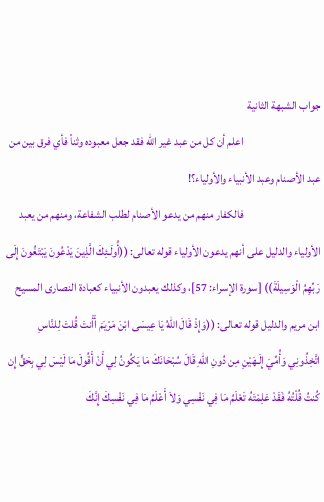جواب الشبهة الثانية
                                  اعلم أن كل من عبد غير الله فقد جعل معبوده وثناً فأي فرق بين من عبد الأصنام وعبد الأنبياء والأولياء؟!
                                  فالكفار منهم من يدعو الأصنام لطلب الشفاعة، ومنهم من يعبد الأولياء والدليل على أنهم يدعون الأولياء قوله تعالى: ((أُولَـئِكَ الَّذِينَ يَدْعُونَ يَبْتَغُونَ إِلَى رَبِّهِمُ الْوَسِيلَةَ)) [سورة الإسراء: 57]، وكذلك يعبدون الأنبياء كعبادة النصارى المسيح ابن مريم والدليل قوله تعالى: ((وَإِذْ قَالَ اللّهُ يَا عِيسَى ابْنَ مَرْيَمَ أَأَنتَ قُلتَ لِلنَّاسِ اتَّخِذُونِي وَأُمِّيَ إِلَـهَيْنِ مِن دُونِ اللّهِ قَالَ سُبْحَانَكَ مَا يَكُونُ لِي أَنْ أَقُولَ مَا لَيْسَ لِي بِحَقٍّ إِن كُنتُ قُلْتُهُ فَقَدْ عَلِمْتَهُ تَعْلَمُ مَا فِي نَفْسِي وَلاَ أَعْلَمُ مَا فِي نَفْسِكَ إِنَّكَ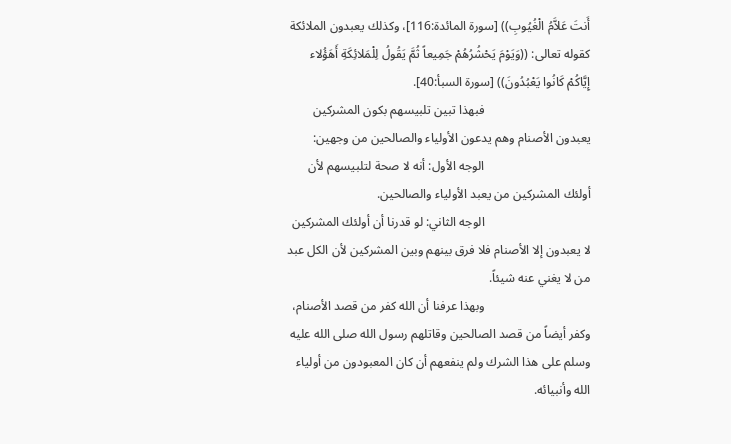أَنتَ عَلاَّمُ الْغُيُوبِ)) [سورة المائدة:116]، وكذلك يعبدون الملائكة كقوله تعالى: ((وَيَوْمَ يَحْشُرُهُمْ جَمِيعاً ثُمَّ يَقُولُ لِلْمَلائِكَةِ أَهَؤُلاء إِيَّاكُمْ كَانُوا يَعْبُدُونَ)) [سورة السبأ:40].
                                  فبهذا تبين تلبيسهم بكون المشركين يعبدون الأصنام وهم يدعون الأولياء والصالحين من وجهين:
                                  الوجه الأول: أنه لا صحة لتلبيسهم لأن أولئك المشركين من يعبد الأولياء والصالحين.
                                  الوجه الثاني: لو قدرنا أن أولئك المشركين لا يعبدون إلا الأصنام فلا فرق بينهم وبين المشركين لأن الكل عبد من لا يغني عنه شيئاً.
                                  وبهذا عرفنا أن الله كفر من قصد الأصنام، وكفر أيضاً من قصد الصالحين وقاتلهم رسول الله صلى الله عليه وسلم على هذا الشرك ولم ينفعهم أن كان المعبودون من أولياء الله وأنبيائه.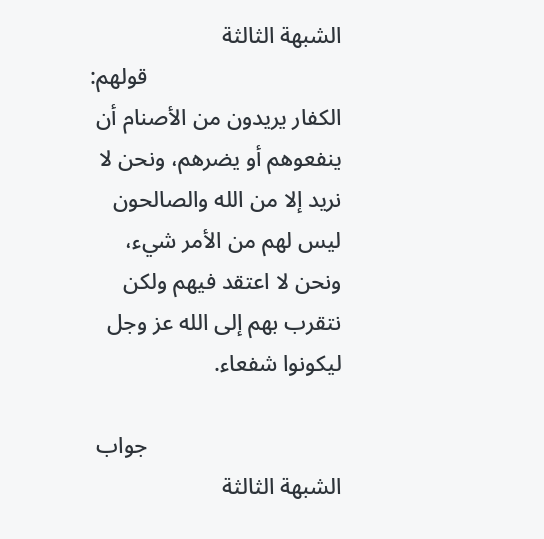الشبهة الثالثة
                                  قولهم: الكفار يريدون من الأصنام أن ينفعوهم أو يضرهم، ونحن لا نريد إلا من الله والصالحون ليس لهم من الأمر شيء، ونحن لا اعتقد فيهم ولكن نتقرب بهم إلى الله عز وجل ليكونوا شفعاء.

                                  جواب الشبهة الثالثة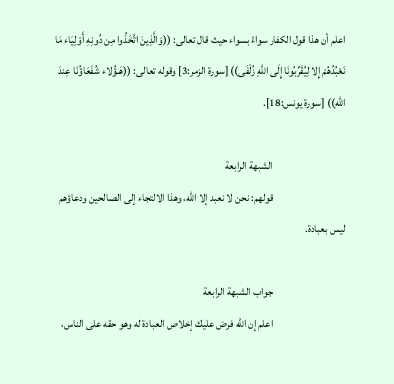اعلم أن هذا قول الكفار سواءً بسواء حيث قال تعالى: ((وَالَّذِينَ اتَّخَذُوا مِن دُونِهِ أَوْلِيَاء مَا نَعْبُدُهُمْ إِلا لِيُقَرِّبُونَا إِلَى اللَّهِ زُلْفَى)) [سورة الزمر:3] وقوله تعالى: ((هَـؤُلاء شُفَعَاؤُنَا عِندَ اللّهِ)) [سورة يونس:18].

                                  الشبهة الرابعة
                                  قولهم: نحن لا نعبد إلا الله، وهذا الالتجاء إلى الصالحين ودعاؤهم ليس بعبادة.

                                  جواب الشبهة الرابعة
                                  اعلم إن الله فرض عليك إخلاص العبادة له وهو حقه على الناس،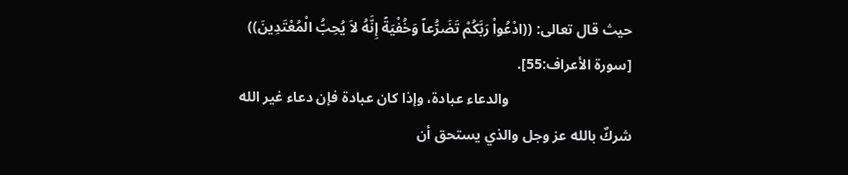حيث قال تعالى: ((ادْعُواْ رَبَّكُمْ تَضَرُّعاً وَخُفْيَةً إِنَّهُ لاَ يُحِبُّ الْمُعْتَدِينَ)) [سورة الأعراف:55].
                                  والدعاء عبادة، وإذا كان عبادة فإن دعاء غير الله شركٌ بالله عز وجل والذي يستحق أن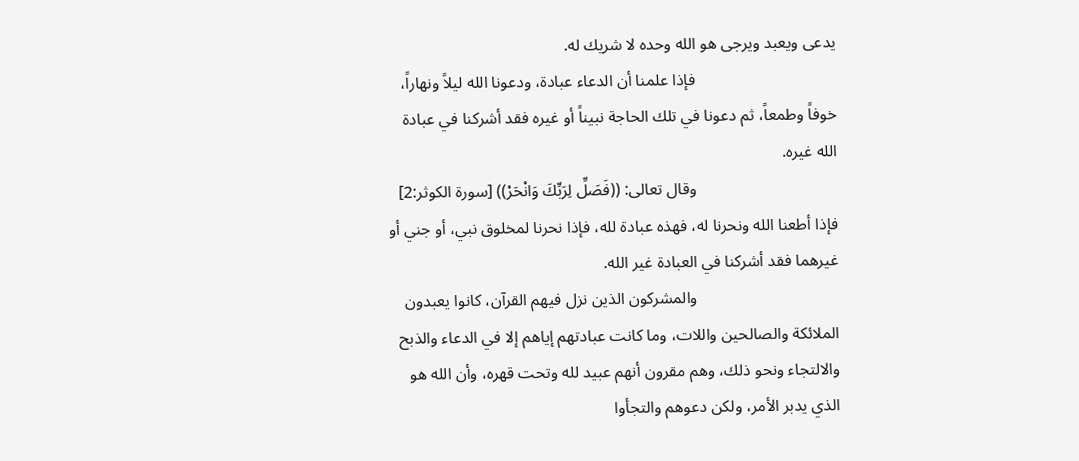يدعى ويعبد ويرجى هو الله وحده لا شريك له.
                                  فإذا علمنا أن الدعاء عبادة، ودعونا الله ليلاً ونهاراً، خوفاً وطمعاً، ثم دعونا في تلك الحاجة نبيناً أو غيره فقد أشركنا في عبادة الله غيره.
                                  وقال تعالى: ((فَصَلِّ لِرَبِّكَ وَانْحَرْ)) [سورة الكوثر:2] فإذا أطعنا الله ونحرنا له، فهذه عبادة لله، فإذا نحرنا لمخلوق نبي، أو جني أو غيرهما فقد أشركنا في العبادة غير الله.
                                  والمشركون الذين نزل فيهم القرآن، كانوا يعبدون الملائكة والصالحين واللات، وما كانت عبادتهم إياهم إلا في الدعاء والذبح والالتجاء ونحو ذلك، وهم مقرون أنهم عبيد لله وتحت قهره، وأن الله هو الذي يدبر الأمر، ولكن دعوهم والتجأوا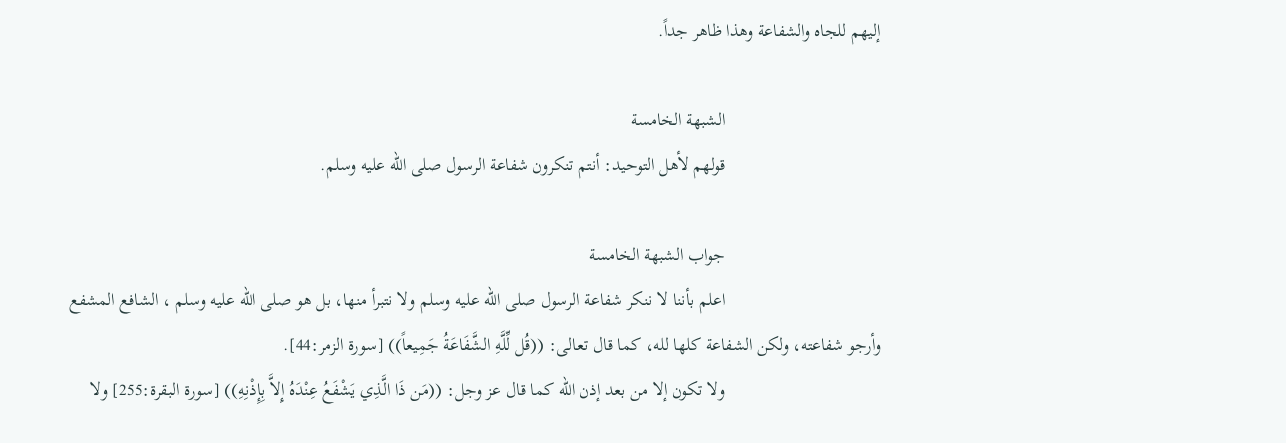إليهم للجاه والشفاعة وهذا ظاهر جداً.

                                  الشبهة الخامسة
                                  قولهم لأهل التوحيد: أنتم تنكرون شفاعة الرسول صلى الله عليه وسلم.

                                  جواب الشبهة الخامسة
                                  اعلم بأننا لا ننكر شفاعة الرسول صلى الله عليه وسلم ولا نتبرأ منها، بل هو صلى الله عليه وسلم ، الشافع المشفع وأرجو شفاعته، ولكن الشفاعة كلها لله، كما قال تعالى: ((قُل لِّلَّهِ الشَّفَاعَةُ جَمِيعاً)) [سورة الزمر:44].
                                  ولا تكون إلا من بعد إذن الله كما قال عز وجل: ((مَن ذَا الَّذِي يَشْفَعُ عِنْدَهُ إِلاَّ بِإِذْنِهِ)) [سورة البقرة:255] ولا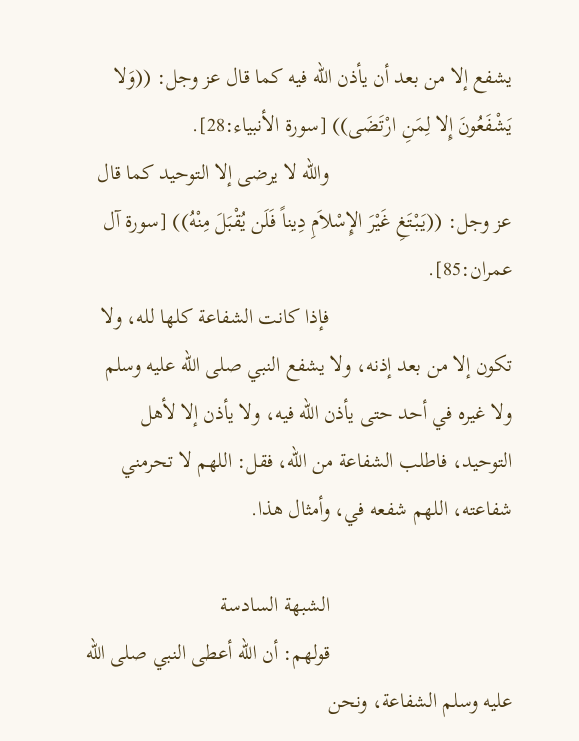يشفع إلا من بعد أن يأذن الله فيه كما قال عز وجل: ((وَلا يَشْفَعُونَ إِلا لِمَنِ ارْتَضَى)) [سورة الأنبياء:28].
                                  والله لا يرضى إلا التوحيد كما قال عز وجل: ((يَبْتَغِ غَيْرَ الإِسْلاَمِ دِيناً فَلَن يُقْبَلَ مِنْهُ)) [سورة آل عمران:85].
                                  فإذا كانت الشفاعة كلها لله، ولا تكون إلا من بعد إذنه، ولا يشفع النبي صلى الله عليه وسلم ولا غيره في أحد حتى يأذن الله فيه، ولا يأذن إلا لأهل التوحيد، فاطلب الشفاعة من الله، فقل: اللهم لا تحرمني شفاعته، اللهم شفعه في، وأمثال هذا.

                                  الشبهة السادسة
                                  قولهم: أن الله أعطى النبي صلى الله عليه وسلم الشفاعة، ونحن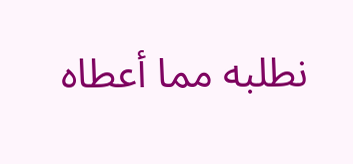نطلبه مما أعطاه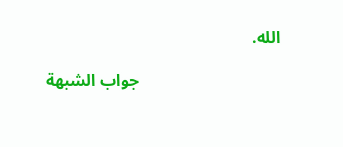الله.

                                  جواب الشبهة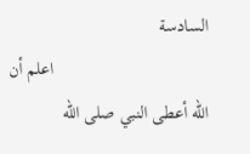السادسة
                                  اعلم أن الله أعطى النبي صلى الله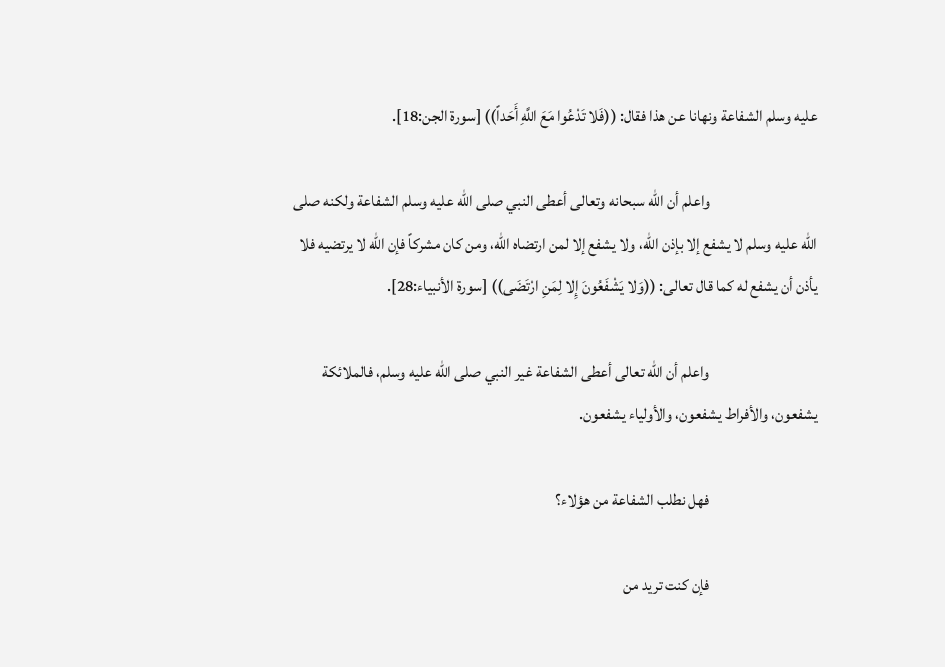عليه وسلم الشفاعة ونهانا عن هذا فقال: ((فَلا تَدْعُوا مَعَ اللَّهِ أَحَداً)) [سورة الجن:18].

                                  واعلم أن الله سبحانه وتعالى أعطى النبي صلى الله عليه وسلم الشفاعة ولكنه صلى الله عليه وسلم لا يشفع إلا بإذن الله، ولا يشفع إلا لمن ارتضاه الله، ومن كان مشركاً فإن الله لا يرتضيه فلا يأذن أن يشفع له كما قال تعالى: ((وَلا يَشْفَعُونَ إِلا لِمَنِ ارْتَضَى)) [سورة الأنبياء:28].

                                  واعلم أن الله تعالى أعطى الشفاعة غير النبي صلى الله عليه وسلم، فالملائكة يشفعون، والأفراط يشفعون، والأولياء يشفعون.

                                  فهل نطلب الشفاعة من هؤلاء؟

                                  فإن كنت تريد من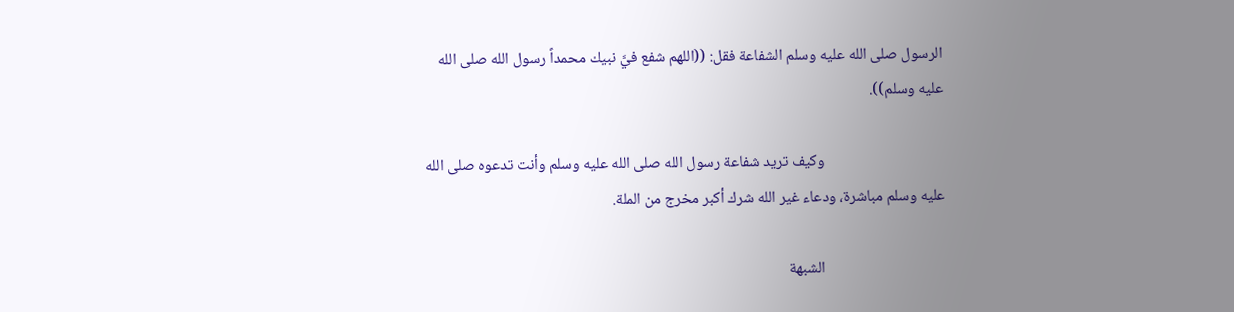الرسول صلى الله عليه وسلم الشفاعة فقل: ((اللهم شفع فيَّ نبيك محمداً رسول الله صلى الله عليه وسلم)).

                                  وكيف تريد شفاعة رسول الله صلى الله عليه وسلم وأنت تدعوه صلى الله عليه وسلم مباشرة، ودعاء غير الله شرك أكبر مخرج من الملة.

                                  الشبهة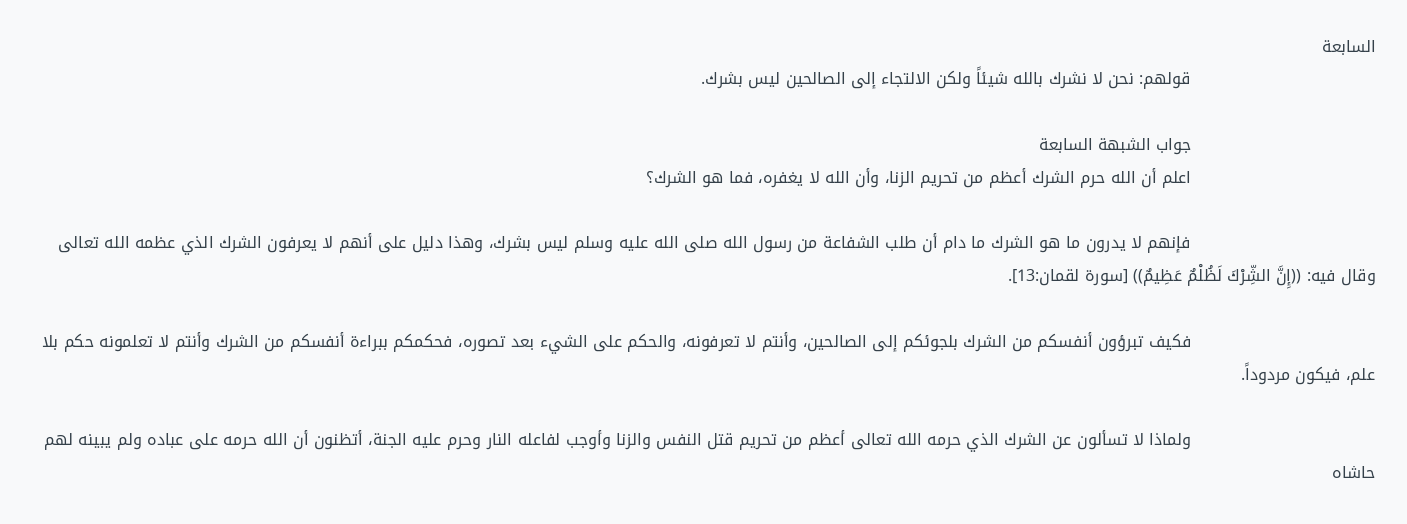السابعة
                                  قولهم: نحن لا نشرك بالله شيئاً ولكن الالتجاء إلى الصالحين ليس بشرك.

                                  جواب الشبهة السابعة
                                  اعلم أن الله حرم الشرك أعظم من تحريم الزنا، وأن الله لا يغفره، فما هو الشرك؟

                                  فإنهم لا يدرون ما هو الشرك ما دام أن طلب الشفاعة من رسول الله صلى الله عليه وسلم ليس بشرك، وهذا دليل على أنهم لا يعرفون الشرك الذي عظمه الله تعالى وقال فيه: ((إِنَّ الشِّرْكَ لَظُلْمٌ عَظِيمٌ)) [سورة لقمان:13].

                                  فكيف تبرؤون أنفسكم من الشرك بلجوئكم إلى الصالحين، وأنتم لا تعرفونه، والحكم على الشيء بعد تصوره، فحكمكم ببراءة أنفسكم من الشرك وأنتم لا تعلمونه حكم بلا علم، فيكون مردوداً.

                                  ولماذا لا تسألون عن الشرك الذي حرمه الله تعالى أعظم من تحريم قتل النفس والزنا وأوجب لفاعله النار وحرم عليه الجنة، أتظنون أن الله حرمه على عباده ولم يبينه لهم حاشاه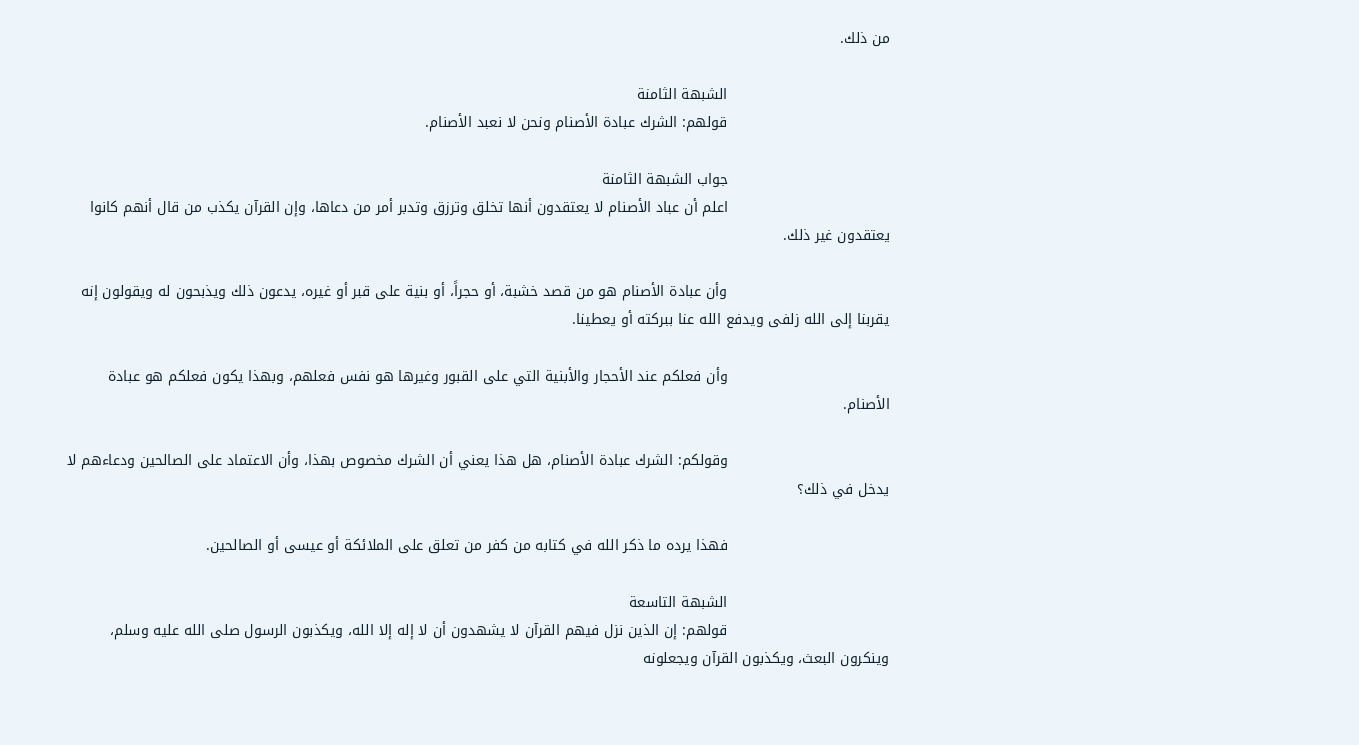من ذلك.

                                  الشبهة الثامنة
                                  قولهم: الشرك عبادة الأصنام ونحن لا نعبد الأصنام.

                                  جواب الشبهة الثامنة
                                  اعلم أن عباد الأصنام لا يعتقدون أنها تخلق وترزق وتدبر أمر من دعاها، وإن القرآن يكذب من قال أنهم كانوا يعتقدون غير ذلك.

                                  وأن عبادة الأصنام هو من قصد خشبة، أو حجراً، أو بنية على قبر أو غيره، يدعون ذلك ويذبحون له ويقولون إنه يقربنا إلى الله زلفى ويدفع الله عنا ببركته أو يعطينا.

                                  وأن فعلكم عند الأحجار والأبنية التي على القبور وغيرها هو نفس فعلهم، وبهذا يكون فعلكم هو عبادة الأصنام.

                                  وقولكم: الشرك عبادة الأصنام، هل هذا يعني أن الشرك مخصوص بهذا، وأن الاعتماد على الصالحين ودعاءهم لا يدخل في ذلك؟

                                  فهذا يرده ما ذكر الله في كتابه من كفر من تعلق على الملائكة أو عيسى أو الصالحين.

                                  الشبهة التاسعة
                                  قولهم: إن الذين نزل فيهم القرآن لا يشهدون أن لا إله إلا الله، ويكذبون الرسول صلى الله عليه وسلم، وينكرون البعث، ويكذبون القرآن ويجعلونه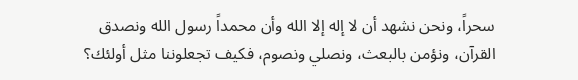سحراً، ونحن نشهد أن لا إله إلا الله وأن محمداً رسول الله ونصدق القرآن، ونؤمن بالبعث، ونصلي ونصوم، فكيف تجعلوننا مثل أولئك؟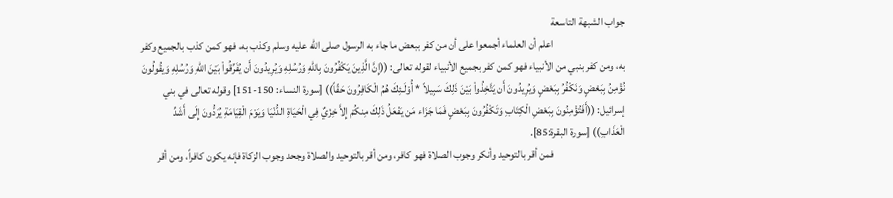جواب الشبهة التاسعة
                                  اعلم أن العلماء أجمعوا على أن من كفر ببعض ما جاء به الرسول صلى الله عليه وسلم وكذب به، فهو كمن كذب بالجميع وكفر به، ومن كفر بنبي من الأنبياء فهو كمن كفر بجميع الأنبياء لقوله تعالى: ((إِنَّ الَّذِينَ يَكْفُرُونَ بِاللّهِ وَرُسُلِهِ وَيُرِيدُونَ أَن يُفَرِّقُواْ بَيْنَ اللّهِ وَرُسُلِهِ وَيقُولُونَ نُؤْمِنُ بِبَعْضٍ وَنَكْفُرُ بِبَعْضٍ وَيُرِيدُونَ أَن يَتَّخِذُواْ بَيْنَ ذَلِكَ سَبِيلاً * أُوْلَـئِكَ هُمُ الْكَافِرُونَ حَقّاً)) [سورة النساء: 150-151] وقوله تعالى في بني إسرائيل: ((أَفَتُؤْمِنُونَ بِبَعْضِ الْكِتَابِ وَتَكْفُرُونَ بِبَعْضٍ فَمَا جَزَاء مَن يَفْعَلُ ذَلِكَ مِنكُمْ إِلاَّ خِزْيٌ فِي الْحَيَاةِ الدُّنْيَا وَيَوْمَ الْقِيَامَةِ يُرَدُّونَ إِلَى أَشَدِّ الْعَذَابِ)) [سورة البقرة:85].
                                  فمن أقر بالتوحيد وأنكر وجوب الصلاة فهو كافر، ومن أقر بالتوحيد والصلاة وجحد وجوب الزكاة فإنه يكون كافراً، ومن أقر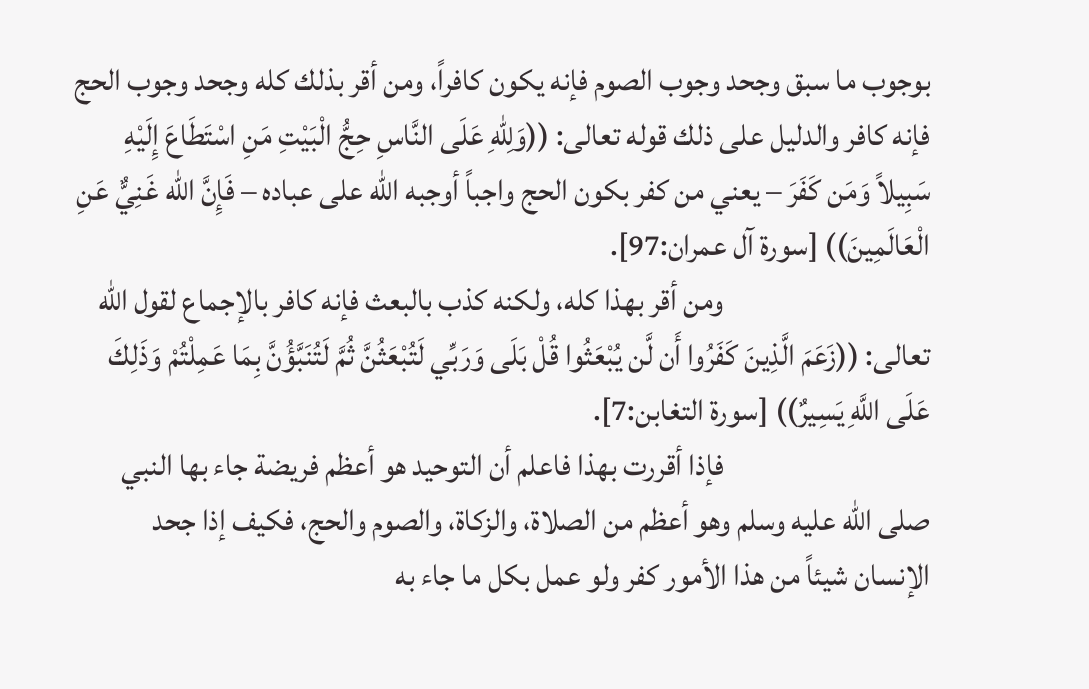بوجوب ما سبق وجحد وجوب الصوم فإنه يكون كافراً، ومن أقر بذلك كله وجحد وجوب الحج فإنه كافر والدليل على ذلك قوله تعالى: ((وَلِلّهِ عَلَى النَّاسِ حِجُّ الْبَيْتِ مَنِ اسْتَطَاعَ إِلَيْهِ سَبِيلاً وَمَن كَفَرَ – يعني من كفر بكون الحج واجباً أوجبه الله على عباده – فَإِنَّ الله غَنِيٌّ عَنِ الْعَالَمِينَ)) [سورة آل عمران:97].
                                  ومن أقر بهذا كله، ولكنه كذب بالبعث فإنه كافر بالإجماع لقول الله تعالى: ((زَعَمَ الَّذِينَ كَفَرُوا أَن لَّن يُبْعَثُوا قُلْ بَلَى وَرَبِّي لَتُبْعَثُنَّ ثُمَّ لَتُنَبَّؤُنَّ بِمَا عَمِلْتُمْ وَذَلِكَ عَلَى اللَّهِ يَسِيرٌ)) [سورة التغابن:7].
                                  فإذا أقررت بهذا فاعلم أن التوحيد هو أعظم فريضة جاء بها النبي صلى الله عليه وسلم وهو أعظم من الصلاة، والزكاة، والصوم والحج، فكيف إذا جحد الإنسان شيئاً من هذا الأمور كفر ولو عمل بكل ما جاء به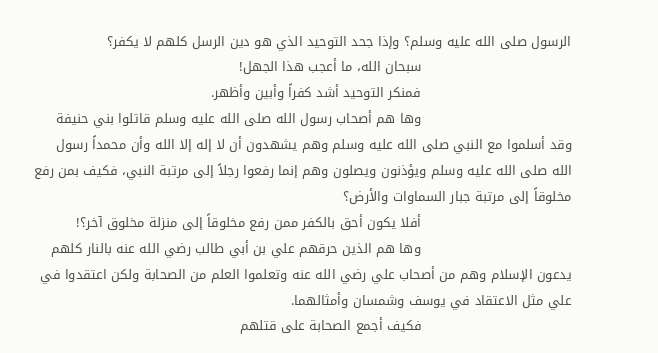الرسول صلى الله عليه وسلم؟ وإذا جحد التوحيد الذي هو دين الرسل كلهم لا يكفر؟
                                  سبحان الله، ما أعجب هذا الجهل!
                                  فمنكر التوحيد أشد كفراً وأبين وأظهر.
                                  وها هم أصحاب رسول الله صلى الله عليه وسلم قاتلوا بني حنيفة وقد أسلموا مع النبي صلى الله عليه وسلم وهم يشهدون أن لا إله إلا الله وأن محمداً رسول الله صلى الله عليه وسلم ويؤذنون ويصلون وهم إنما رفعوا رجلاً إلى مرتبة النبي، فكيف بمن رفع مخلوقاً إلى مرتبة جبار السماوات والأرض؟
                                  أفلا يكون أحق بالكفر ممن رفع مخلوقاً إلى منزلة مخلوق آخر؟!
                                  وها هم الذين حرقهم علي بن أبي طالب رضي الله عنه بالنار كلهم يدعون الإسلام وهم من أصحاب علي رضي الله عنه وتعلموا العلم من الصحابة ولكن اعتقدوا في علي مثل الاعتقاد في يوسف وشمسان وأمثالهما.
                                  فكيف أجمع الصحابة على قتلهم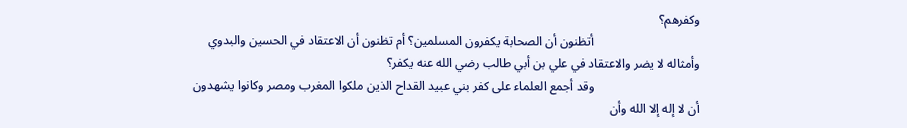وكفرهم؟
                                  أتظنون أن الصحابة يكفرون المسلمين؟ أم تظنون أن الاعتقاد في الحسين والبدوي وأمثاله لا يضر والاعتقاد في علي بن أبي طالب رضي الله عنه يكفر؟
                                  وقد أجمع العلماء على كفر بني عبيد القداح الذين ملكوا المغرب ومصر وكانوا يشهدون أن لا إله إلا الله وأن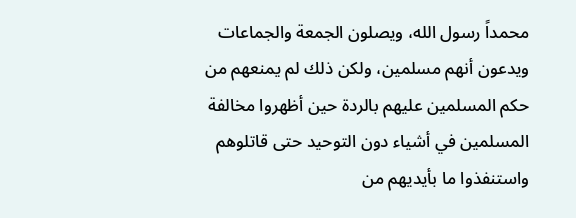محمداً رسول الله، ويصلون الجمعة والجماعات ويدعون أنهم مسلمين، ولكن ذلك لم يمنعهم من حكم المسلمين عليهم بالردة حين أظهروا مخالفة المسلمين في أشياء دون التوحيد حتى قاتلوهم واستنفذوا ما بأيديهم من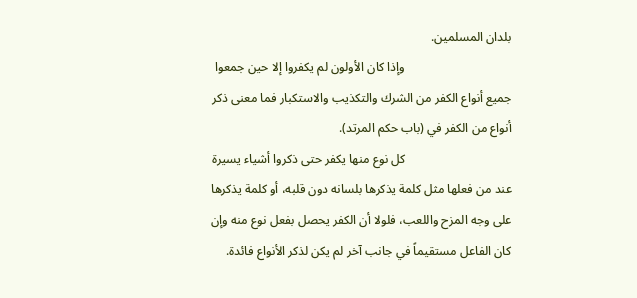بلدان المسلمين.
                                  وإذا كان الأولون لم يكفروا إلا حين جمعوا جميع أنواع الكفر من الشرك والتكذيب والاستكبار فما معنى ذكر أنواع من الكفر في (باب حكم المرتد).
                                  كل نوع منها يكفر حتى ذكروا أشياء يسيرة عند من فعلها مثل كلمة يذكرها بلسانه دون قلبه، أو كلمة يذكرها على وجه المزح واللعب، فلولا أن الكفر يحصل بفعل نوع منه وإن كان الفاعل مستقيماً في جانب آخر لم يكن لذكر الأنواع فائدة.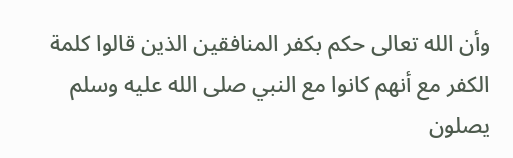وأن الله تعالى حكم بكفر المنافقين الذين قالوا كلمة الكفر مع أنهم كانوا مع النبي صلى الله عليه وسلم يصلون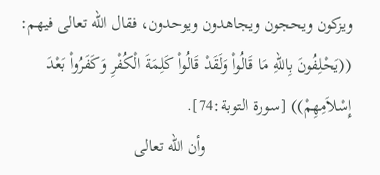ويزكون ويحجون ويجاهدون ويوحدون، فقال الله تعالى فيهم: ((يَحْلِفُونَ بِاللّهِ مَا قَالُواْ وَلَقَدْ قَالُواْ كَلِمَةَ الْكُفْرِ وَكَفَرُواْ بَعْدَ إِسْلاَمِهِمْ)) [سورة التوبة:74].
                                  وأن الله تعالى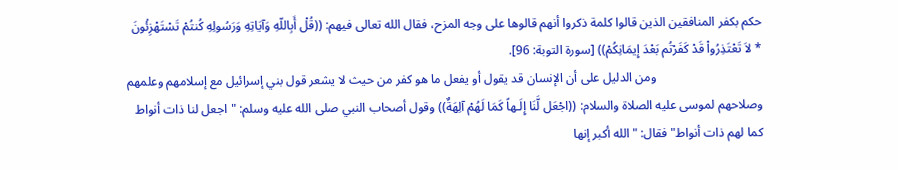حكم بكفر المنافقين الذين قالوا كلمة ذكروا أنهم قالوها على وجه المزح، فقال الله تعالى فيهم: ((قُلْ أَبِاللّهِ وَآيَاتِهِ وَرَسُولِهِ كُنتُمْ تَسْتَهْزِئُونَ * لاَ تَعْتَذِرُواْ قَدْ كَفَرْتُم بَعْدَ إِيمَانِكُمْ)) [سورة التوبة: 96].
                                  ومن الدليل على أن الإنسان قد يقول أو يفعل ما هو كفر من حيث لا يشعر قول بني إسرائيل مع إسلامهم وعلمهم وصلاحهم لموسى عليه الصلاة والسلام: ((اجْعَل لَّنَا إِلَـهاً كَمَا لَهُمْ آلِهَةٌ)) وقول أصحاب النبي صلى الله عليه وسلم: "اجعل لنا ذات أنواط كما لهم ذات أنواط" فقال: "الله أكبر إنها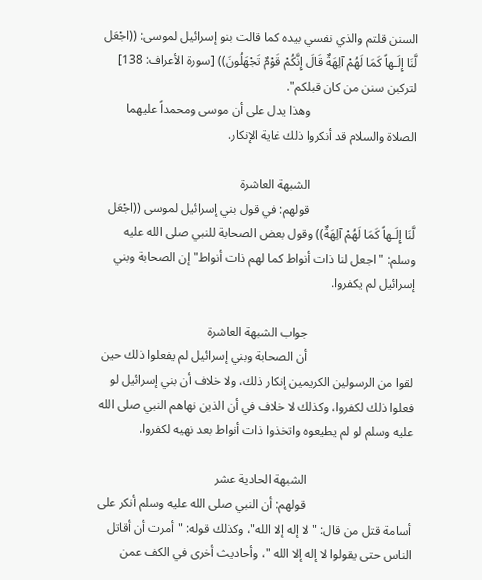السنن قلتم والذي نفسي بيده كما قالت بنو إسرائيل لموسى: ((اجْعَل لَّنَا إِلَـهاً كَمَا لَهُمْ آلِهَةٌ قَالَ إِنَّكُمْ قَوْمٌ تَجْهَلُونَ)) [سورة الأعراف: 138] لتركبن سنن من كان قبلكم".
                                  وهذا يدل على أن موسى ومحمداً عليهما الصلاة والسلام قد أنكروا ذلك غاية الإنكار.

                                  الشبهة العاشرة
                                  قولهم: في قول بني إسرائيل لموسى ((اجْعَل لَّنَا إِلَـهاً كَمَا لَهُمْ آلِهَةٌ)) وقول بعض الصحابة للنبي صلى الله عليه وسلم: "اجعل لنا ذات أنواط كما لهم ذات أنواط" إن الصحابة وبني إسرائيل لم يكفروا.

                                  جواب الشبهة العاشرة
                                  أن الصحابة وبني إسرائيل لم يفعلوا ذلك حين لقوا من الرسولين الكريمين إنكار ذلك، ولا خلاف أن بني إسرائيل لو فعلوا ذلك لكفروا، وكذلك لا خلاف في أن الذين نهاهم النبي صلى الله عليه وسلم لو لم يطيعوه واتخذوا ذات أنواط بعد نهيه لكفروا.

                                  الشبهة الحادية عشر
                                  قولهم: أن النبي صلى الله عليه وسلم أنكر على أسامة قتل من قال: "لا إله إلا الله"، وكذلك قوله: "أمرت أن أقاتل الناس حتى يقولوا لا إله إلا الله "، وأحاديث أخرى في الكف عمن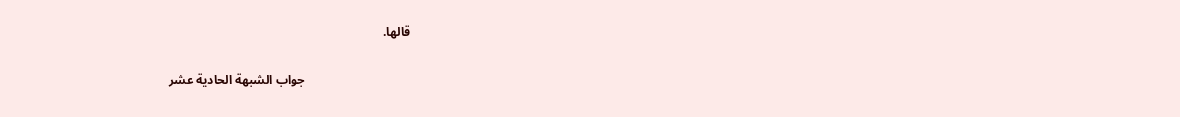قالها.

                                  جواب الشبهة الحادية عشر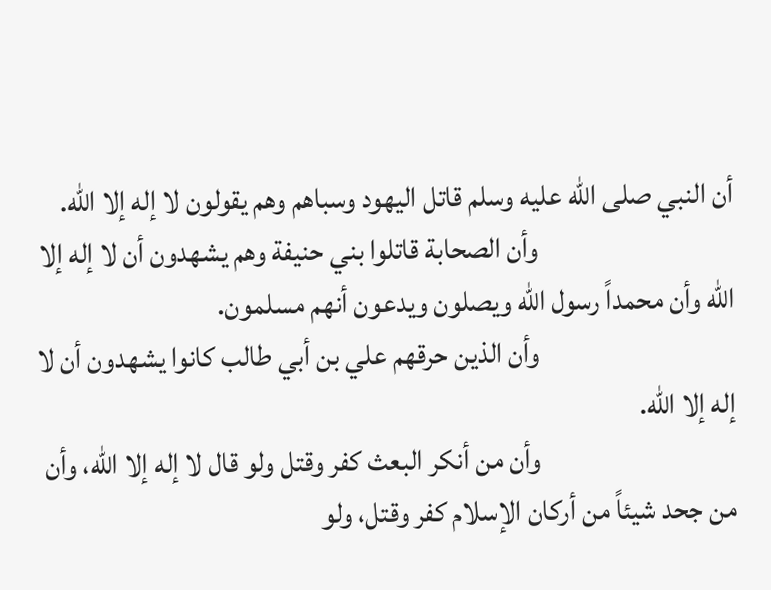أن النبي صلى الله عليه وسلم قاتل اليهود وسباهم وهم يقولون لا إله إلا الله.
                                  وأن الصحابة قاتلوا بني حنيفة وهم يشهدون أن لا إله إلا الله وأن محمداً رسول الله ويصلون ويدعون أنهم مسلمون.
                                  وأن الذين حرقهم علي بن أبي طالب كانوا يشهدون أن لا إله إلا الله.
                                  وأن من أنكر البعث كفر وقتل ولو قال لا إله إلا الله، وأن من جحد شيئاً من أركان الإسلام كفر وقتل، ولو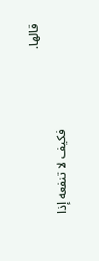قالها.
                                  فكيف لا تنفعه إذا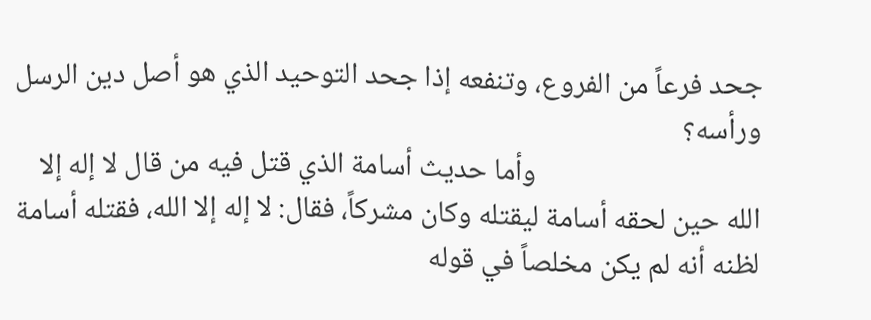جحد فرعاً من الفروع، وتنفعه إذا جحد التوحيد الذي هو أصل دين الرسل ورأسه؟
                                  وأما حديث أسامة الذي قتل فيه من قال لا إله إلا الله حين لحقه أسامة ليقتله وكان مشركاً، فقال: لا إله إلا الله، فقتله أسامة لظنه أنه لم يكن مخلصاً في قوله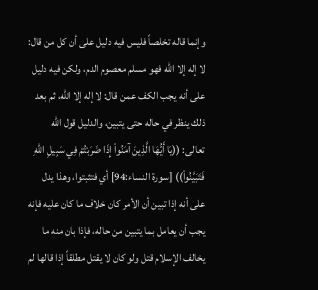وإنما قاله تخلصاً فليس فيه دليل على أن كل من قال: لا إله إلا الله فهو مسلم معصوم الدم، ولكن فيه دليل على أنه يجب الكف عمن قال: لا إله إلا الله، ثم بعد ذلك ينظر في حاله حتى يتبين، والدليل قول الله تعالى: ((يَا أَيُّهَا الَّذِينَ آمَنُواْ إِذَا ضَرَبْتُمْ فِي سَبِيلِ اللّهِ فَتَبَيَّنُواْ)) [سورة النساء:94] أي فتثبتوا، وهذا يدل على أنه إذا تبين أن الأمر كان خلاف ما كان عليه فإنه يجب أن يعامل بما يتبين من حاله، فإذا بان منه ما يخالف الإسلام قتل ولو كان لا يقتل مطلقاً إذا قالها لم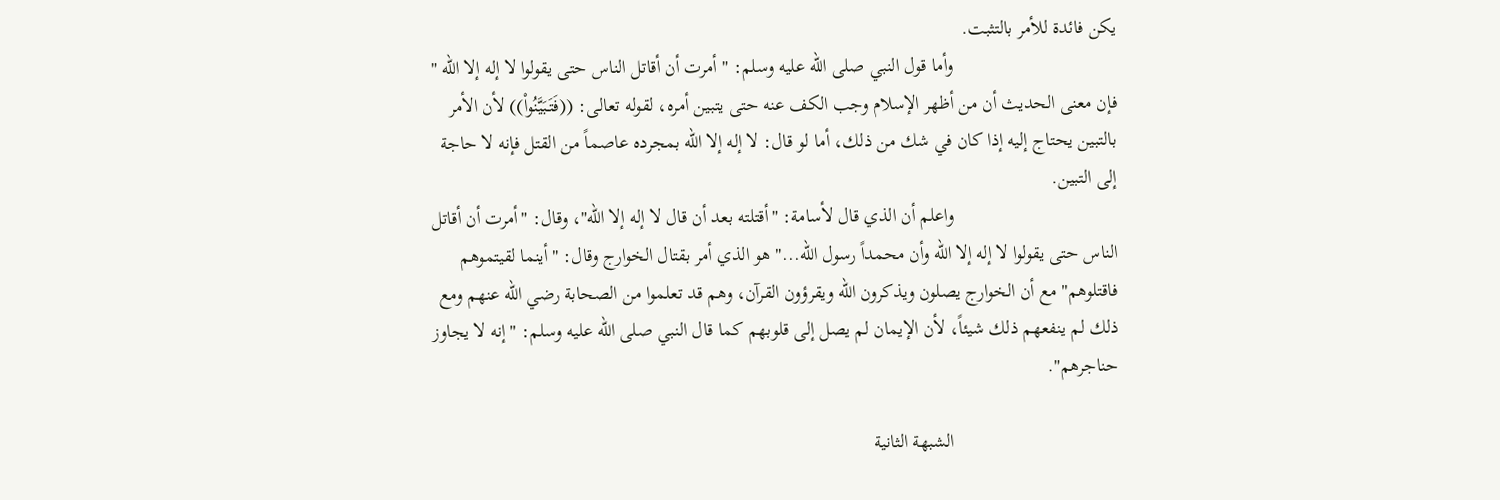يكن فائدة للأمر بالتثبت.
                                  وأما قول النبي صلى الله عليه وسلم: " أمرت أن أقاتل الناس حتى يقولوا لا إله إلا الله " فإن معنى الحديث أن من أظهر الإسلام وجب الكف عنه حتى يتبين أمره، لقوله تعالى: ((فَتَبَيَّنُواْ)) لأن الأمر بالتبين يحتاج إليه إذا كان في شك من ذلك، أما لو قال: لا إله إلا الله بمجرده عاصماً من القتل فإنه لا حاجة إلى التبين.
                                  واعلم أن الذي قال لأسامة: "أقتلته بعد أن قال لا إله إلا الله"، وقال: "أمرت أن أقاتل الناس حتى يقولوا لا إله إلا الله وأن محمداً رسول الله..." هو الذي أمر بقتال الخوارج وقال: "أينما لقيتموهم فاقتلوهم" مع أن الخوارج يصلون ويذكرون الله ويقرؤون القرآن، وهم قد تعلموا من الصحابة رضي الله عنهم ومع ذلك لم ينفعهم ذلك شيئاً، لأن الإيمان لم يصل إلى قلوبهم كما قال النبي صلى الله عليه وسلم: "إنه لا يجاوز حناجرهم".

                                  الشبهة الثانية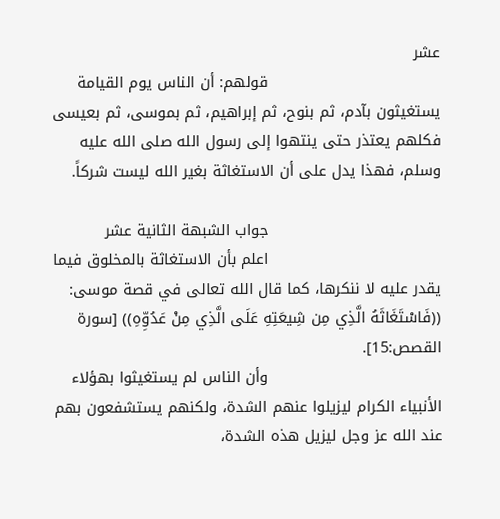عشر
                                  قولهم: أن الناس يوم القيامة يستغيثون بآدم، ثم بنوح، ثم إبراهيم، ثم بموسى، ثم بعيسى فكلهم يعتذر حتى ينتهوا إلى رسول الله صلى الله عليه وسلم، فهذا يدل على أن الاستغاثة بغير الله ليست شركاً.

                                  جواب الشبهة الثانية عشر
                                  اعلم بأن الاستغاثة بالمخلوق فيما يقدر عليه لا ننكرها، كما قال الله تعالى في قصة موسى: ((فَاسْتَغَاثَهُ الَّذِي مِن شِيعَتِهِ عَلَى الَّذِي مِنْ عَدُوِّهِ)) [سورة القصص:15].
                                  وأن الناس لم يستغيثوا بهؤلاء الأنبياء الكرام ليزيلوا عنهم الشدة، ولكنهم يستشفعون بهم عند الله عز وجل ليزيل هذه الشدة،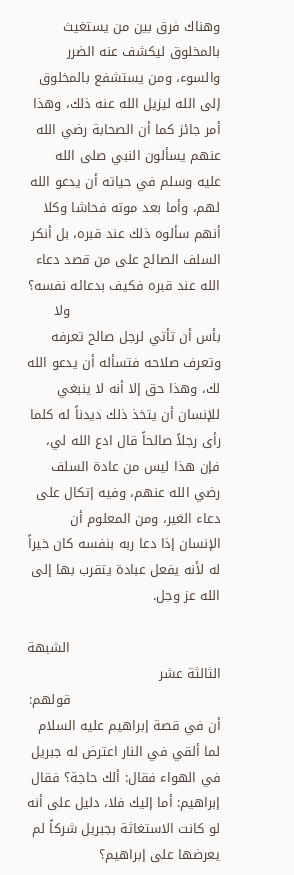وهناك فرق بين من يستغيث بالمخلوق ليكشف عنه الضرر والسوء، ومن يستشفع بالمخلوق إلى الله ليزيل الله عنه ذلك، وهذا أمر جائز كما أن الصحابة رضي الله عنهم يسألون النبي صلى الله عليه وسلم في حياته أن يدعو الله لهم، وأما بعد موته فحاشا وكلا أنهم سألوه ذلك عند قبره، بل أنكر السلف الصالح على من قصد دعاء الله عند قبره فكيف بدعائه نفسه؟
                                  ولا بأس أن تأتي لرجل صالح تعرفه وتعرف صلاحه فتسأله أن يدعو الله لك، وهذا حق إلا أنه لا ينبغي للإنسان أن يتخذ ذلك ديدناً له كلما رأى رجلاً صالحاً قال ادع الله لي، فإن هذا ليس من عادة السلف رضي الله عنهم، وفيه إتكال على دعاء الغير، ومن المعلوم أن الإنسان إذا دعا ربه بنفسه كان خيراً له لأنه يفعل عبادة يتقرب بها إلى الله عز وجل.

                                  الشبهة الثالثة عشر
                                  قولهم: أن في قصة إبراهيم عليه السلام لما ألقي في النار اعترض له جبريل في الهواء فقال: ألك حاجة؟ فقال إبراهيم: أما إليك فلا، دليل على أنه لو كانت الاستغاثة بجبريل شركاً لم يعرضها على إبراهيم؟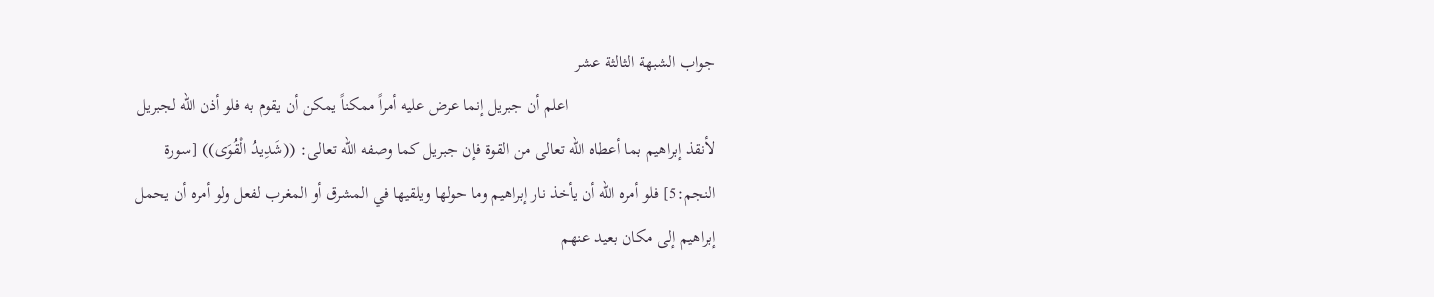جواب الشبهة الثالثة عشر
                                  اعلم أن جبريل إنما عرض عليه أمراً ممكناً يمكن أن يقوم به فلو أذن الله لجبريل لأنقذ إبراهيم بما أعطاه الله تعالى من القوة فإن جبريل كما وصفه الله تعالى: ((شَدِيدُ الْقُوَى)) [سورة النجم:5] فلو أمره الله أن يأخذ نار إبراهيم وما حولها ويلقيها في المشرق أو المغرب لفعل ولو أمره أن يحمل إبراهيم إلى مكان بعيد عنهم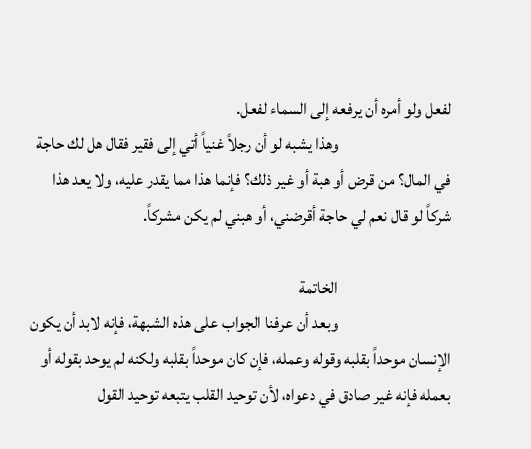لفعل ولو أمره أن يرفعه إلى السماء لفعل.
                                  وهذا يشبه لو أن رجلاً غنياً أتي إلى فقير فقال هل لك حاجة في المال؟ من قرض أو هبة أو غير ذلك؟ فإنما هذا مما يقدر عليه، ولا يعد هذا شركاً لو قال نعم لي حاجة أقرضني، أو هبني لم يكن مشركاً.

                                  الخاتمة
                                  وبعد أن عرفنا الجواب على هذه الشبهة، فإنه لابد أن يكون الإنسان موحداً بقلبه وقوله وعمله، فإن كان موحداً بقلبه ولكنه لم يوحد بقوله أو بعمله فإنه غير صادق في دعواه، لأن توحيد القلب يتبعه توحيد القول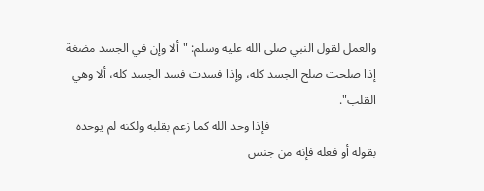والعمل لقول النبي صلى الله عليه وسلم: "ألا وإن في الجسد مضغة إذا صلحت صلح الجسد كله، وإذا فسدت فسد الجسد كله، ألا وهي القلب".
                                  فإذا وحد الله كما زعم بقلبه ولكنه لم يوحده بقوله أو فعله فإنه من جنس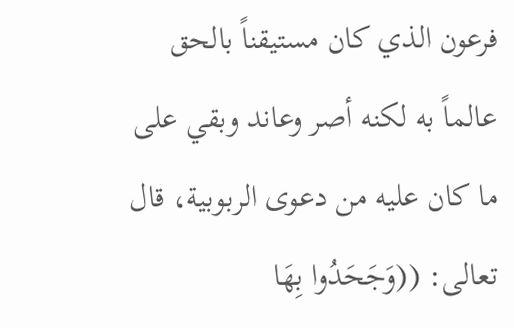فرعون الذي كان مستيقناً بالحق عالماً به لكنه أصر وعاند وبقي على ما كان عليه من دعوى الربوبية، قال تعالى: ((وَجَحَدُوا بِهَا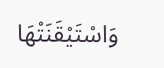وَاسْتَيْقَنَتْهَا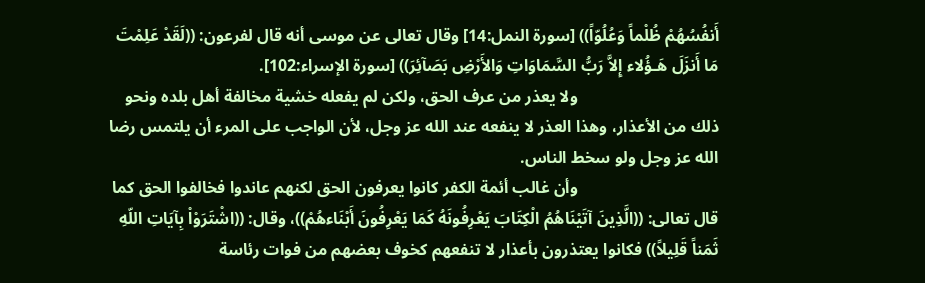أَنفُسُهُمْ ظُلْماً وَعُلُوّاً)) [سورة النمل:14] وقال تعالى عن موسى أنه قال لفرعون: ((لَقَدْ عَلِمْتَ مَا أَنزَلَ هَـؤُلاء إِلاَّ رَبُّ السَّمَاوَاتِ وَالأَرْضِ بَصَآئِرَ)) [سورة الإسراء:102].
                                  ولا يعذر من عرف الحق، ولكن لم يفعله خشية مخالفة أهل بلده ونحو ذلك من الأعذار، وهذا العذر لا ينفعه عند الله عز وجل، لأن الواجب على المرء أن يلتمس رضا الله عز وجل ولو سخط الناس.
                                  وأن غالب أئمة الكفر كانوا يعرفون الحق لكنهم عاندوا فخالفوا الحق كما قال تعالى: ((الَّذِينَ آتَيْنَاهُمُ الْكِتَابَ يَعْرِفُونَهُ كَمَا يَعْرِفُونَ أَبْنَاءهُمْ))، وقال: ((اشْتَرَوْاْ بِآيَاتِ اللّهِ ثَمَناً قَلِيلاً)) فكانوا يعتذرون بأعذار لا تنفعهم كخوف بعضهم من فوات رئاسة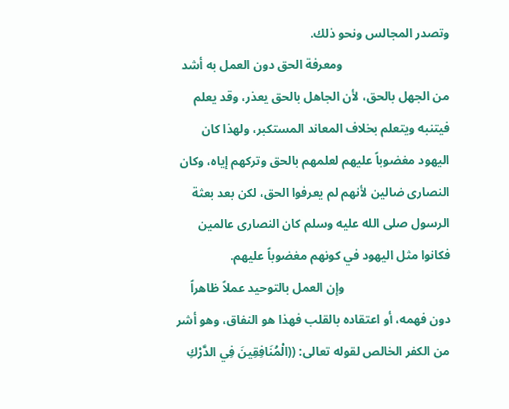وتصدر المجالس ونحو ذلك.
                                  ومعرفة الحق دون العمل به أشد من الجهل بالحق، لأن الجاهل بالحق يعذر، وقد يعلم فيتنبه ويتعلم بخلاف المعاند المستكبر، ولهذا كان اليهود مغضوباً عليهم لعلمهم بالحق وتركهم إياه، وكان النصارى ضالين لأنهم لم يعرفوا الحق، لكن بعد بعثة الرسول صلى الله عليه وسلم كان النصارى عالمين فكانوا مثل اليهود في كونهم مغضوباً عليهم.
                                  وإن العمل بالتوحيد عملاً ظاهراً دون فهمه، أو اعتقاده بالقلب فهذا هو النفاق، وهو أشر من الكفر الخالص لقوله تعالى: ((الْمُنَافِقِينَ فِي الدَّرْكِ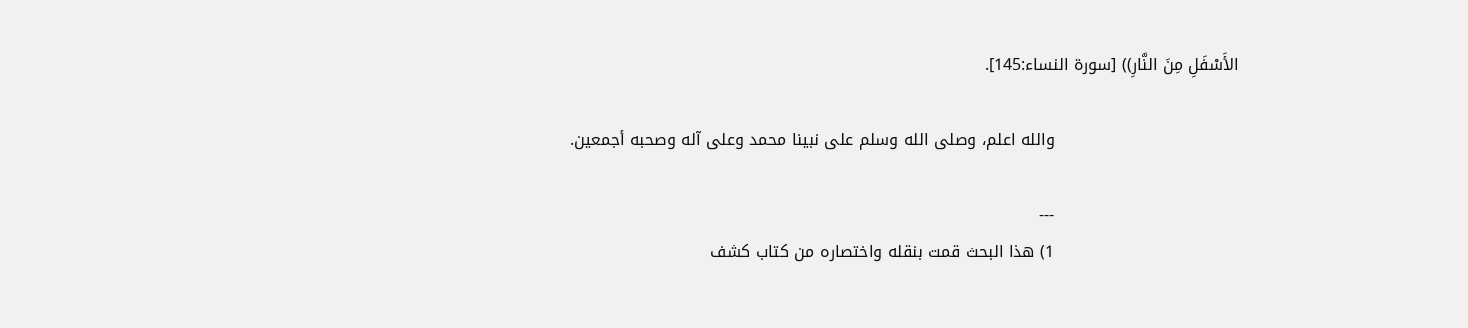الأَسْفَلِ مِنَ النَّارِ)) [سورة النساء:145].

                                  والله اعلم، وصلى الله وسلم على نبينا محمد وعلى آله وصحبه أجمعين.

                                  ---
                                  1) هذا البحث قمت بنقله واختصاره من كتاب كشف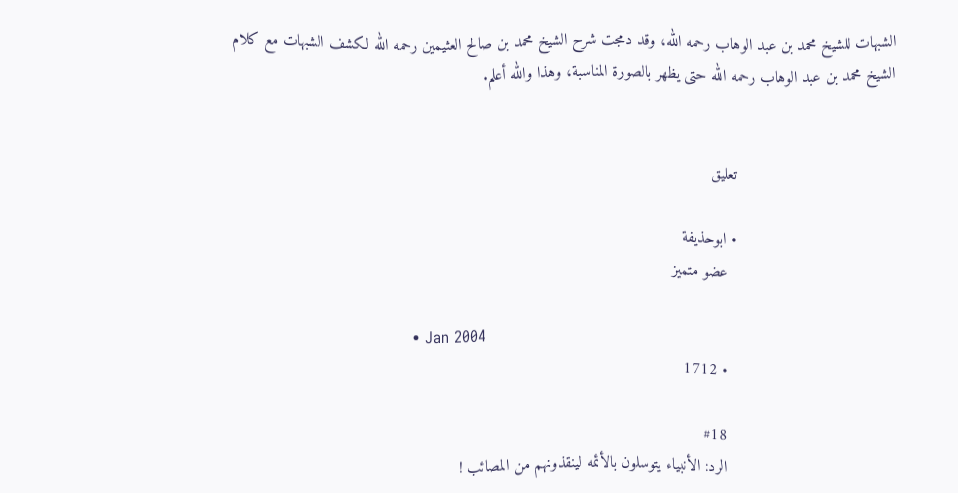الشبهات للشيخ محمد بن عبد الوهاب رحمه الله، وقد دمجت شرح الشيخ محمد بن صالح العثيمين رحمه الله لكشف الشبهات مع كلام الشيخ محمد بن عبد الوهاب رحمه الله حتى يظهر بالصورة المناسبة، وهذا والله أعلم.


                                  تعليق

                                  • ابوحذيفة
                                    عضو متميز

                                    • Jan 2004
                                    • 1712

                                    #18
                                    الرد: الأنبياء يتوسلون بالأئمه لينقذونهم من المصائب !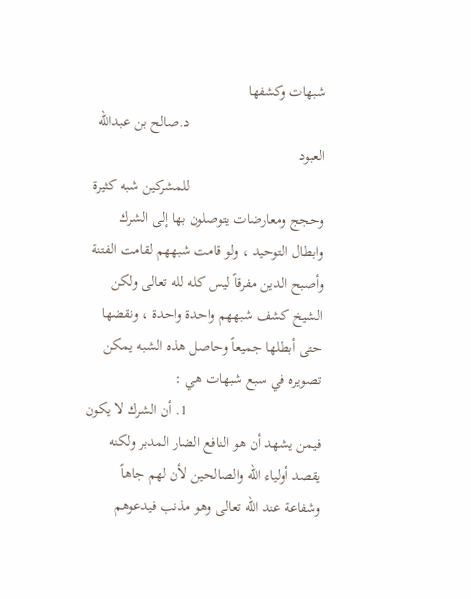شبهات وكشفها
                                    د.صالح بن عبدالله العبود
                                    للمشركين شبه كثيرة وحجج ومعارضات يتوصلون بها إلى الشرك وابطال التوحيد ، ولو قامت شبههم لقامت الفتنة وأصبح الدين مفرقاً ليس كله لله تعالى ولكن الشيخ كشف شبههم واحدة واحدة ، ونقضها حتى أبطلها جميعاً وحاصل هذه الشبه يمكن تصويره في سبع شبهات هي :
                                    1. أن الشرك لا يكون فيمن يشهد أن هو النافع الضار المدبر ولكنه يقصد أولياء الله والصالحين لأن لهم جاهاً وشفاعة عند الله تعالى وهو مذنب فيدعوهم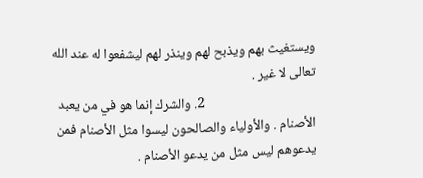ويستغيث بهم ويذبح لهم وينذر لهم ليشفعوا له عند الله تعالى لا غير .
                                    2. والشرك إنما هو في من يعبد الأصنام . والأولياء والصالحون ليسوا مثل الأصنام فمن يدعوهم ليس مثل من يدعو الأصنام .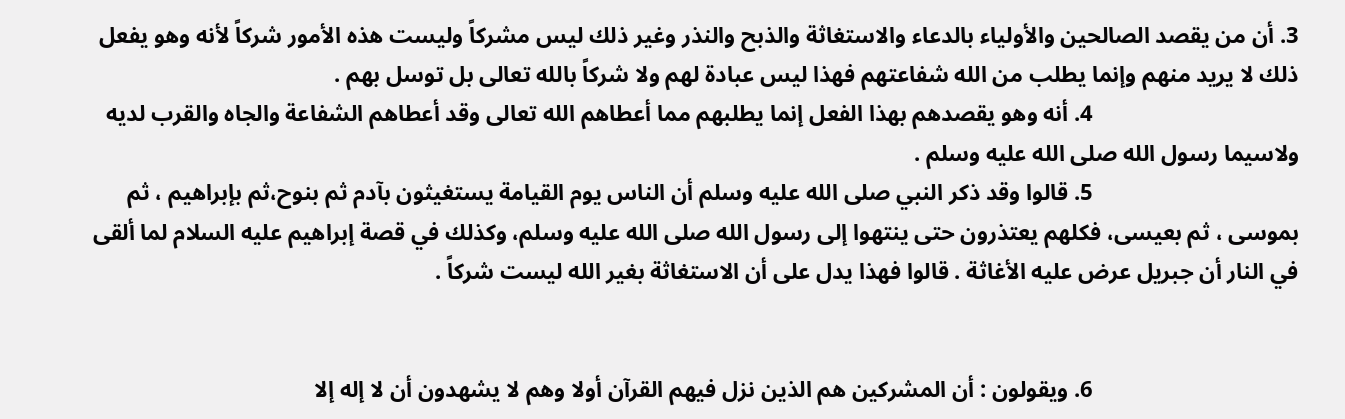3. أن من يقصد الصالحين والأولياء بالدعاء والاستغاثة والذبح والنذر وغير ذلك ليس مشركاً وليست هذه الأمور شركاً لأنه وهو يفعل ذلك لا يريد منهم وإنما يطلب من الله شفاعتهم فهذا ليس عبادة لهم ولا شركاً بالله تعالى بل توسل بهم .
                                    4. أنه وهو يقصدهم بهذا الفعل إنما يطلبهم مما أعطاهم الله تعالى وقد أعطاهم الشفاعة والجاه والقرب لديه ولاسيما رسول الله صلى الله عليه وسلم .
                                    5. قالوا وقد ذكر النبي صلى الله عليه وسلم أن الناس يوم القيامة يستغيثون بآدم ثم بنوح،ثم بإبراهيم ، ثم بموسى ، ثم بعيسى، فكلهم يعتذرون حتى ينتهوا إلى رسول الله صلى الله عليه وسلم، وكذلك في قصة إبراهيم عليه السلام لما ألقى في النار أن جبريل عرض عليه الأغاثة . قالوا فهذا يدل على أن الاستغاثة بغير الله ليست شركاً .


                                    6. ويقولون : أن المشركين هم الذين نزل فيهم القرآن أولا وهم لا يشهدون أن لا إله إلا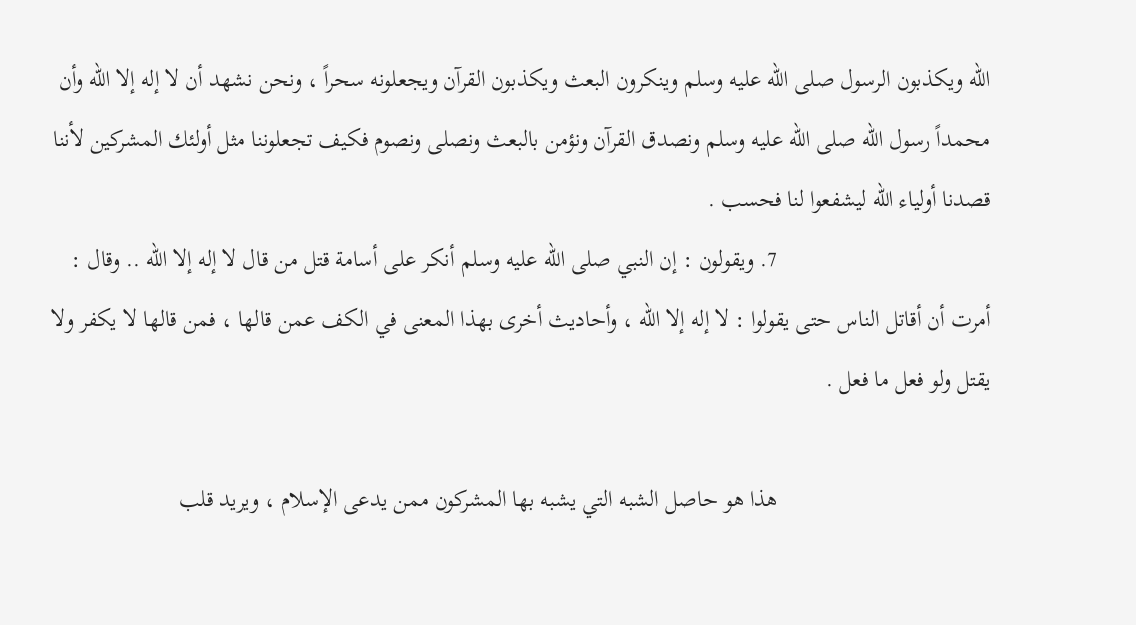الله ويكذبون الرسول صلى الله عليه وسلم وينكرون البعث ويكذبون القرآن ويجعلونه سحراً ، ونحن نشهد أن لا إله إلا الله وأن محمداً رسول الله صلى الله عليه وسلم ونصدق القرآن ونؤمن بالبعث ونصلى ونصوم فكيف تجعلوننا مثل أولئك المشركين لأننا قصدنا أولياء الله ليشفعوا لنا فحسب .
                                    7. ويقولون : إن النبي صلى الله عليه وسلم أنكر على أسامة قتل من قال لا إله إلا الله .. وقال : أمرت أن أقاتل الناس حتى يقولوا : لا إله إلا الله ، وأحاديث أخرى بهذا المعنى في الكف عمن قالها ، فمن قالها لا يكفر ولا يقتل ولو فعل ما فعل .

                                    هذا هو حاصل الشبه التي يشبه بها المشركون ممن يدعى الإسلام ، ويريد قلب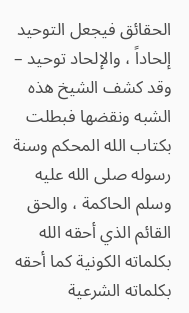الحقائق فيجعل التوحيد إلحاداً ، والإلحاد توحيد – وقد كشف الشيخ هذه الشبه ونقضها فبطلت بكتاب الله المحكم وسنة رسوله صلى الله عليه وسلم الحاكمة ، والحق القائم الذي أحقه الله بكلماته الكونية كما أحقه بكلماته الشرعية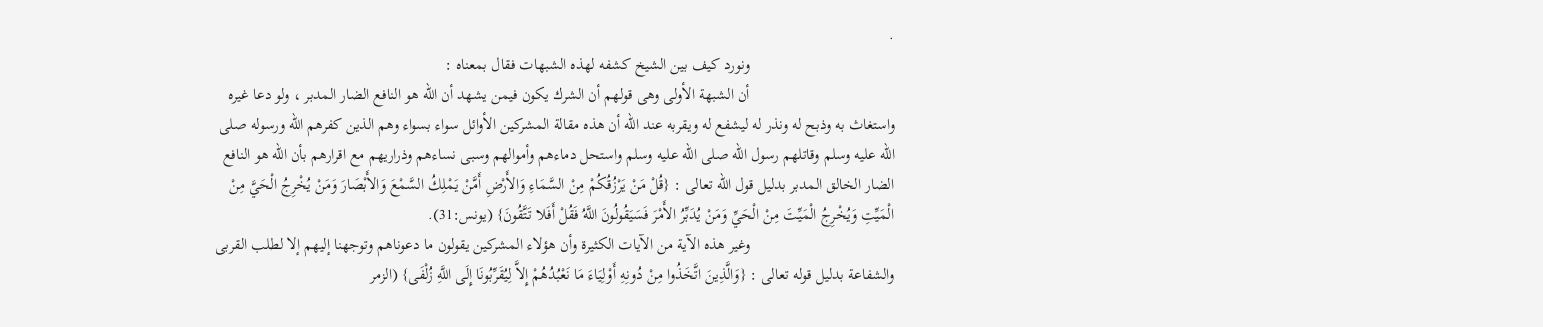.
                                    ونورد كيف بين الشيخ كشفه لهذه الشبهات فقال بمعناه :
                                    أن الشبهة الأولى وهى قولهم أن الشرك يكون فيمن يشهد أن الله هو النافع الضار المدبر ، ولو دعا غيره واستغاث به وذبح له ونذر له ليشفع له ويقربه عند الله أن هذه مقالة المشركين الأوائل سواء بسواء وهم الذين كفرهم الله ورسوله صلى الله عليه وسلم وقاتلهم رسول الله صلى الله عليه وسلم واستحل دماءهم وأموالهم وسبى نساءهم وذراريهم مع اقرارهم بأن الله هو النافع الضار الخالق المدبر بدليل قول الله تعالى : {قُلْ مَنْ يَرْزُقُكُمْ مِنْ السَّمَاءِ وَالأَرْضِ أَمَّنْ يَمْلِكُ السَّمْعَ وَالأَبْصَارَ وَمَنْ يُخْرِجُ الْحَيَّ مِنْ الْمَيِّتِ وَيُخْرِجُ الْمَيِّتَ مِنْ الْحَيِّ وَمَنْ يُدَبِّرُ الأَمْرَ فَسَيَقُولُونَ اللَّهُ فَقُلْ أَفَلا تَتَّقُونَ} (يونس:31).
                                    وغير هذه الآية من الآيات الكثيرة وأن هؤلاء المشركين يقولون ما دعوناهم وتوجهنا إليهم إلا لطلب القربى والشفاعة بدليل قوله تعالى : {وَالَّذِينَ اتَّخَذُوا مِنْ دُونِهِ أَوْلِيَاءَ مَا نَعْبُدُهُمْ إِلاَّ لِيُقَرِّبُونَا إِلَى اللَّهِ زُلْفَى} (الزمر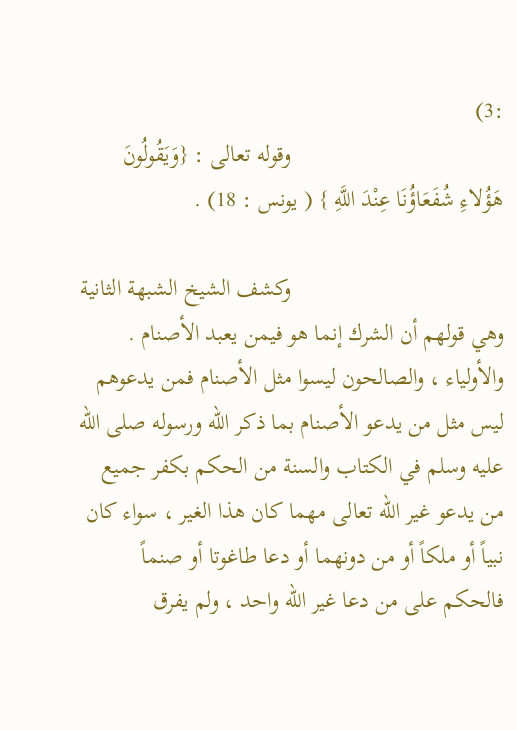:3)
                                    وقوله تعالى : {وَيَقُولُونَ هَؤُلاءِ شُفَعَاؤُنَا عِنْدَ اللَّهِ } ( يونس : 18) .

                                    وكشف الشيخ الشبهة الثانية وهي قولهم أن الشرك إنما هو فيمن يعبد الأصنام . والأولياء ، والصالحون ليسوا مثل الأصنام فمن يدعوهم ليس مثل من يدعو الأصنام بما ذكر الله ورسوله صلى الله عليه وسلم في الكتاب والسنة من الحكم بكفر جميع من يدعو غير الله تعالى مهما كان هذا الغير ، سواء كان نبياً أو ملكاً أو من دونهما أو دعا طاغوتا أو صنماً فالحكم على من دعا غير الله واحد ، ولم يفرق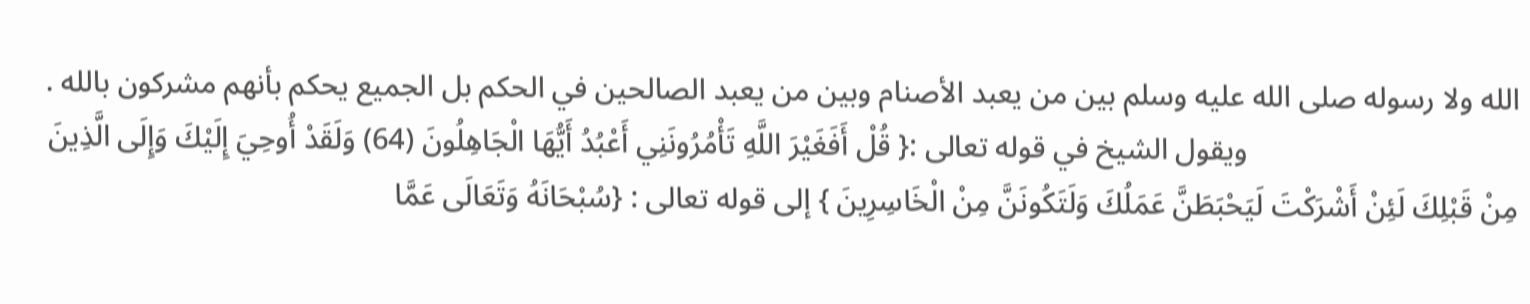الله ولا رسوله صلى الله عليه وسلم بين من يعبد الأصنام وبين من يعبد الصالحين في الحكم بل الجميع يحكم بأنهم مشركون بالله .
                                    ويقول الشيخ في قوله تعالى :{ قُلْ أَفَغَيْرَ اللَّهِ تَأْمُرُونَنِي أَعْبُدُ أَيُّهَا الْجَاهِلُونَ (64) وَلَقَدْ أُوحِيَ إِلَيْكَ وَإِلَى الَّذِينَ مِنْ قَبْلِكَ لَئِنْ أَشْرَكْتَ لَيَحْبَطَنَّ عَمَلُكَ وَلَتَكُونَنَّ مِنْ الْخَاسِرِينَ } إلى قوله تعالى : {سُبْحَانَهُ وَتَعَالَى عَمَّا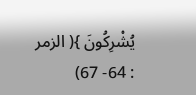يُشْرِكُونَ }( الزمر : 64- 67)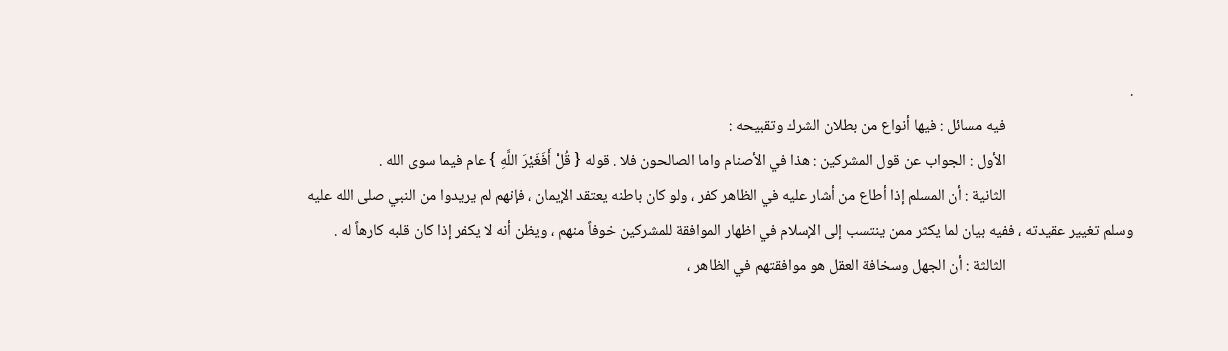.
                                    فيه مسائل : فيها أنواع من بطلان الشرك وتقبيحه :
                                    الأول : الجواب عن قول المشركين : هذا في الأصنام واما الصالحون فلا . قوله { قُلْ أَفَغَيْرَ اللَّهِ } عام فيما سوى الله .
                                    الثانية : أن المسلم إذا أطاع من أشار عليه في الظاهر كفر ، ولو كان باطنه يعتقد الإيمان ، فإنهم لم يريدوا من النبي صلى الله عليه وسلم تغيير عقيدته ، ففيه بيان لما يكثر ممن ينتسب إلى الإسلام في اظهار الموافقة للمشركين خوفاً منهم ، ويظن أنه لا يكفر إذا كان قلبه كارهاً له .
                                    الثالثة : أن الجهل وسخافة العقل هو موافقتهم في الظاهر ،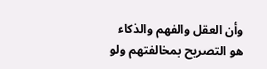وأن العقل والفهم والذكاء هو التصريح بمخالفتهم ولو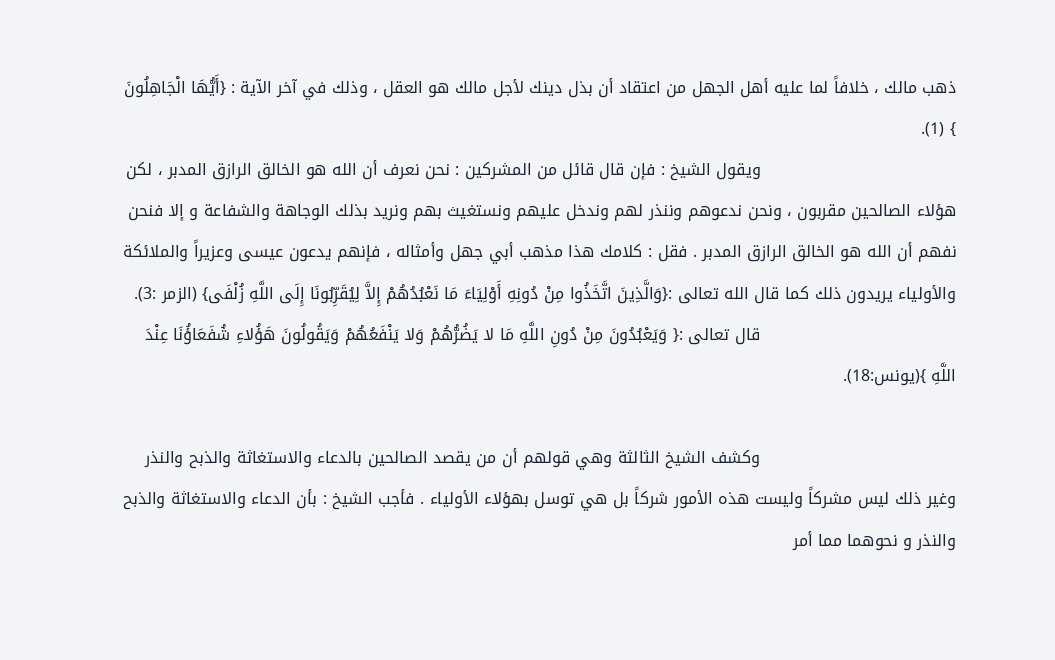ذهب مالك ، خلافاً لما عليه أهل الجهل من اعتقاد أن بذل دينك لأجل مالك هو العقل ، وذلك في آخر الآية : {أَيُّهَا الْجَاهِلُونَ } (1).
                                    ويقول الشيخ : فإن قال قائل من المشركين : نحن نعرف أن الله هو الخالق الرازق المدبر ، لكن هؤلاء الصالحين مقربون ، ونحن ندعوهم وننذر لهم وندخل عليهم ونستغيث بهم ونريد بذلك الوجاهة والشفاعة و إلا فنحن نفهم أن الله هو الخالق الرازق المدبر . فقل : كلامك هذا مذهب أبي جهل وأمثاله ، فإنهم يدعون عيسى وعزيراً والملائكة والأولياء يريدون ذلك كما قال الله تعالى :{وَالَّذِينَ اتَّخَذُوا مِنْ دُونِهِ أَوْلِيَاءَ مَا نَعْبُدُهُمْ إِلاَّ لِيُقَرِّبُونَا إِلَى اللَّهِ زُلْفَى} (الزمر :3).
                                    قال تعالى :{ وَيَعْبُدُونَ مِنْ دُونِ اللَّهِ مَا لا يَضُرُّهُمْ وَلا يَنْفَعُهُمْ وَيَقُولُونَ هَؤُلاءِ شُفَعَاؤُنَا عِنْدَ اللَّهِ }(يونس:18).

                                    وكشف الشيخ الثالثة وهي قولهم أن من يقصد الصالحين بالدعاء والاستغاثة والذبح والنذر وغير ذلك ليس مشركاً وليست هذه الأمور شركاً بل هي توسل بهؤلاء الأولياء . فأجب الشيخ : بأن الدعاء والاستغاثة والذبح والنذر و نحوهما مما أمر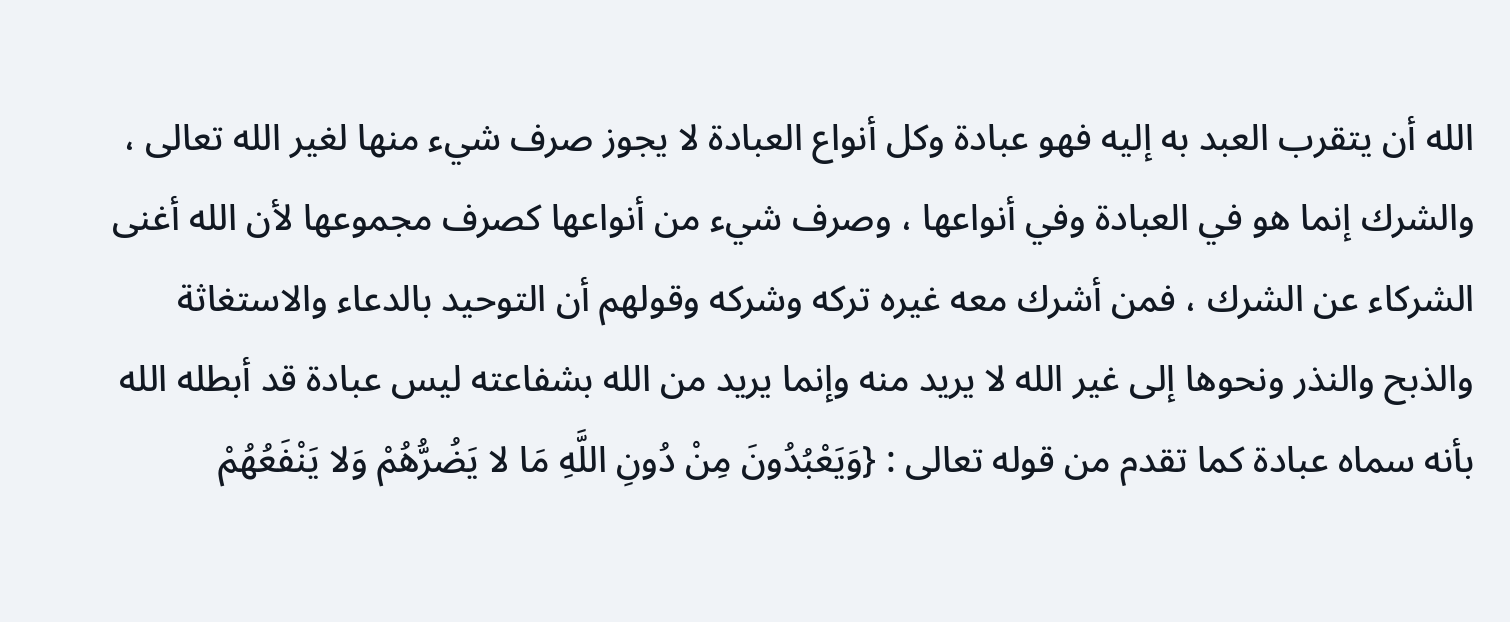الله أن يتقرب العبد به إليه فهو عبادة وكل أنواع العبادة لا يجوز صرف شيء منها لغير الله تعالى ، والشرك إنما هو في العبادة وفي أنواعها ، وصرف شيء من أنواعها كصرف مجموعها لأن الله أغنى الشركاء عن الشرك ، فمن أشرك معه غيره تركه وشركه وقولهم أن التوحيد بالدعاء والاستغاثة والذبح والنذر ونحوها إلى غير الله لا يريد منه وإنما يريد من الله بشفاعته ليس عبادة قد أبطله الله بأنه سماه عبادة كما تقدم من قوله تعالى : {وَيَعْبُدُونَ مِنْ دُونِ اللَّهِ مَا لا يَضُرُّهُمْ وَلا يَنْفَعُهُمْ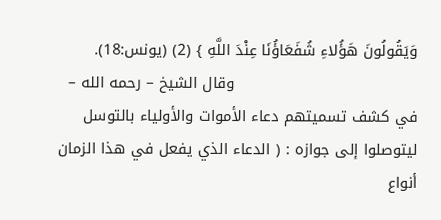وَيَقُولُونَ هَؤُلاءِ شُفَعَاؤُنَا عِنْدَ اللَّهِ } (2) (يونس:18).
                                    وقال الشيخ – رحمه الله – في كشف تسميتهم دعاء الأموات والأولياء بالتوسل ليتوصلوا إلى جوازه : ( الدعاء الذي يفعل في هذا الزمان أنواع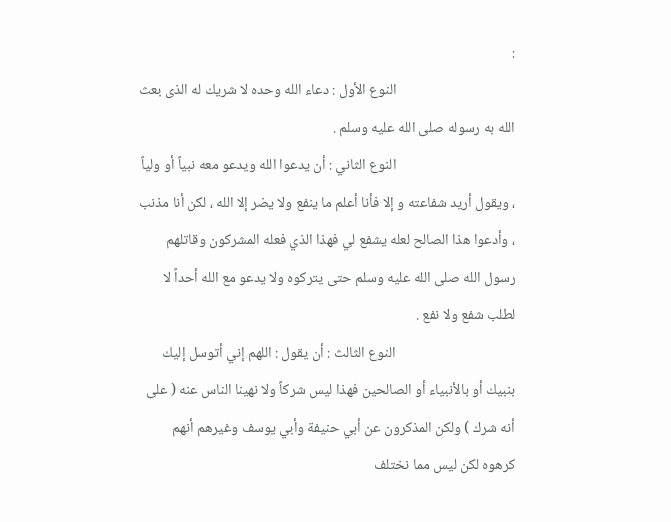:
                                    النوع الأول : دعاء الله وحده لا شريك له الذى بعث الله به رسوله صلى الله عليه وسلم .
                                    النوع الثاني : أن يدعوا الله ويدعو معه نبياً أو ولياً ، ويقول أريد شفاعته و إلا فأنا أعلم ما ينفع ولا يضر إلا الله ، لكن أنا مذنب ، وأدعوا هذا الصالح لعله يشفع لي فهذا الذي فعله المشركون وقاتلهم رسول الله صلى الله عليه وسلم حتى يتركوه ولا يدعو مع الله أحداً لا لطلب شفع ولا نفع .
                                    النوع الثالث : أن يقول : اللهم إني أتوسل إليك بنبيك أو بالأنبياء أو الصالحين فهذا ليس شركاً ولا نهينا الناس عنه ( على أنه شرك ) ولكن المذكرون عن أبي حنيفة وأبي يوسف وغيرهم أنهم كرهوه لكن ليس مما نختلف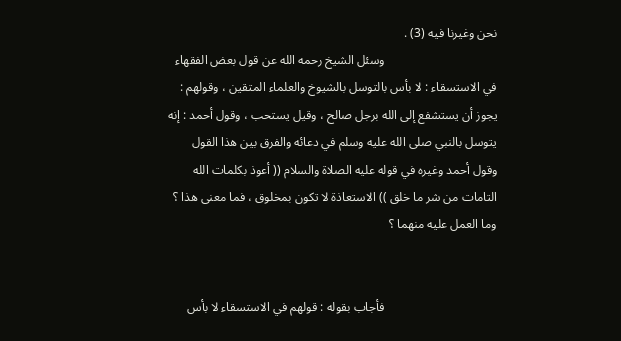نحن وغيرنا فيه (3) .
                                    وسئل الشيخ رحمه الله عن قول بعض الفقهاء في الاستسقاء : لا بأس بالتوسل بالشيوخ والعلماء المتقين ، وقولهم : يجوز أن يستشفع إلى الله برجل صالح ، وقيل يستحب ، وقول أحمد : إنه يتوسل بالنبي صلى الله عليه وسلم في دعائه والفرق بين هذا القول وقول أحمد وغيره في قوله عليه الصلاة والسلام (( أعوذ بكلمات الله التامات من شر ما خلق )) الاستعاذة لا تكون بمخلوق ، فما معنى هذا ؟ وما العمل عليه منهما ؟


                                    فأجاب بقوله : قولهم في الاستسقاء لا بأس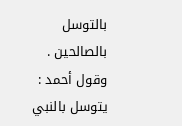بالتوسل بالصالحين . وقول أحمد : يتوسل بالنبي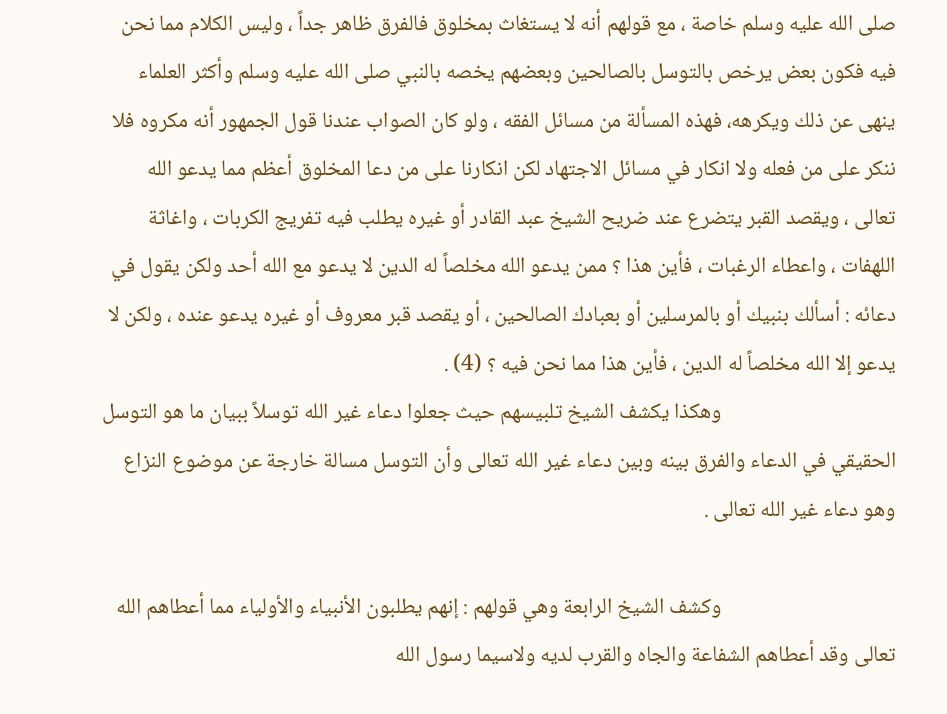صلى الله عليه وسلم خاصة ، مع قولهم أنه لا يستغاث بمخلوق فالفرق ظاهر جداً ، وليس الكلام مما نحن فيه فكون بعض يرخص بالتوسل بالصالحين وبعضهم يخصه بالنبي صلى الله عليه وسلم وأكثر العلماء ينهى عن ذلك ويكرهه، فهذه المسألة من مسائل الفقه ، ولو كان الصواب عندنا قول الجمهور أنه مكروه فلا ننكر على من فعله ولا انكار في مسائل الاجتهاد لكن انكارنا على من دعا المخلوق أعظم مما يدعو الله تعالى ، ويقصد القبر يتضرع عند ضريح الشيخ عبد القادر أو غيره يطلب فيه تفريج الكربات ، واغاثة اللهفات ، واعطاء الرغبات ، فأين هذا ؟ ممن يدعو الله مخلصاً له الدين لا يدعو مع الله أحد ولكن يقول في دعائه : أسألك بنبيك أو بالمرسلين أو بعبادك الصالحين ، أو يقصد قبر معروف أو غيره يدعو عنده ، ولكن لا يدعو إلا الله مخلصاً له الدين ، فأين هذا مما نحن فيه ؟ (4) .
                                    وهكذا يكشف الشيخ تلبيسهم حيث جعلوا دعاء غير الله توسلاً ببيان ما هو التوسل الحقيقي في الدعاء والفرق بينه وبين دعاء غير الله تعالى وأن التوسل مسالة خارجة عن موضوع النزاع وهو دعاء غير الله تعالى .

                                    وكشف الشيخ الرابعة وهي قولهم : إنهم يطلبون الأنبياء والأولياء مما أعطاهم الله تعالى وقد أعطاهم الشفاعة والجاه والقرب لديه ولاسيما رسول الله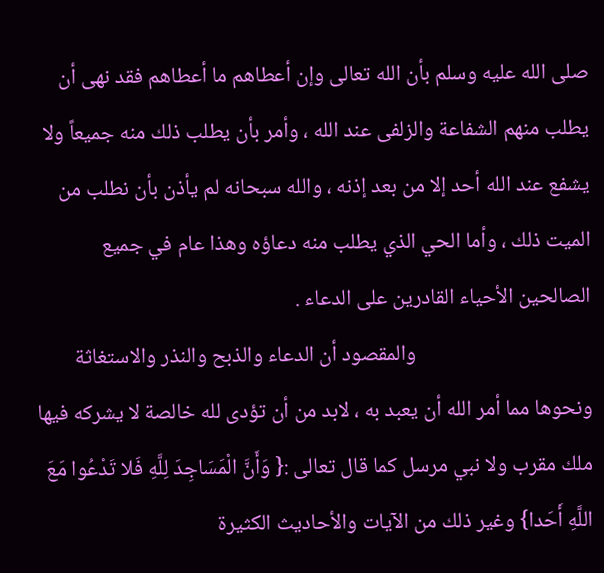صلى الله عليه وسلم بأن الله تعالى وإن أعطاهم ما أعطاهم فقد نهى أن يطلب منهم الشفاعة والزلفى عند الله ، وأمر بأن يطلب ذلك منه جميعاً ولا يشفع عند الله أحد إلا من بعد إذنه ، والله سبحانه لم يأذن بأن نطلب من الميت ذلك ، وأما الحي الذي يطلب منه دعاؤه وهذا عام في جميع الصالحين الأحياء القادرين على الدعاء .
                                    والمقصود أن الدعاء والذبح والنذر والاستغاثة ونحوها مما أمر الله أن يعبد به ، لابد من أن تؤدى لله خالصة لا يشركه فيها ملك مقرب ولا نبي مرسل كما قال تعالى :{ وَأَنَّ الْمَسَاجِدَ لِلَّهِ فَلا تَدْعُوا مَعَ اللَّهِ أَحَدا} وغير ذلك من الآيات والأحاديث الكثيرة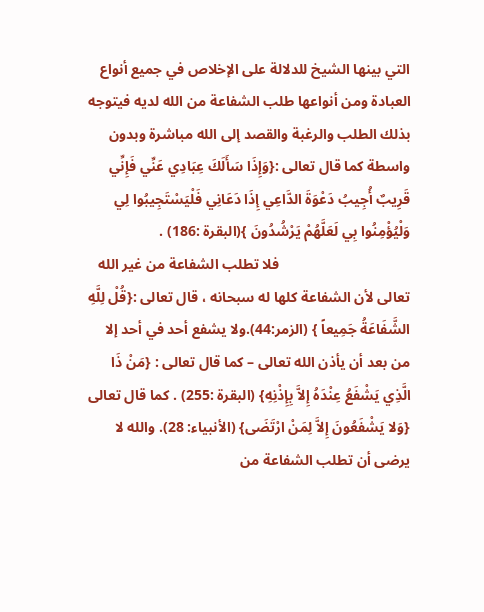التي بينها الشيخ للدلالة على الإخلاص في جميع أنواع العبادة ومن أنواعها طلب الشفاعة من الله لديه فيتوجه بذلك الطلب والرغبة والقصد إلى الله مباشرة وبدون واسطة كما قال تعالى :{وَإِذَا سَأَلَكَ عِبَادِي عَنِّي فَإِنِّي قَرِيبٌ أُجِيبُ دَعْوَةَ الدَّاعِي إِذَا دَعَانِي فَلْيَسْتَجِيبُوا لِي وَلْيُؤْمِنُوا بِي لَعَلَّهُمْ يَرْشُدُونَ }(البقرة :186) .
                                    فلا تطلب الشفاعة من غير الله تعالى لأن الشفاعة كلها له سبحانه ، قال تعالى :{قُلْ لِلَّهِ الشَّفَاعَةُ جَمِيعاً } (الزمر:44).ولا يشفع أحد في أحد إلا من بعد أن يأذن الله تعالى – كما قال تعالى : {مَنْ ذَا الَّذِي يَشْفَعُ عِنْدَهُ إِلاَّ بِإِذْنِهِ} (البقرة :255) . كما قال تعالى {وَلا يَشْفَعُونَ إِلاَّ لِمَنْ ارْتَضَى} (الأنبياء: 28). والله لا يرضى أن تطلب الشفاعة من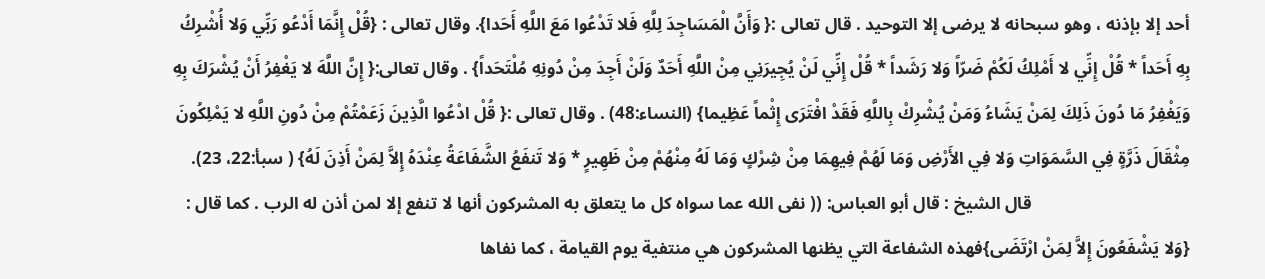أحد إلا بإذنه ، وهو سبحانه لا يرضى إلا التوحيد . قال تعالى :{ وَأَنَّ الْمَسَاجِدَ لِلَّهِ فَلا تَدْعُوا مَعَ اللَّهِ أَحَدا}. وقال تعالى : {قُلْ إِنَّمَا أَدْعُو رَبِّي وَلا أُشْرِكُ بِهِ أَحَداً * قُلْ إِنِّي لا أَمْلِكُ لَكُمْ ضَرّاً وَلا رَشَداً * قُلْ إِنِّي لَنْ يُجِيرَنِي مِنْ اللَّهِ أَحَدٌ وَلَنْ أَجِدَ مِنْ دُونِهِ مُلْتَحَداً} . وقال تعالى:{ إِنَّ اللَّهَ لا يَغْفِرُ أَنْ يُشْرَكَ بِهِ وَيَغْفِرُ مَا دُونَ ذَلِكَ لِمَنْ يَشَاءُ وَمَنْ يُشْرِكْ بِاللَّهِ فَقَدْ افْتَرَى إِثْماً عَظِيما} (النساء:48) . وقال تعالى :{ قُلْ ادْعُوا الَّذِينَ زَعَمْتُمْ مِنْ دُونِ اللَّهِ لا يَمْلِكُونَ مِثْقَالَ ذَرَّةٍ فِي السَّمَوَاتِ وَلا فِي الأَرْضِ وَمَا لَهُمْ فِيهِمَا مِنْ شِرْكٍ وَمَا لَهُ مِنْهُمْ مِنْ ظَهِيرٍ * وَلا تَنفَعُ الشَّفَاعَةُ عِنْدَهُ إِلاَّ لِمَنْ أَذِنَ لَهُ} ( سبأ:22، 23).
                                    قال الشيخ : قال أبو العباس: (( نفى الله عما سواه كل ما يتعلق به المشركون أنها لا تنفع إلا لمن أذن له الرب . كما قال : {وَلا يَشْفَعُونَ إِلاَّ لِمَنْ ارْتَضَى}فهذه الشفاعة التي يظنها المشركون هي منتفية يوم القيامة ، كما نفاها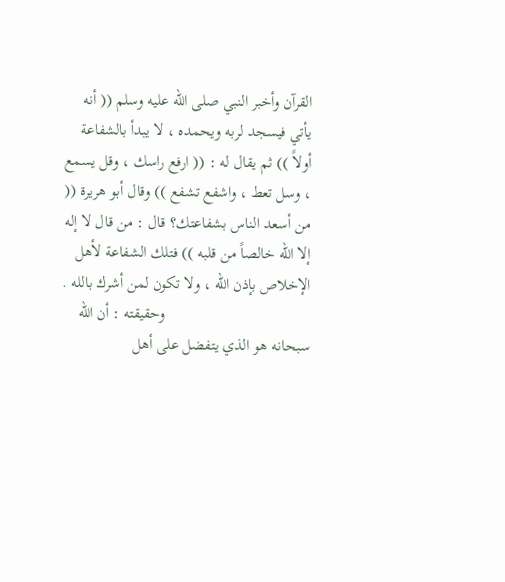القرآن وأخبر النبي صلى الله عليه وسلم (( أنه يأتي فيسجد لربه ويحمده ، لا يبدأ بالشفاعة أولاً )) ثم يقال له : (( ارفع راسك ، وقل يسمع ، وسل تعط ، واشفع تشفع )) وقال أبو هريرة (( من أسعد الناس بشفاعتك؟ قال : من قال لا إله إلا الله خالصاً من قلبه )) فتلك الشفاعة لأهل الإخلاص بإذن الله ، ولا تكون لمن أشرك بالله .
                                    وحقيقته : أن الله سبحانه هو الذي يتفضل على أهل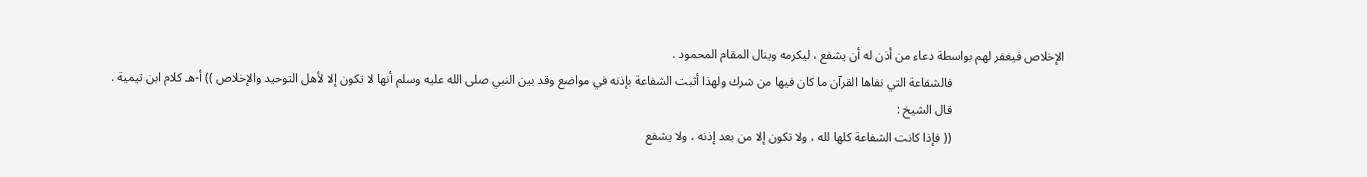الإخلاص فيغفر لهم بواسطة دعاء من أذن له أن يشفع ، ليكرمه وينال المقام المحمود .
                                    فالشفاعة التي نفاها القرآن ما كان فيها من شرك ولهذا أثبت الشفاعة بإذنه في مواضع وقد بين النبي صلى الله عليه وسلم أنها لا تكون إلا لأهل التوحيد والإخلاص )) أ-هـ كلام ابن تيمية .
                                    قال الشيخ :
                                    (( فإذا كانت الشفاعة كلها لله ، ولا تكون إلا من بعد إذنه ، ولا يشفع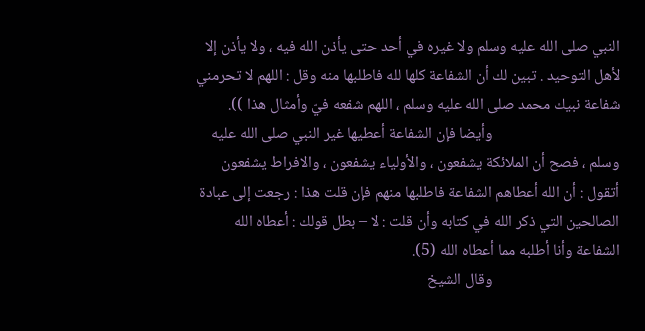النبي صلى الله عليه وسلم ولا غيره في أحد حتى يأذن الله فيه ، ولا يأذن إلا لأهل التوحيد . تبين لك أن الشفاعة كلها لله فاطلبها منه وقل : اللهم لا تحرمني شفاعة نبيك محمد صلى الله عليه وسلم ، اللهم شفعه فيّ وأمثال هذا )).
                                    وأيضا فإن الشفاعة أعطيها غير النبي صلى الله عليه وسلم ، فصح أن الملائكة يشفعون ، والأولياء يشفعون ، والافراط يشفعون أتقول : أن الله أعطاهم الشفاعة فاطلبها منهم فإن قلت هذا : رجعت إلى عبادة الصالحين التي ذكر الله في كتابه وأن قلت : لا – بطل قولك : أعطاه الله الشفاعة وأنا أطلبه مما أعطاه الله (5).
                                    وقال الشيخ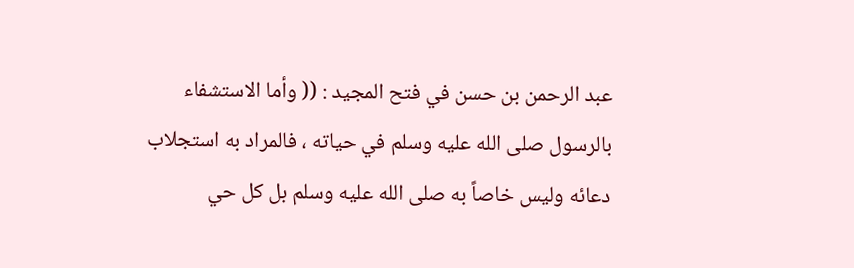عبد الرحمن بن حسن في فتح المجيد : (( وأما الاستشفاء بالرسول صلى الله عليه وسلم في حياته ، فالمراد به استجلاب دعائه وليس خاصاً به صلى الله عليه وسلم بل كل حي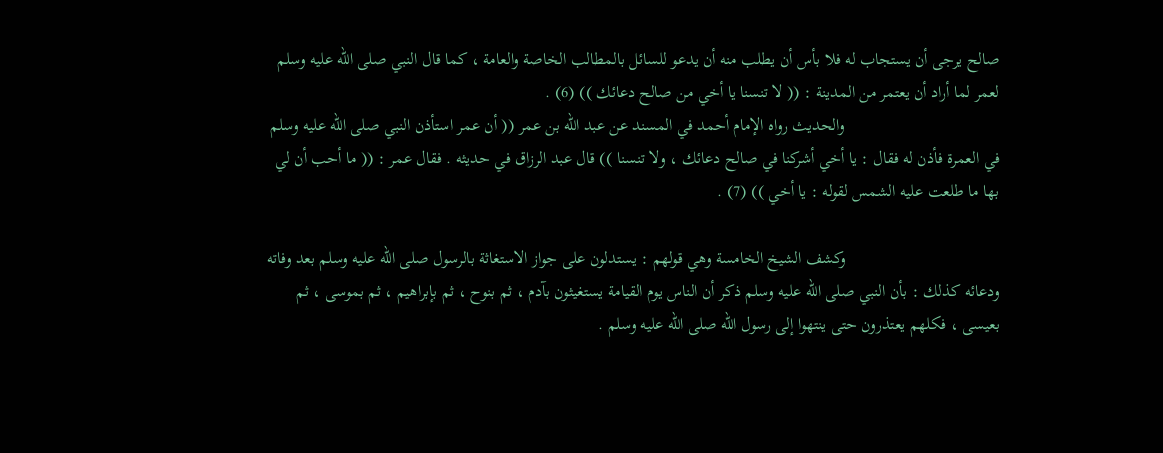صالح يرجى أن يستجاب له فلا بأس أن يطلب منه أن يدعو للسائل بالمطالب الخاصة والعامة ، كما قال النبي صلى الله عليه وسلم لعمر لما أراد أن يعتمر من المدينة : (( لا تنسنا يا أخي من صالح دعائك )) (6) .
                                    والحديث رواه الإمام أحمد في المسند عن عبد الله بن عمر (( أن عمر استأذن النبي صلى الله عليه وسلم في العمرة فأذن له فقال : يا أخي أشركنا في صالح دعائك ، ولا تنسنا )) قال عبد الرزاق في حديثه . فقال عمر : (( ما أحب أن لي بها ما طلعت عليه الشمس لقوله : يا أخي )) (7) .

                                    وكشف الشيخ الخامسة وهي قولهم : يستدلون على جواز الاستغاثة بالرسول صلى الله عليه وسلم بعد وفاته ودعائه كذلك : بأن النبي صلى الله عليه وسلم ذكر أن الناس يوم القيامة يستغيثون بآدم ، ثم بنوح ، ثم بإبراهيم ، ثم بموسى ، ثم بعيسى ، فكلهم يعتذرون حتى ينتهوا إلى رسول الله صلى الله عليه وسلم .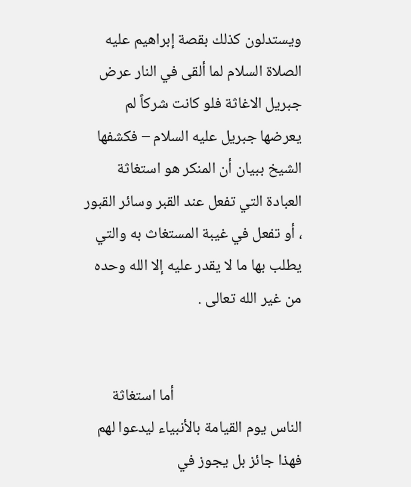ويستدلون كذلك بقصة إبراهيم عليه الصلاة السلام لما ألقى في النار عرض جبريل الاغاثة فلو كانت شركاً لم يعرضها جبريل عليه السلام – فكشفها الشيخ ببيان أن المنكر هو استغاثة العبادة التي تفعل عند القبر وسائر القبور ، أو تفعل في غيبة المستغاث به والتي يطلب بها ما لا يقدر عليه إلا الله وحده من غير الله تعالى .


                                    أما استغاثة الناس يوم القيامة بالأنبياء ليدعوا لهم فهذا جائز بل يجوز في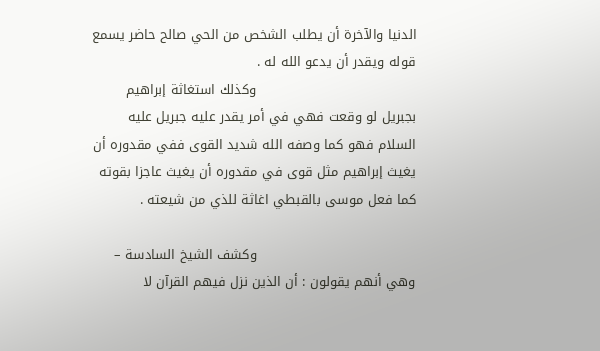الدنيا والآخرة أن يطلب الشخص من الحي صالح حاضر يسمع قوله ويقدر أن يدعو الله له .
                                    وكذلك استغاثة إبراهيم بجبريل لو وقعت فهي في أمر يقدر عليه جبريل عليه السلام فهو كما وصفه الله شديد القوى ففي مقدوره أن يغيث إبراهيم مثل قوى في مقدوره أن يغيث عاجزا بقوته كما فعل موسى بالقبطي اغاثة للذي من شيعته .

                                    وكشف الشيخ السادسة – وهي أنهم يقولون : أن الذين نزل فيهم القرآن لا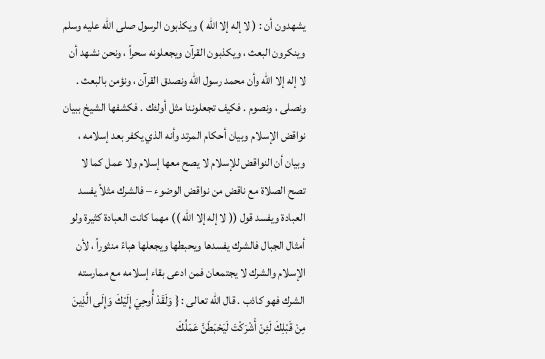يشهدون أن : ( لا إله إلا الله ) ويكذبون الرسول صلى الله عليه وسلم وينكرون البعث ، ويكذبون القرآن ويجعلونه سحراً ، ونحن نشهد أن لا إله إلا الله وأن محمد رسول الله ونصدق القرآن ، ونؤمن بالبعث . ونصلى ، ونصوم . فكيف تجعلوننا مثل أولئك . فكشفها الشيخ ببيان نواقض الإسلام وبيان أحكام المرتد وأنه الذي يكفر بعد إسلامه ، وبيان أن النواقض للإسلام لا يصح معها إسلام ولا عمل كما لا تصح الصلاة مع ناقض من نواقض الوضوء – فالشرك مثلاً يفسد العبادة ويفسد قول (( لا إله إلا الله )) مهما كانت العبادة كثيرة ولو أمثال الجبال فالشرك يفسدها ويحبطها ويجعلها هباءً منثوراً ، لأن الإسلام والشرك لا يجتمعان فمن ادعى بقاء إسلامه مع ممارسته الشرك فهو كاذب . قال الله تعالى : { وَلَقَدْ أُوحِيَ إِلَيْكَ وَإِلَى الَّذِينَ مِنْ قَبْلِكَ لَئِنْ أَشْرَكْتَ لَيَحْبَطَنَّ عَمَلُكَ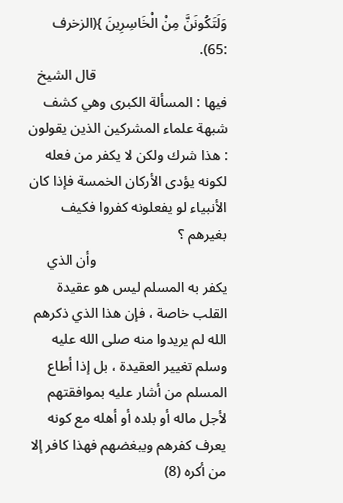وَلَتَكُونَنَّ مِنْ الْخَاسِرِينَ }(الزخرف :65).
                                    قال الشيخ فيها : المسألة الكبرى وهي كشف شبهة علماء المشركين الذين يقولون : هذا شرك ولكن لا يكفر من فعله لكونه يؤدى الأركان الخمسة فإذا كان الأنبياء لو يفعلونه كفروا فكيف بغيرهم ؟
                                    وأن الذي يكفر به المسلم ليس هو عقيدة القلب خاصة ، فإن هذا الذي ذكرهم الله لم يريدوا منه صلى الله عليه وسلم تغيير العقيدة ، بل إذا أطاع المسلم من أشار عليه بموافقتهم لأجل ماله أو بلده أو أهله مع كونه يعرف كفرهم ويبغضهم فهذا كافر إلا من أكره (8)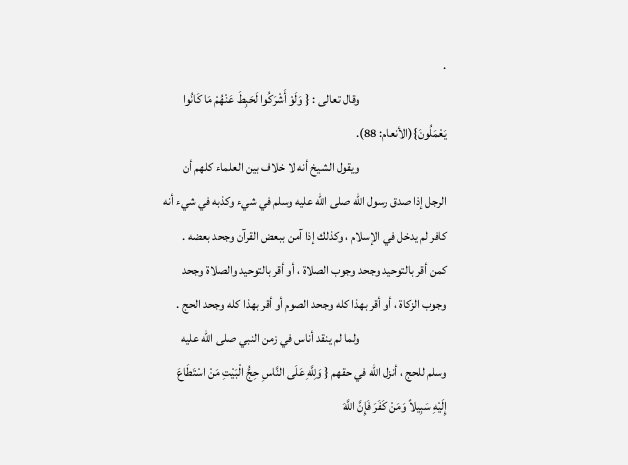.
                                    وقال تعالى : { وَلَوْ أَشْرَكُوا لَحَبِطَ عَنْهُمْ مَا كَانُوا يَعْمَلُونَ}(الأنعام: 88).
                                    ويقول الشيخ أنه لا خلاف بين العلماء كلهم أن الرجل إذا صدق رسول الله صلى الله عليه وسلم في شيء وكذبه في شيء أنه كافر لم يدخل في الإسلام ، وكذلك إذا آمن ببعض القرآن وجحد بعضه . كمن أقر بالتوحيد وجحد وجوب الصلاة ، أو أقر بالتوحيد والصلاة وجحد وجوب الزكاة ، أو أقر بهذا كله وجحد الصوم أو أقر بهذا كله وجحد الحج .
                                    ولما لم ينقد أناس في زمن النبي صلى الله عليه وسلم للحج ، أنزل الله في حقهم { وَلِلَّهِ عَلَى النَّاسِ حِجُّ الْبَيْتِ مَنْ اسْتَطَاعَ إِلَيْهِ سَبِيلاً وَمَنْ كَفَرَ فَإِنَّ اللَّهَ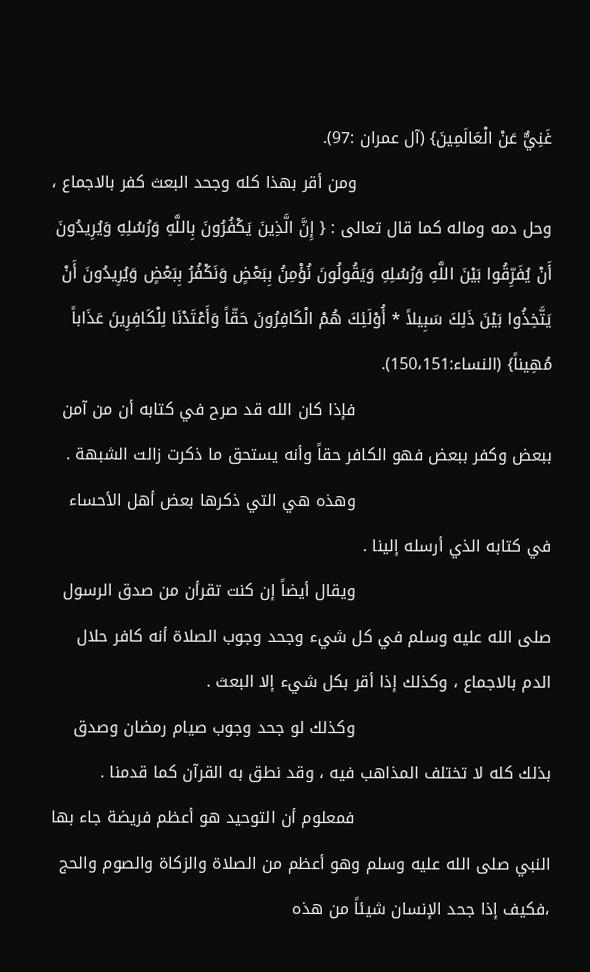غَنِيٌّ عَنْ الْعَالَمِينَ} (آل عمران :97).
                                    ومن أقر بهذا كله وجحد البعث كفر بالاجماع ، وحل دمه وماله كما قال تعالى : { إِنَّ الَّذِينَ يَكْفُرُونَ بِاللَّهِ وَرُسُلِهِ وَيُرِيدُونَ أَنْ يُفَرِّقُوا بَيْنَ اللَّهِ وَرُسُلِهِ وَيَقُولُونَ نُؤْمِنُ بِبَعْضٍ وَنَكْفُرُ بِبَعْضٍ وَيُرِيدُونَ أَنْ يَتَّخِذُوا بَيْنَ ذَلِكَ سَبِيلاً * أُوْلَئِكَ هُمْ الْكَافِرُونَ حَقّاً وَأَعْتَدْنَا لِلْكَافِرِينَ عَذَاباً مُهِيناً} (النساء:150،151).
                                    فإذا كان الله قد صرح في كتابه أن من آمن ببعض وكفر ببعض فهو الكافر حقاً وأنه يستحق ما ذكرت زالت الشبهة .
                                    وهذه هي التي ذكرها بعض أهل الأحساء في كتابه الذي أرسله إلينا .
                                    ويقال أيضاً إن كنت تقرأن من صدق الرسول صلى الله عليه وسلم في كل شيء وجحد وجوب الصلاة أنه كافر حلال الدم بالاجماع ، وكذلك إذا أقر بكل شيء إلا البعث .
                                    وكذلك لو جحد وجوب صيام رمضان وصدق بذلك كله لا تختلف المذاهب فيه ، وقد نطق به القرآن كما قدمنا .
                                    فمعلوم أن التوحيد هو أعظم فريضة جاء بها النبي صلى الله عليه وسلم وهو أعظم من الصلاة والزكاة والصوم والحج ،فكيف إذا جحد الإنسان شيئاً من هذه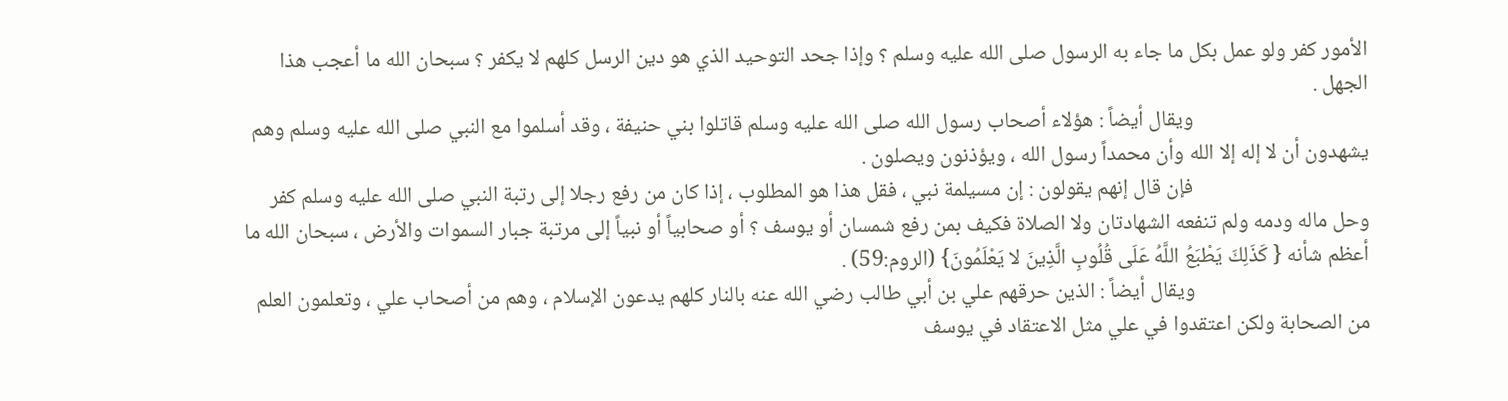الأمور كفر ولو عمل بكل ما جاء به الرسول صلى الله عليه وسلم ؟ وإذا جحد التوحيد الذي هو دين الرسل كلهم لا يكفر ؟ سبحان الله ما أعجب هذا الجهل .
                                    ويقال أيضاً : هؤلاء أصحاب رسول الله صلى الله عليه وسلم قاتلوا بني حنيفة ، وقد أسلموا مع النبي صلى الله عليه وسلم وهم يشهدون أن لا إله إلا الله وأن محمداً رسول الله ، ويؤذنون ويصلون .
                                    فإن قال إنهم يقولون : إن مسيلمة نبي ، فقل هذا هو المطلوب ، إذا كان من رفع رجلا إلى رتبة النبي صلى الله عليه وسلم كفر وحل ماله ودمه ولم تنفعه الشهادتان ولا الصلاة فكيف بمن رفع شمسان أو يوسف ؟ أو صحابياً أو نبياً إلى مرتبة جبار السموات والأرض ، سبحان الله ما أعظم شأنه { كَذَلِكَ يَطْبَعُ اللَّهُ عَلَى قُلُوبِ الَّذِينَ لا يَعْلَمُونَ} (الروم:59) .
                                    ويقال أيضاً : الذين حرقهم علي بن أبي طالب رضي الله عنه بالنار كلهم يدعون الإسلام ، وهم من أصحاب علي ، وتعلمون العلم من الصحابة ولكن اعتقدوا في علي مثل الاعتقاد في يوسف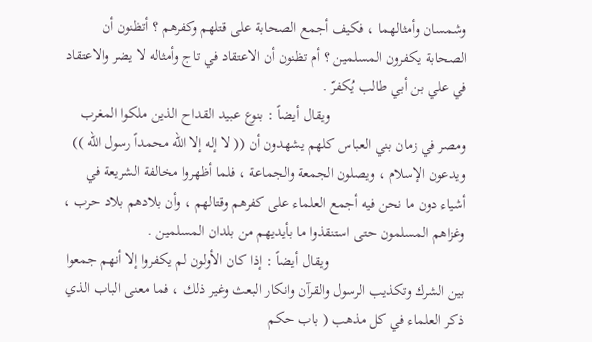وشمسان وأمثالهما ، فكيف أجمع الصحابة على قتلهم وكفرهم ؟ أتظنون أن الصحابة يكفرون المسلمين ؟ أم تظنون أن الاعتقاد في تاج وأمثاله لا يضر والاعتقاد في علي بن أبي طالب يُكفرّ .
                                    ويقال أيضاً : بنوع عبيد القداح الذين ملكوا المغرب ومصر في زمان بني العباس كلهم يشهدون أن (( لا إله إلا الله محمداً رسول الله )) ويدعون الإسلام ، ويصلون الجمعة والجماعة ، فلما أظهروا مخالفة الشريعة في أشياء دون ما نحن فيه أجمع العلماء على كفرهم وقتالهم ، وأن بلادهم بلاد حرب ، وغزاهم المسلمون حتى استنقذوا ما بأيديهم من بلدان المسلمين .
                                    ويقال أيضاً : إذا كان الأولون لم يكفروا إلا أنهم جمعوا بين الشرك وتكذيب الرسول والقرآن وانكار البعث وغير ذلك ، فما معنى الباب الذي ذكر العلماء في كل مذهب ( باب حكم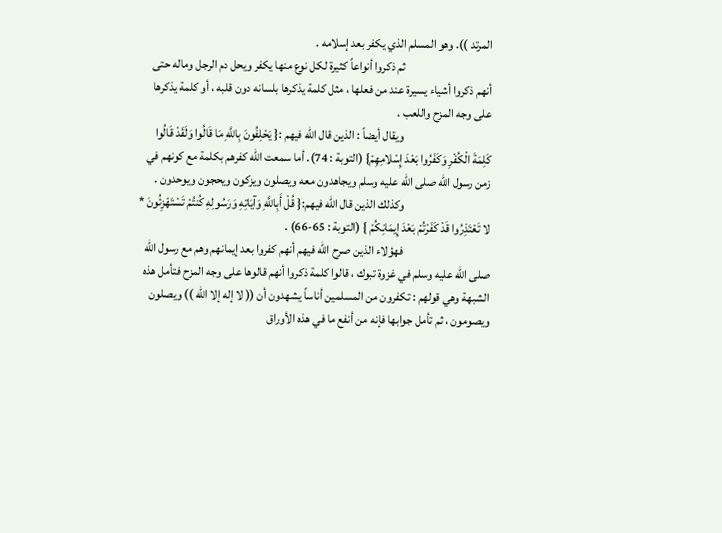المرتد )). وهو المسلم الذي يكفر بعد إسلامه .
                                    ثم ذكروا أنواعاً كثيرة لكل نوع منها يكفر ويحل دم الرجل وماله حتى أنهم ذكروا أشياء يسيرة عند من فعلها ، مثل كلمة يذكرها بلسانه دون قلبه ، أو كلمة يذكرها على وجه المزح واللعب .
                                    ويقال أيضاً : الذين قال الله فيهم :{ يَحْلِفُونَ بِاللَّهِ مَا قَالُوا وَلَقَدْ قَالُوا كَلِمَةَ الْكُفْرِ وَكَفَرُوا بَعْدَ إِسْلامِهِمْ} (التوبة : 74). أما سمعت الله كفرهم بكلمة مع كونهم في زمن رسول الله صلى الله عليه وسلم ويجاهدون معه ويصلون ويزكون ويحجون ويوحدون .
                                    وكذلك الذين قال الله فيهم:{ قُلْ أَبِاللَّهِ وَآيَاتِهِ وَرَسُولِهِ كُنتُمْ تَسْتَهْزِئُونَ * لا تَعْتَذِرُوا قَدْ كَفَرْتُمْ بَعْدَ إِيمَانِكُمْ } (التوبة : 65-66) .
                                    فهؤلاء الذين صرح الله فيهم أنهم كفروا بعد إيمانهم وهم مع رسول الله صلى الله عليه وسلم في غزوة تبوك ، قالوا كلمة ذكروا أنهم قالوها على وجه المزح فتأمل هذه الشبهة وهي قولهم : تكفرون من المسلمين أناساً يشهدون أن (( لا إله إلا الله )) ويصلون ويصومون ، ثم تأمل جوابها فإنه من أنفع ما في هذه الأوراق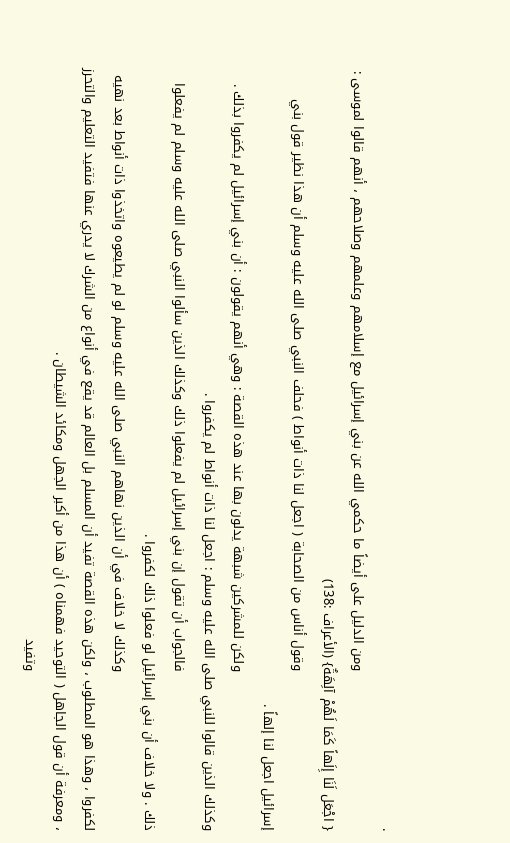.
                                    ومن الدليل على أيضاً ما حكمي الله عن بني إسرائيل مع إسلامهم وعلمهم وصلاحهم ، أنهم قالوا لموسى : { اجْعَل لَنَا إِلَهاً كَمَا لَهُمْ آلِهَةٌ} (الأعراف :138)
                                    وقول أناس من الصحابة ( اجعل لنا ذات أنواط ) فحلف النبي صلى الله عليه وسلم أن هذا نظير قول بني إسرائيل اجعل لنا إلهاً .
                                    ولكن للمشركين شبهة يدلون بها عند هذه القصة : وهي أنهم يقولون : أن بني إسرائيل لم يكفروا بذلك . وكذلك الذين قالوا للنبي صلى الله عليه وسلم : اجعل لنا ذات أنواط لم يكفروا .
                                    فالجواب أن تقول إن بني إسرائيل لم يفعلوا ذلك وكذلك الذين سألوا النبي صلى الله عليه وسلم لم يفعلوا ذلك . ولا خلاف أن بني إسرائيل لو فعلوا ذلك لكفروا .
                                    وكذلك لا خلاف في أن الذين نهاهم النبي صلى الله عليه وسلم لو لم يطيعوه واتخذوا ذات أنواط بعد نهيه لكفروا ، وهذا هو المطلوب ، ولكن هذه القصة تفيد أن المسلم بل العالم قد يقع في أنواع من الشرك لا يدري عنها فتفيد التعليم والتحرز ، ومعرفة أن قول الجاهل ( التوحيد فهمناه ) أن هذا من أكبر الجهل ومكائد الشيطان .
                                    وتفيد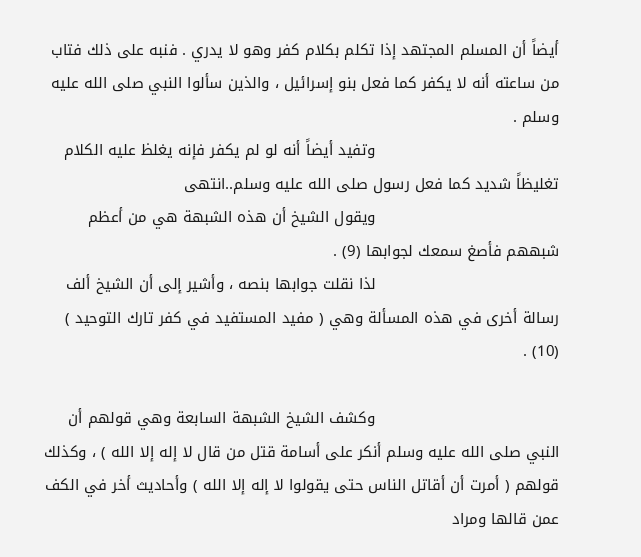أيضاً أن المسلم المجتهد إذا تكلم بكلام كفر وهو لا يدري . فنبه على ذلك فتاب من ساعته أنه لا يكفر كما فعل بنو إسرائيل ، والذين سألوا النبي صلى الله عليه وسلم .
                                    وتفيد أيضاً أنه لو لم يكفر فإنه يغلظ عليه الكلام تغليظاً شديد كما فعل رسول صلى الله عليه وسلم..انتهى
                                    ويقول الشيخ أن هذه الشبهة هي من أعظم شبههم فأصغ سمعك لجوابها (9) .
                                    لذا نقلت جوابها بنصه ، وأشير إلى أن الشيخ ألف رسالة أخرى في هذه المسألة وهي ( مفيد المستفيد في كفر تارك التوحيد ) (10) .

                                    وكشف الشيخ الشبهة السابعة وهي قولهم أن النبي صلى الله عليه وسلم أنكر على أسامة قتل من قال لا إله إلا الله ) ، وكذلك قولهم ( أمرت أن أقاتل الناس حتى يقولوا لا إله إلا الله ) وأحاديث أخر في الكف عمن قالها ومراد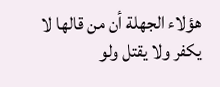هؤلاء الجهلة أن من قالها لا يكفر ولا يقتل ولو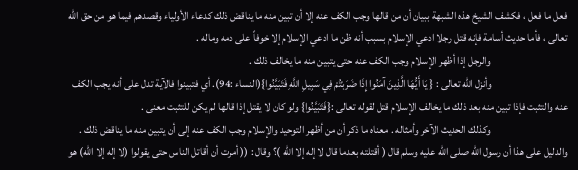فعل ما فعل ، فكشف الشيخ هذه الشبهة ببيان أن من قالها وجب الكف عنه إلا أن تبين منه ما يناقض ذلك كدعاء الأولياء وقصدهم فيما هو من حق الله تعالى ، فأما حديث أسامة فإنه قتل رجلا ادعي الإسلام بسبب أنه ظن ما ادعي الإسلام إلا خوفاً على دمه وماله .
                                    والرجل إذا أظهر الإسلام وجب الكف عنه حتى يتبين منه ما يخالف ذلك .
                                    وأنزل الله تعالى : { يَا أَيُّهَا الَّذِينَ آمَنُوا إِذَا ضَرَبْتُمْ فِي سَبِيلِ اللَّهِ فَتَبَيَّنُوا}(النساء :94). أي فتبينوا فالآية تدل على أنه يجب الكف عنه والتثبت فإذا تبين منه بعد ذلك ما يخالف الإسلام قتل لقوله تعالى :{فَتَبَيَّنُوا} ولو كان لا يقتل إذا قالها لم يكن للتثبت معنى .
                                    وكذلك الحديث الآخر وأمثاله . معناه ما ذكر أن من أظهر التوحيد والإسلام وجب الكف عنه إلى أن يتبين منه ما يناقض ذلك . والدليل على هذا أن رسول الله صلى الله عليه وسلم قال ( أقتلته بعدما قال لا إله إلا الله )؟ وقال : (( أمرت أن أقاتل الناس حتى يقولوا (لا إله إلا الله) هو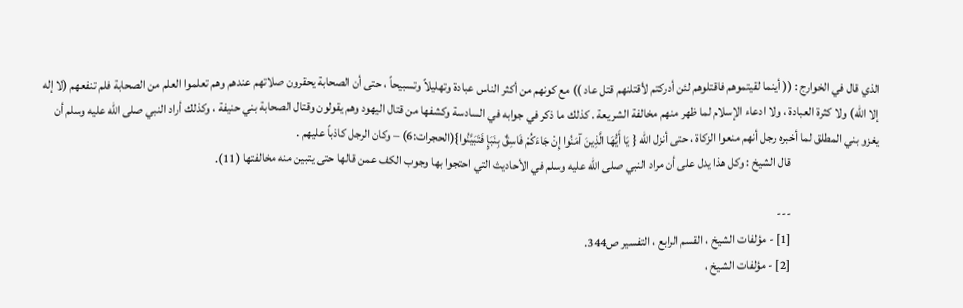الذي قال في الخوارج : (( أينما لقيتموهم فاقتلوهم لئن أدركتم لأقتلنهم قتل عاد )) مع كونهم من أكثر الناس عبادة وتهليلاً وتسبيحاً ، حتى أن الصحابة يحقرون صلاتهم عندهم وهم تعلموا العلم من الصحابة فلم تنفعهم (لا إله إلا الله) ولا كثرة العبادة ، ولا ادعاء الإسلام لما ظهر منهم مخالفة الشريعة . كذلك ما ذكر في جوابه في السادسة وكشفها من قتال اليهود وهم يقولون وقتال الصحابة بني حنيفة ، وكذلك أراد النبي صلى الله عليه وسلم أن يغزو بني المطلق لما أخبره رجل أنهم منعوا الزكاة ، حتى أنزل الله { يَا أَيُّهَا الَّذِينَ آمَنُوا إِنْ جَاءَكُمْ فَاسِقٌ بِنَبَإٍ فَتَبَيَّنُوا}(الحجرات:6) – وكان الرجل كاذباً عليهم .
                                    قال الشيخ : وكل هذا يدل على أن مراد النبي صلى الله عليه وسلم في الأحاديث التي احتجوا بها وجوب الكف عمن قالها حتى يتبين منه مخالفتها (11).

                                    ---
                                    [1] - مؤلفات الشيخ ، القسم الرابع ، التفسير ص344.
                                    [2] - مؤلفات الشيخ ،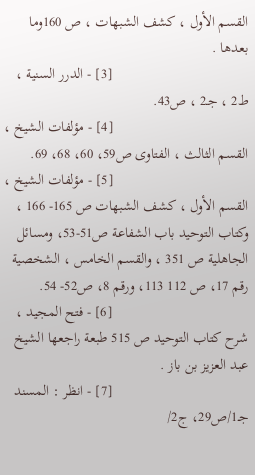القسم الأول ، كشف الشبهات ، ص 160وما بعدها .
                                    [3] - الدرر السنية ، ط2 ، جـ2 ، ص43.
                                    [4] - مؤلفات الشيخ ، القسم الثالث ، الفتاوى ص59، 60، 68، 69.
                                    [5] - مؤلفات الشيخ ، القسم الأول ، كشف الشبهات ص 165- 166 ، وكتاب التوحيد باب الشفاعة ص51-53، ومسائل الجاهلية ص 351 ، والقسم الخامس ، الشخصية رقم 17، ص 112 113، ورقم 8، ص52- 54.
                                    [6] - فتح المجيد ، شرح كتاب التوحيد ص 515 طبعة راجعها الشيخ عبد العزيز بن باز .
                                    [7] - انظر : المسند جـ1/ص29، ج2/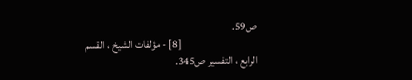ص59.
                                    [8] - مؤلفات الشيخ ، القسم الرابع ، التفسير ص345.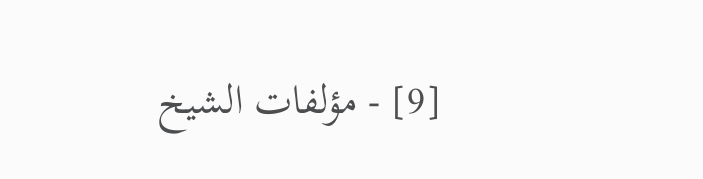[9] - مؤلفات الشيخ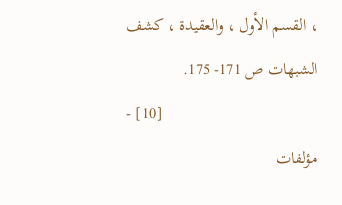، القسم الأول ، والعقيدة ، كشف الشبهات ص 171- 175.
                                    [10] - مؤلفات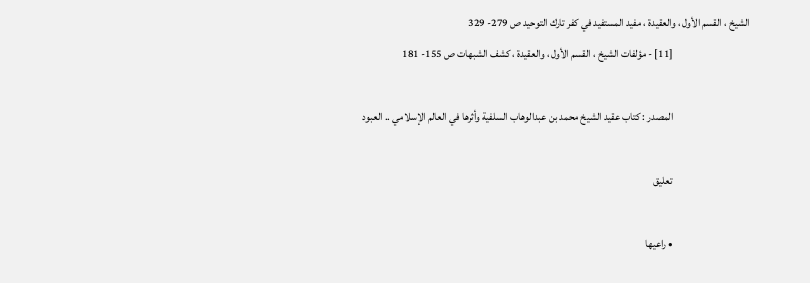الشيخ ، القسم الأول ، والعقيدة ، مفيد المستفيد في كفر تارك التوحيد ص 279- 329
                                    [11] - مؤلفات الشيخ ، القسم الأول ، والعقيدة ، كشف الشبهات ص 155- 181

                                    المصدر : كتاب عقيد الشيخ محمد بن عبدالوهاب السلفية وأثرها في العالم الإسلامي .. العبود

                                    تعليق

                                    • راعيها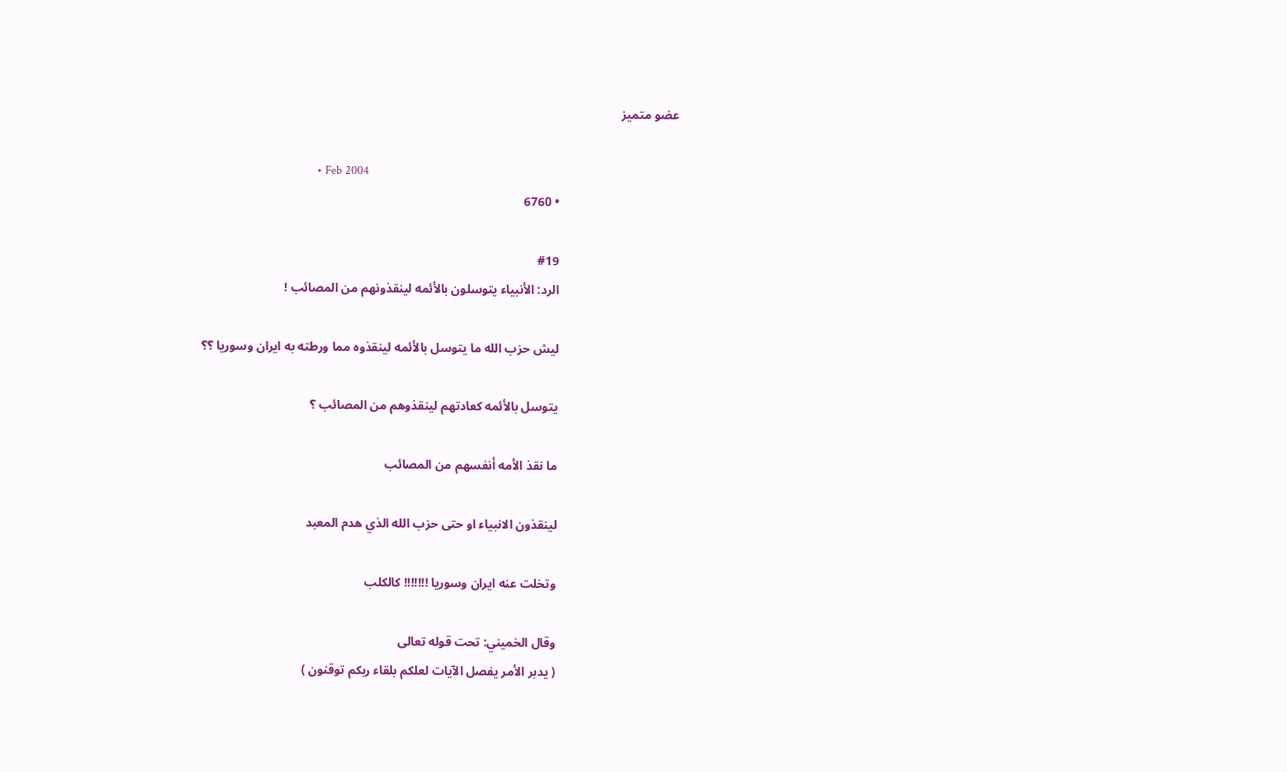عضو متميز

                                      • Feb 2004
                                      • 6760

                                      #19
                                      الرد: الأنبياء يتوسلون بالأئمه لينقذونهم من المصائب !

                                      ليش حزب الله ما يتوسل بالأئمه لينقذوه مما ورطته به ايران وسوريا ؟؟

                                      يتوسل بالأئمه كعادتهم لينقذوهم من المصائب ؟

                                      ما نقذ الأمه أنفسهم من المصائب

                                      لينقذون الانبياء او حتى حزب الله الذي هدم المعبد

                                      وتخلت عنه ايران وسوريا !!!!!!! كالكلب

                                      وقال الخميني: تحت قوله تعالى
                                      ( يدبر الأمر يفصل الآيات لعلكم بلقاء ربكم توقنون )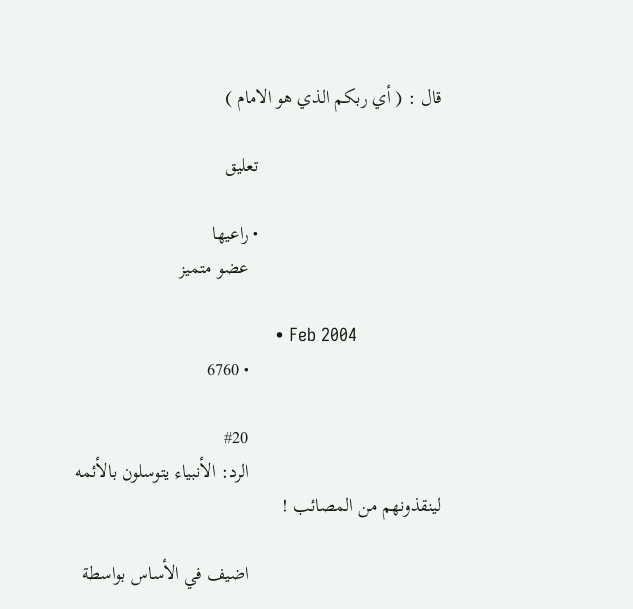قال : ( أي ربكم الذي هو الامام )

                                      تعليق

                                      • راعيها
                                        عضو متميز

                                        • Feb 2004
                                        • 6760

                                        #20
                                        الرد: الأنبياء يتوسلون بالأئمه لينقذونهم من المصائب !

                                        اضيف في الأساس بواسطة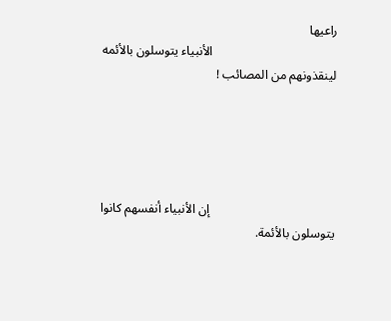راعيها
                                        الأنبياء يتوسلون بالأئمه لينقذونهم من المصائب !





                                        إن الأنبياء أنفسهم كانوا يتوسلون بالأئمة.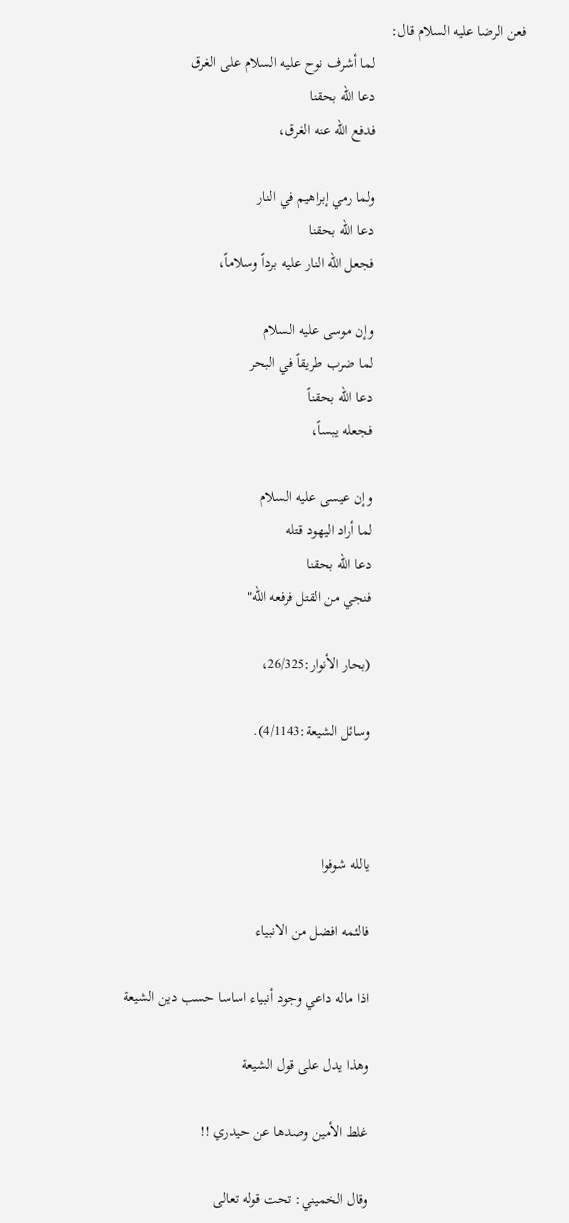فعن الرضا عليه السلام قال:
                                        لما أشرف نوح عليه السلام على الغرق
                                        دعا الله بحقنا
                                        فدفع الله عنه الغرق،

                                        ولما رمي إبراهيم في النار
                                        دعا الله بحقنا
                                        فجعل الله النار عليه برداً وسلاماً،

                                        وإن موسى عليه السلام
                                        لما ضرب طريقاً في البحر
                                        دعا الله بحقناً
                                        فجعله يبساً،

                                        وإن عيسى عليه السلام
                                        لما أراد اليهود قتله
                                        دعا الله بحقنا
                                        فنجي من القتل فرفعه الله"

                                        (بحار الأنوار:26/325،

                                        وسائل الشيعة:4/1143).



                                        يالله شوفوا

                                        فالئمه افضل من الانبياء

                                        اذا ماله داعي وجود أنبياء اساسا حسب دين الشيعة

                                        وهذا يدل على قول الشيعة

                                        غلط الأمين وصدها عن حيدري !!

                                        وقال الخميني: تحت قوله تعالى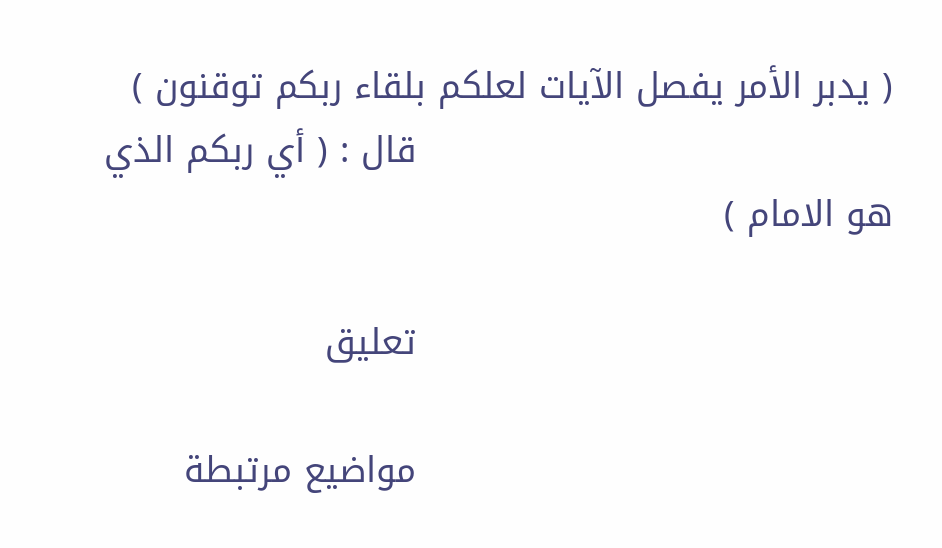( يدبر الأمر يفصل الآيات لعلكم بلقاء ربكم توقنون )
                                        قال : ( أي ربكم الذي هو الامام )

                                        تعليق

                                        مواضيع مرتبطة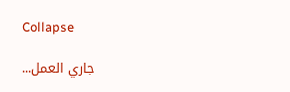Collapse

                                        جاري العمل...